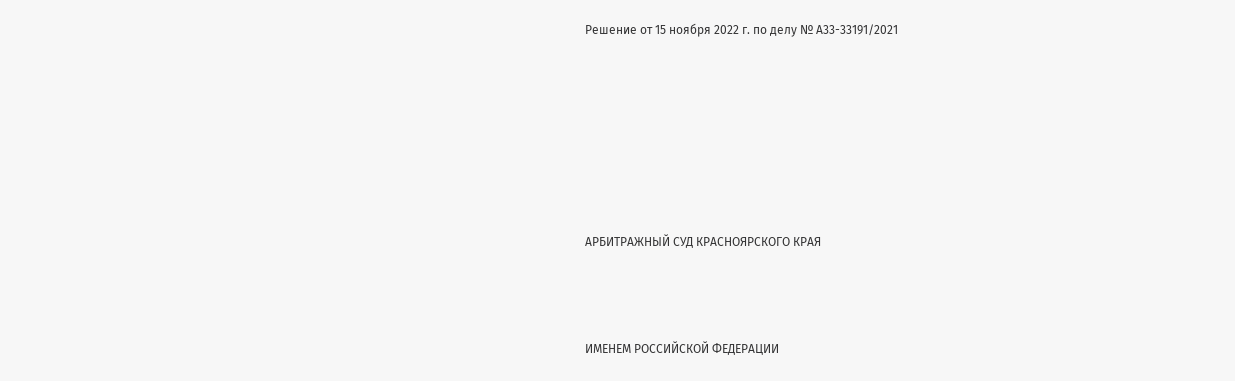Решение от 15 ноября 2022 г. по делу № А33-33191/2021







АРБИТРАЖНЫЙ СУД КРАСНОЯРСКОГО КРАЯ



ИМЕНЕМ РОССИЙСКОЙ ФЕДЕРАЦИИ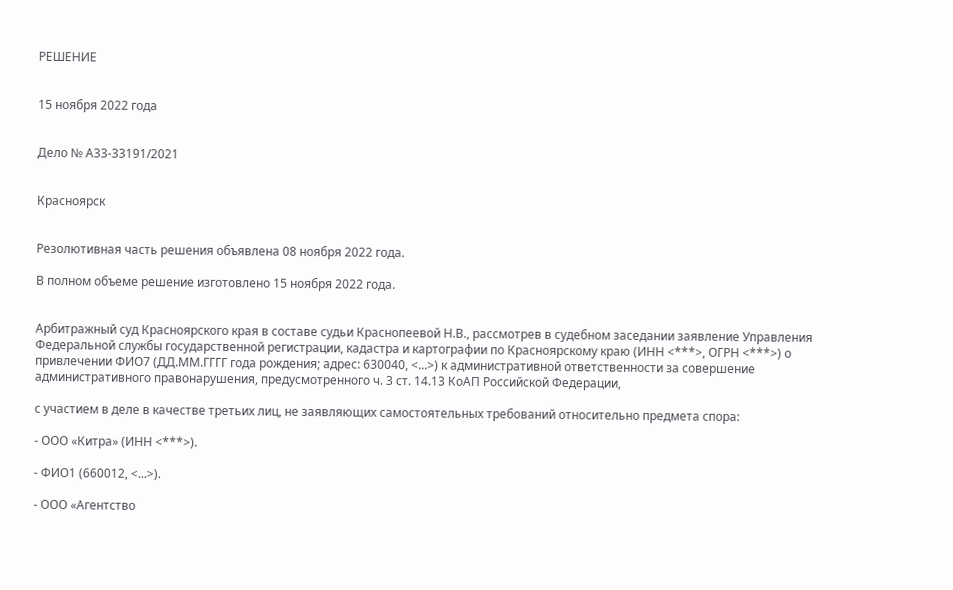РЕШЕНИЕ


15 ноября 2022 года


Дело № А33-33191/2021


Красноярск


Резолютивная часть решения объявлена 08 ноября 2022 года.

В полном объеме решение изготовлено 15 ноября 2022 года.


Арбитражный суд Красноярского края в составе судьи Краснопеевой Н.В., рассмотрев в судебном заседании заявление Управления Федеральной службы государственной регистрации, кадастра и картографии по Красноярскому краю (ИНН <***>, ОГРН <***>) о привлечении ФИО7 (ДД.ММ.ГГГГ года рождения; адрес: 630040, <...>) к административной ответственности за совершение административного правонарушения, предусмотренного ч. 3 ст. 14.13 КоАП Российской Федерации,

с участием в деле в качестве третьих лиц, не заявляющих самостоятельных требований относительно предмета спора:

- ООО «Китра» (ИНН <***>).

- ФИО1 (660012, <...>).

- ООО «Агентство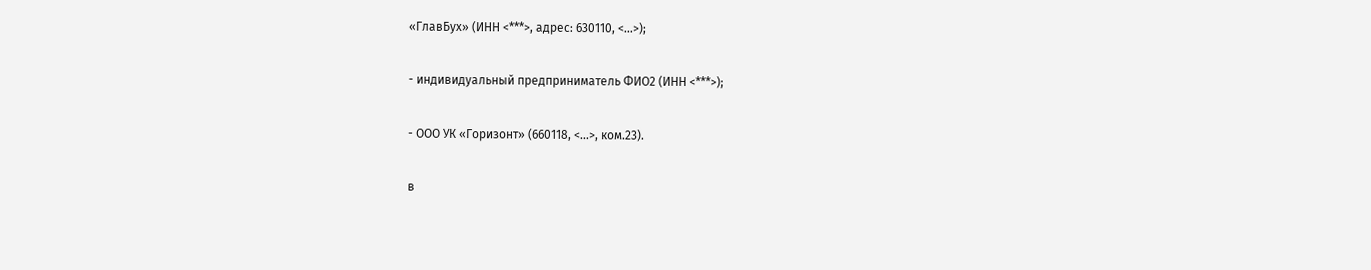«ГлавБух» (ИНН <***>, адрес: 630110, <...>);

- индивидуальный предприниматель ФИО2 (ИНН <***>);

- ООО УК «Горизонт» (660118, <...>, ком.23).

в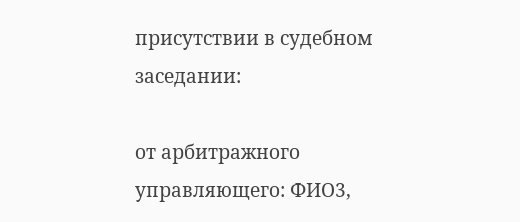присутствии в судебном заседании:

от арбитражного управляющего: ФИО3,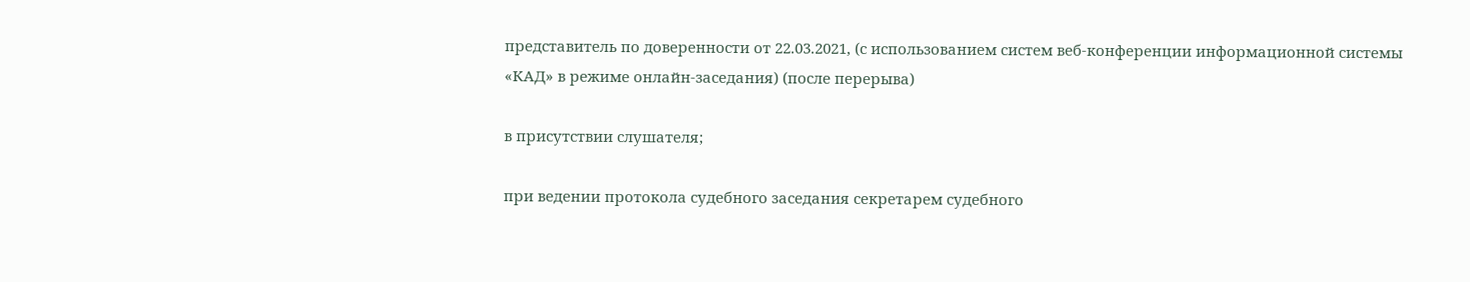представитель по доверенности от 22.03.2021, (с использованием систем веб-конференции информационной системы «КАД» в режиме онлайн-заседания) (после перерыва)

в присутствии слушателя;

при ведении протокола судебного заседания секретарем судебного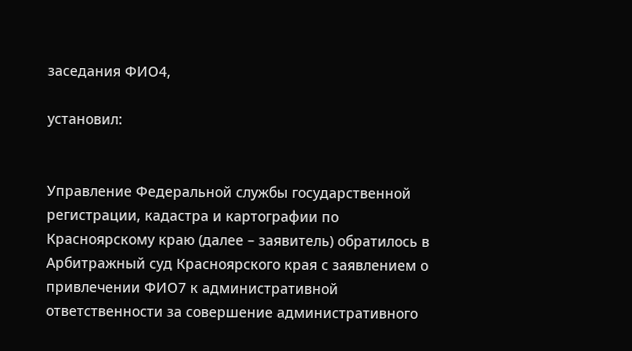заседания ФИО4,

установил:


Управление Федеральной службы государственной регистрации, кадастра и картографии по Красноярскому краю (далее – заявитель) обратилось в Арбитражный суд Красноярского края с заявлением о привлечении ФИО7 к административной ответственности за совершение административного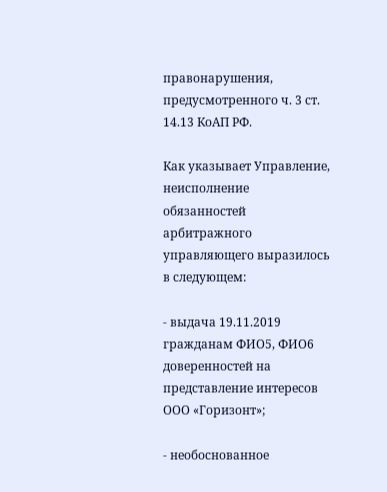правонарушения, предусмотренного ч. 3 ст. 14.13 КоАП РФ.

Как указывает Управление, неисполнение обязанностей арбитражного управляющего выразилось в следующем:

- выдача 19.11.2019 гражданам ФИО5, ФИО6 доверенностей на представление интересов ООО «Горизонт»;

- необоснованное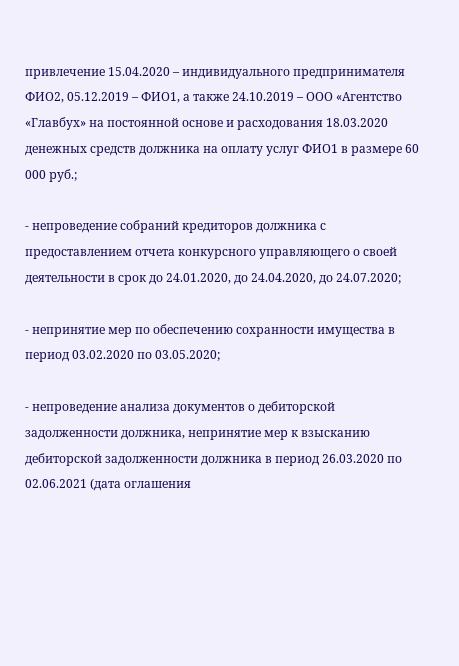привлечение 15.04.2020 – индивидуального предпринимателя ФИО2, 05.12.2019 – ФИО1, а также 24.10.2019 – ООО «Агентство «Главбух» на постоянной основе и расходования 18.03.2020 денежных средств должника на оплату услуг ФИО1 в размере 60 000 руб.;

- непроведение собраний кредиторов должника с предоставлением отчета конкурсного управляющего о своей деятельности в срок до 24.01.2020, до 24.04.2020, до 24.07.2020;

- непринятие мер по обеспечению сохранности имущества в период 03.02.2020 по 03.05.2020;

- непроведение анализа документов о дебиторской задолженности должника, непринятие мер к взысканию дебиторской задолженности должника в период 26.03.2020 по 02.06.2021 (дата оглашения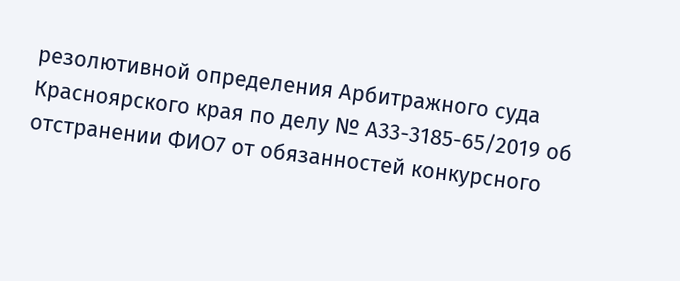резолютивной определения Арбитражного суда Красноярского края по делу № А33-3185-65/2019 об отстранении ФИО7 от обязанностей конкурсного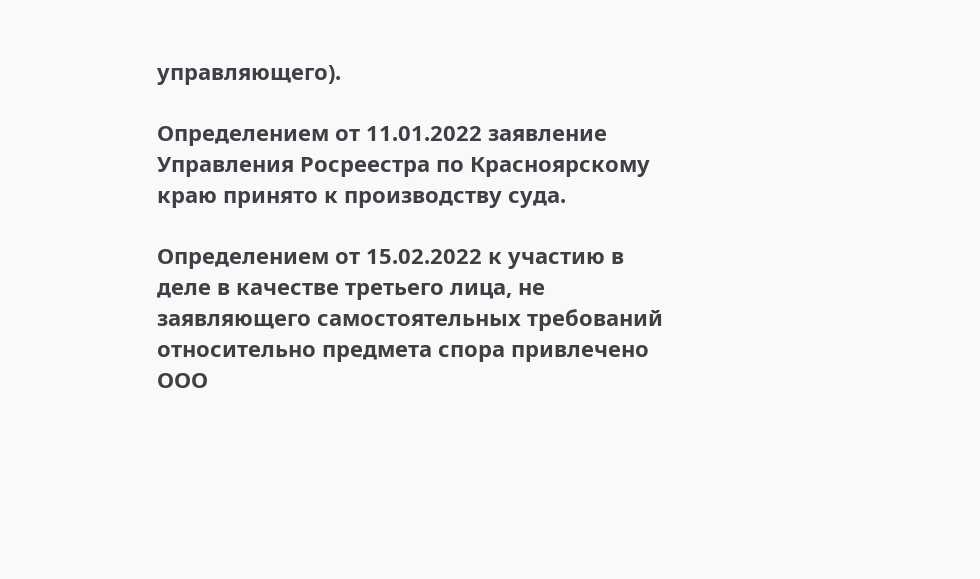управляющего).

Определением от 11.01.2022 заявление Управления Росреестра по Красноярскому краю принято к производству суда.

Определением от 15.02.2022 к участию в деле в качестве третьего лица, не заявляющего самостоятельных требований относительно предмета спора привлечено ООО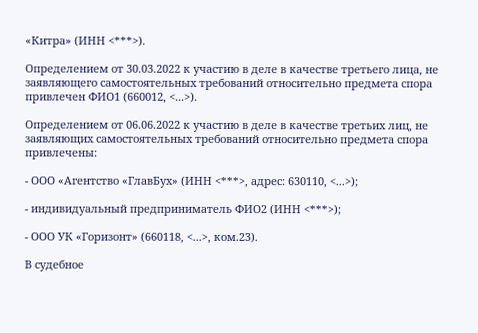«Китра» (ИНН <***>).

Определением от 30.03.2022 к участию в деле в качестве третьего лица, не заявляющего самостоятельных требований относительно предмета спора привлечен ФИО1 (660012, <...>).

Определением от 06.06.2022 к участию в деле в качестве третьих лиц, не заявляющих самостоятельных требований относительно предмета спора привлечены:

- ООО «Агентство «ГлавБух» (ИНН <***>, адрес: 630110, <...>);

- индивидуальный предприниматель ФИО2 (ИНН <***>);

- ООО УК «Горизонт» (660118, <...>, ком.23).

В судебное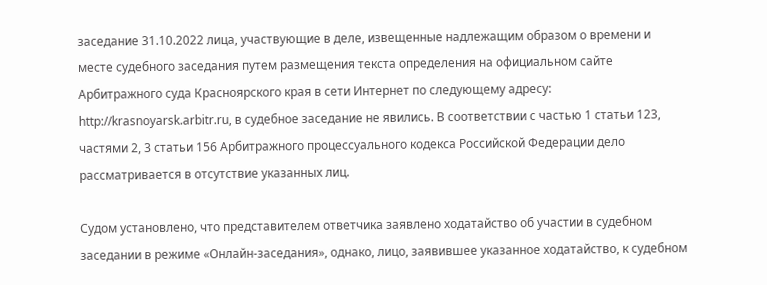заседание 31.10.2022 лица, участвующие в деле, извещенные надлежащим образом о времени и месте судебного заседания путем размещения текста определения на официальном сайте Арбитражного суда Красноярского края в сети Интернет по следующему адресу: http://krasnoyarsk.arbitr.ru, в судебное заседание не явились. В соответствии с частью 1 статьи 123, частями 2, 3 статьи 156 Арбитражного процессуального кодекса Российской Федерации дело рассматривается в отсутствие указанных лиц.

Судом установлено, что представителем ответчика заявлено ходатайство об участии в судебном заседании в режиме «Онлайн-заседания», однако, лицо, заявившее указанное ходатайство, к судебном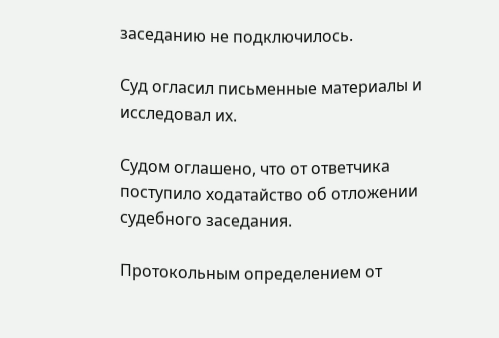заседанию не подключилось.

Суд огласил письменные материалы и исследовал их.

Судом оглашено, что от ответчика поступило ходатайство об отложении судебного заседания.

Протокольным определением от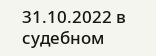31.10.2022 в судебном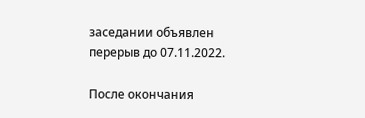заседании объявлен перерыв до 07.11.2022.

После окончания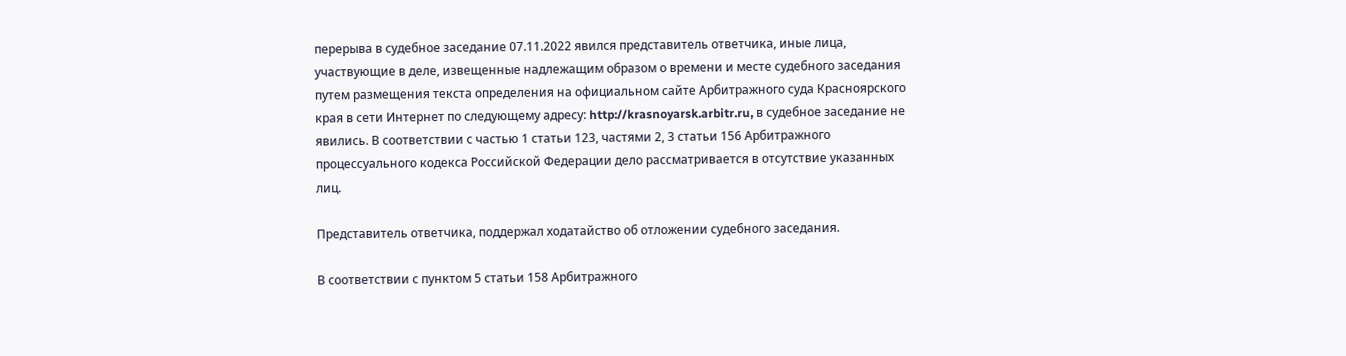перерыва в судебное заседание 07.11.2022 явился представитель ответчика, иные лица, участвующие в деле, извещенные надлежащим образом о времени и месте судебного заседания путем размещения текста определения на официальном сайте Арбитражного суда Красноярского края в сети Интернет по следующему адресу: http://krasnoyarsk.arbitr.ru, в судебное заседание не явились. В соответствии с частью 1 статьи 123, частями 2, 3 статьи 156 Арбитражного процессуального кодекса Российской Федерации дело рассматривается в отсутствие указанных лиц.

Представитель ответчика, поддержал ходатайство об отложении судебного заседания.

В соответствии с пунктом 5 статьи 158 Арбитражного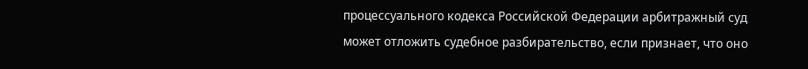процессуального кодекса Российской Федерации арбитражный суд может отложить судебное разбирательство, если признает, что оно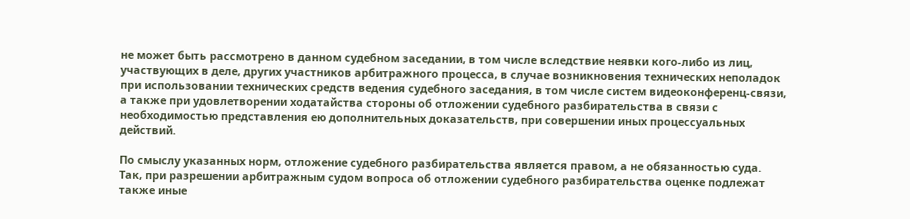не может быть рассмотрено в данном судебном заседании, в том числе вследствие неявки кого-либо из лиц, участвующих в деле, других участников арбитражного процесса, в случае возникновения технических неполадок при использовании технических средств ведения судебного заседания, в том числе систем видеоконференц-связи, а также при удовлетворении ходатайства стороны об отложении судебного разбирательства в связи с необходимостью представления ею дополнительных доказательств, при совершении иных процессуальных действий.

По смыслу указанных норм, отложение судебного разбирательства является правом, а не обязанностью суда. Так, при разрешении арбитражным судом вопроса об отложении судебного разбирательства оценке подлежат также иные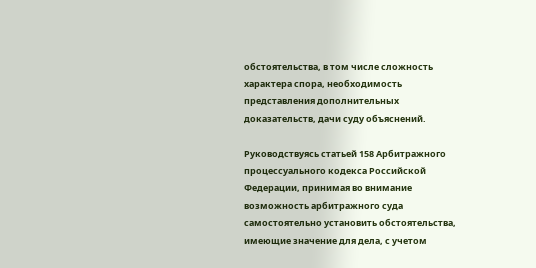обстоятельства, в том числе сложность характера спора, необходимость представления дополнительных доказательств, дачи суду объяснений.

Руководствуясь статьей 158 Арбитражного процессуального кодекса Российской Федерации, принимая во внимание возможность арбитражного суда самостоятельно установить обстоятельства, имеющие значение для дела, с учетом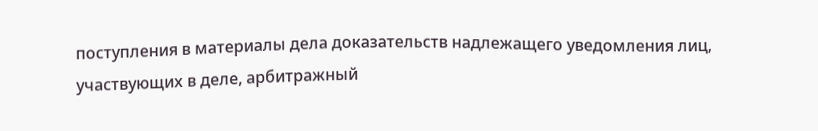поступления в материалы дела доказательств надлежащего уведомления лиц, участвующих в деле, арбитражный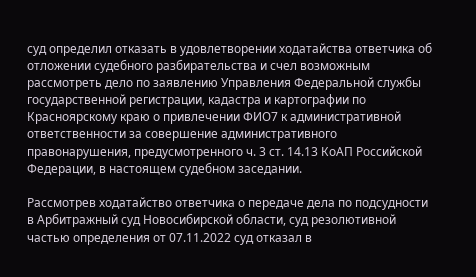суд определил отказать в удовлетворении ходатайства ответчика об отложении судебного разбирательства и счел возможным рассмотреть дело по заявлению Управления Федеральной службы государственной регистрации, кадастра и картографии по Красноярскому краю о привлечении ФИО7 к административной ответственности за совершение административного правонарушения, предусмотренного ч. 3 ст. 14.13 КоАП Российской Федерации, в настоящем судебном заседании.

Рассмотрев ходатайство ответчика о передаче дела по подсудности в Арбитражный суд Новосибирской области, суд резолютивной частью определения от 07.11.2022 суд отказал в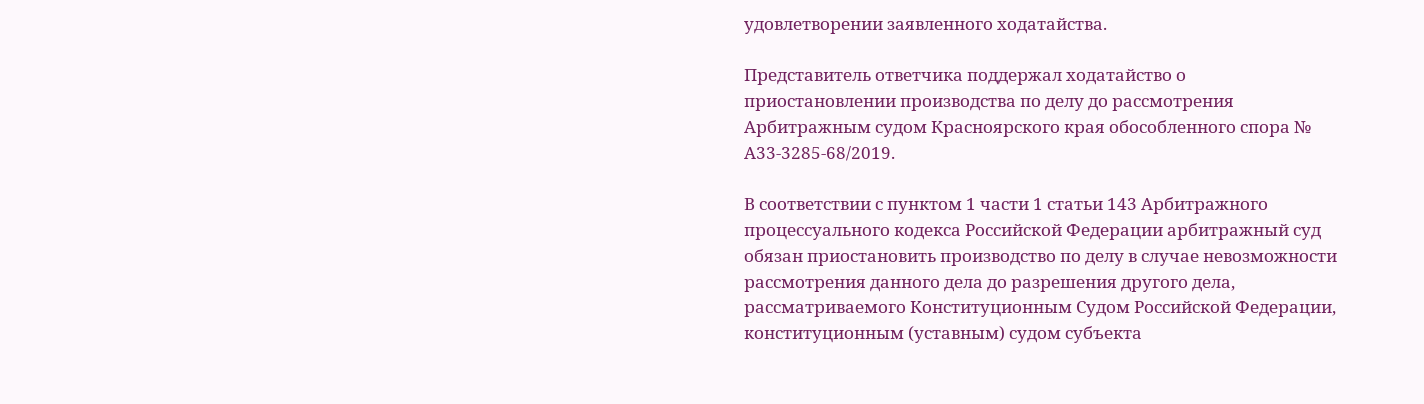удовлетворении заявленного ходатайства.

Представитель ответчика поддержал ходатайство о приостановлении производства по делу до рассмотрения Арбитражным судом Красноярского края обособленного спора № А33-3285-68/2019.

В соответствии с пунктом 1 части 1 статьи 143 Арбитражного процессуального кодекса Российской Федерации арбитражный суд обязан приостановить производство по делу в случае невозможности рассмотрения данного дела до разрешения другого дела, рассматриваемого Конституционным Судом Российской Федерации, конституционным (уставным) судом субъекта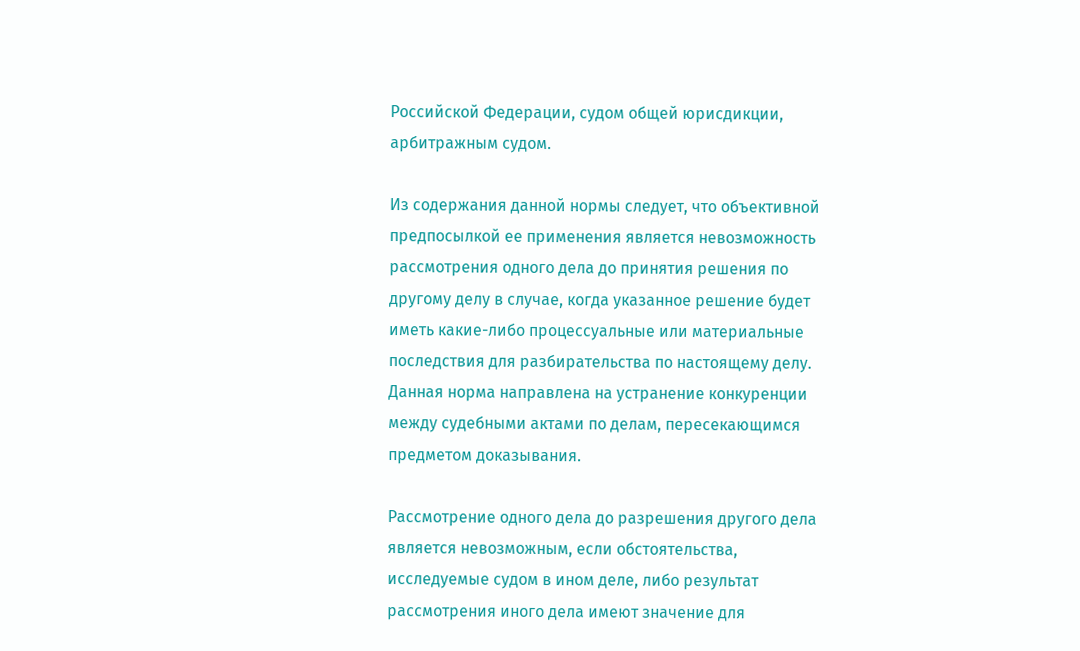Российской Федерации, судом общей юрисдикции, арбитражным судом.

Из содержания данной нормы следует, что объективной предпосылкой ее применения является невозможность рассмотрения одного дела до принятия решения по другому делу в случае, когда указанное решение будет иметь какие-либо процессуальные или материальные последствия для разбирательства по настоящему делу. Данная норма направлена на устранение конкуренции между судебными актами по делам, пересекающимся предметом доказывания.

Рассмотрение одного дела до разрешения другого дела является невозможным, если обстоятельства, исследуемые судом в ином деле, либо результат рассмотрения иного дела имеют значение для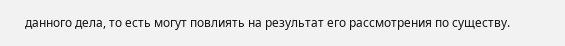данного дела, то есть могут повлиять на результат его рассмотрения по существу.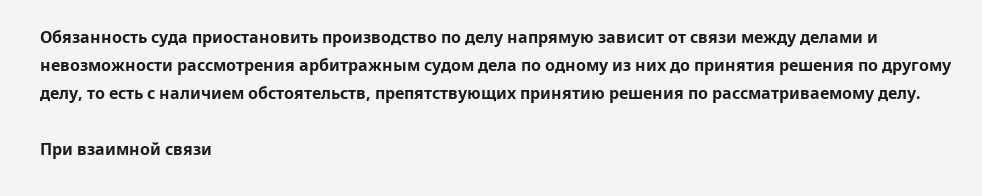Обязанность суда приостановить производство по делу напрямую зависит от связи между делами и невозможности рассмотрения арбитражным судом дела по одному из них до принятия решения по другому делу, то есть с наличием обстоятельств, препятствующих принятию решения по рассматриваемому делу.

При взаимной связи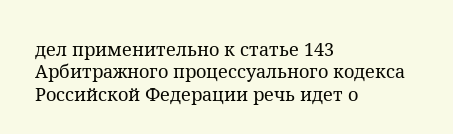дел применительно к статье 143 Арбитражного процессуального кодекса Российской Федерации речь идет о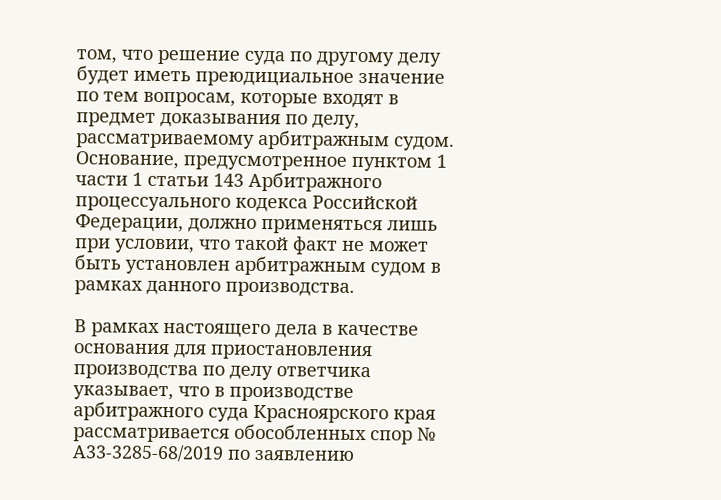том, что решение суда по другому делу будет иметь преюдициальное значение по тем вопросам, которые входят в предмет доказывания по делу, рассматриваемому арбитражным судом. Основание, предусмотренное пунктом 1 части 1 статьи 143 Арбитражного процессуального кодекса Российской Федерации, должно применяться лишь при условии, что такой факт не может быть установлен арбитражным судом в рамках данного производства.

В рамках настоящего дела в качестве основания для приостановления производства по делу ответчика указывает, что в производстве арбитражного суда Красноярского края рассматривается обособленных спор № А33-3285-68/2019 по заявлению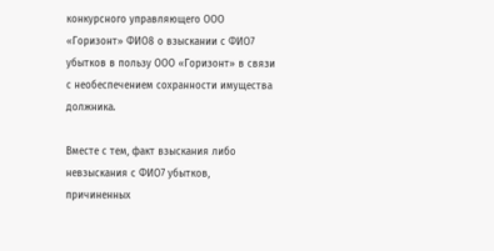конкурсного управляющего ООО «Горизонт» ФИО8 о взыскании с ФИО7 убытков в пользу ООО «Горизонт» в связи с необеспечением сохранности имущества должника.

Вместе с тем, факт взыскания либо невзыскания с ФИО7 убытков, причиненных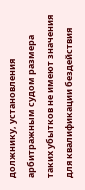должнику, установления арбитражным судом размера таких убытков не имеют значения для квалификации бездействия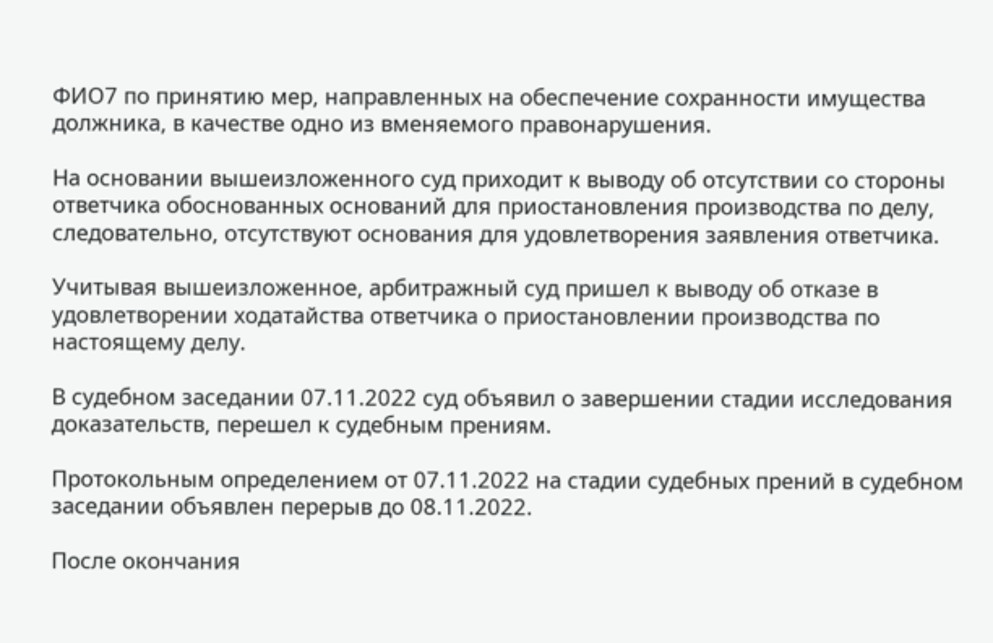ФИО7 по принятию мер, направленных на обеспечение сохранности имущества должника, в качестве одно из вменяемого правонарушения.

На основании вышеизложенного суд приходит к выводу об отсутствии со стороны ответчика обоснованных оснований для приостановления производства по делу, следовательно, отсутствуют основания для удовлетворения заявления ответчика.

Учитывая вышеизложенное, арбитражный суд пришел к выводу об отказе в удовлетворении ходатайства ответчика о приостановлении производства по настоящему делу.

В судебном заседании 07.11.2022 суд объявил о завершении стадии исследования доказательств, перешел к судебным прениям.

Протокольным определением от 07.11.2022 на стадии судебных прений в судебном заседании объявлен перерыв до 08.11.2022.

После окончания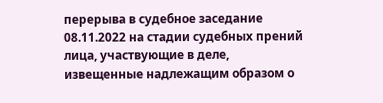перерыва в судебное заседание 08.11.2022 на стадии судебных прений лица, участвующие в деле, извещенные надлежащим образом о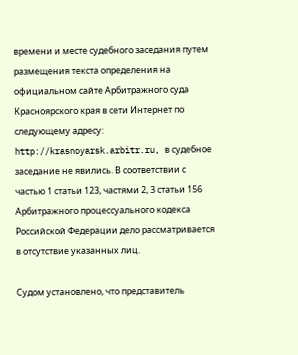времени и месте судебного заседания путем размещения текста определения на официальном сайте Арбитражного суда Красноярского края в сети Интернет по следующему адресу: http://krasnoyarsk.arbitr.ru, в судебное заседание не явились. В соответствии с частью 1 статьи 123, частями 2, 3 статьи 156 Арбитражного процессуального кодекса Российской Федерации дело рассматривается в отсутствие указанных лиц.

Судом установлено, что представитель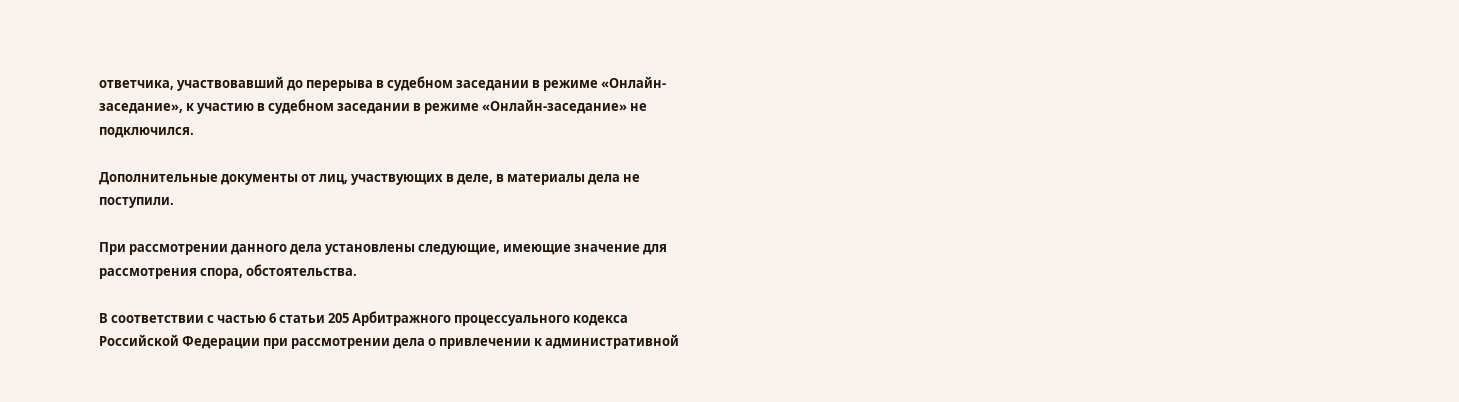ответчика, участвовавший до перерыва в судебном заседании в режиме «Онлайн-заседание», к участию в судебном заседании в режиме «Онлайн-заседание» не подключился.

Дополнительные документы от лиц, участвующих в деле, в материалы дела не поступили.

При рассмотрении данного дела установлены следующие, имеющие значение для рассмотрения спора, обстоятельства.

В соответствии с частью 6 статьи 205 Арбитражного процессуального кодекса Российской Федерации при рассмотрении дела о привлечении к административной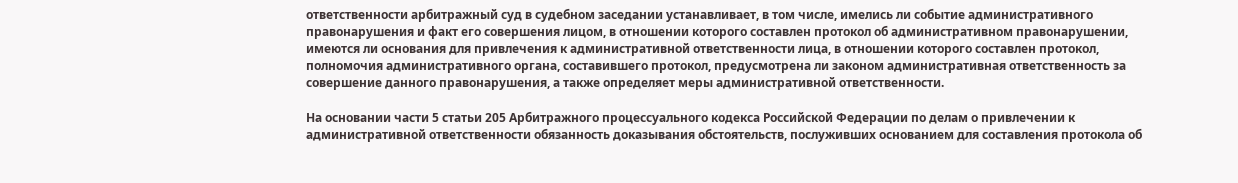ответственности арбитражный суд в судебном заседании устанавливает, в том числе, имелись ли событие административного правонарушения и факт его совершения лицом, в отношении которого составлен протокол об административном правонарушении, имеются ли основания для привлечения к административной ответственности лица, в отношении которого составлен протокол, полномочия административного органа, составившего протокол, предусмотрена ли законом административная ответственность за совершение данного правонарушения, а также определяет меры административной ответственности.

На основании части 5 статьи 205 Арбитражного процессуального кодекса Российской Федерации по делам о привлечении к административной ответственности обязанность доказывания обстоятельств, послуживших основанием для составления протокола об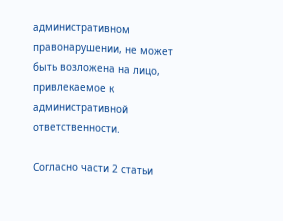административном правонарушении, не может быть возложена на лицо, привлекаемое к административной ответственности.

Согласно части 2 статьи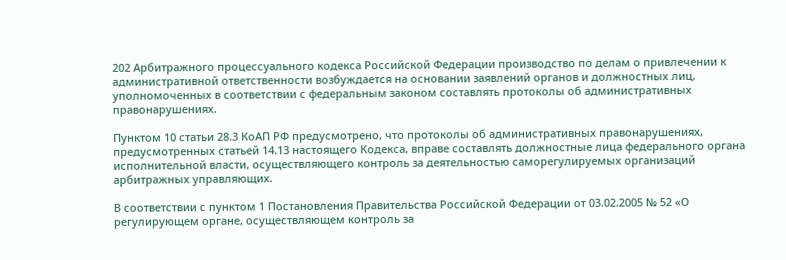202 Арбитражного процессуального кодекса Российской Федерации производство по делам о привлечении к административной ответственности возбуждается на основании заявлений органов и должностных лиц, уполномоченных в соответствии с федеральным законом составлять протоколы об административных правонарушениях.

Пунктом 10 статьи 28.3 КоАП РФ предусмотрено, что протоколы об административных правонарушениях, предусмотренных статьей 14.13 настоящего Кодекса, вправе составлять должностные лица федерального органа исполнительной власти, осуществляющего контроль за деятельностью саморегулируемых организаций арбитражных управляющих.

В соответствии с пунктом 1 Постановления Правительства Российской Федерации от 03.02.2005 № 52 «О регулирующем органе, осуществляющем контроль за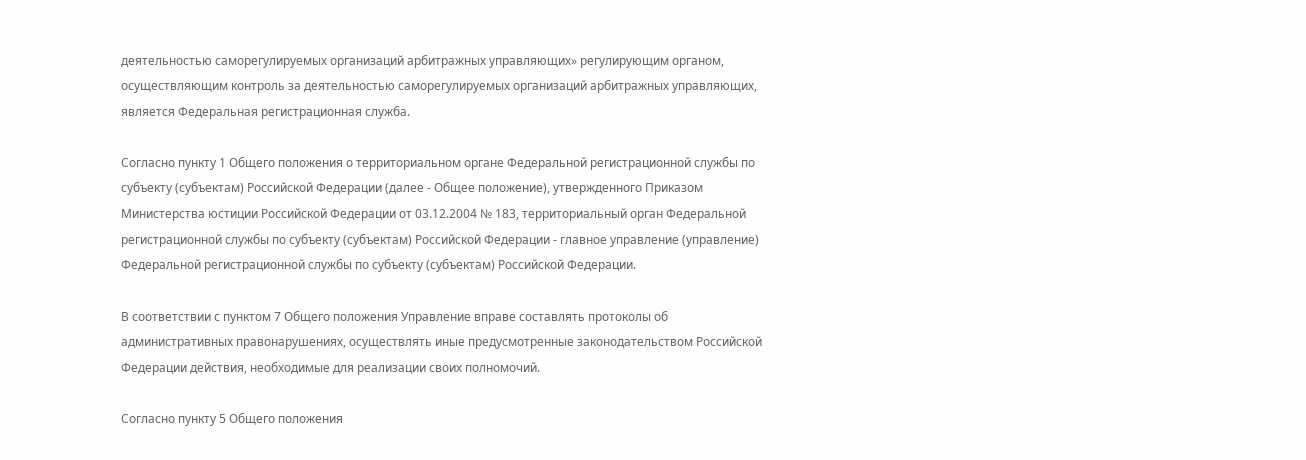деятельностью саморегулируемых организаций арбитражных управляющих» регулирующим органом, осуществляющим контроль за деятельностью саморегулируемых организаций арбитражных управляющих, является Федеральная регистрационная служба.

Согласно пункту 1 Общего положения о территориальном органе Федеральной регистрационной службы по субъекту (субъектам) Российской Федерации (далее - Общее положение), утвержденного Приказом Министерства юстиции Российской Федерации от 03.12.2004 № 183, территориальный орган Федеральной регистрационной службы по субъекту (субъектам) Российской Федерации - главное управление (управление) Федеральной регистрационной службы по субъекту (субъектам) Российской Федерации.

В соответствии с пунктом 7 Общего положения Управление вправе составлять протоколы об административных правонарушениях, осуществлять иные предусмотренные законодательством Российской Федерации действия, необходимые для реализации своих полномочий.

Согласно пункту 5 Общего положения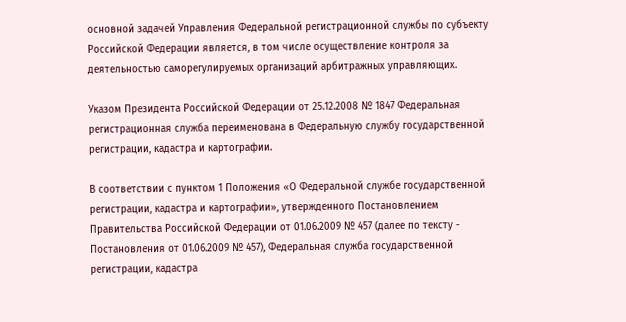основной задачей Управления Федеральной регистрационной службы по субъекту Российской Федерации является, в том числе осуществление контроля за деятельностью саморегулируемых организаций арбитражных управляющих.

Указом Президента Российской Федерации от 25.12.2008 № 1847 Федеральная регистрационная служба переименована в Федеральную службу государственной регистрации, кадастра и картографии.

В соответствии с пунктом 1 Положения «О Федеральной службе государственной регистрации, кадастра и картографии», утвержденного Постановлением Правительства Российской Федерации от 01.06.2009 № 457 (далее по тексту - Постановления от 01.06.2009 № 457), Федеральная служба государственной регистрации, кадастра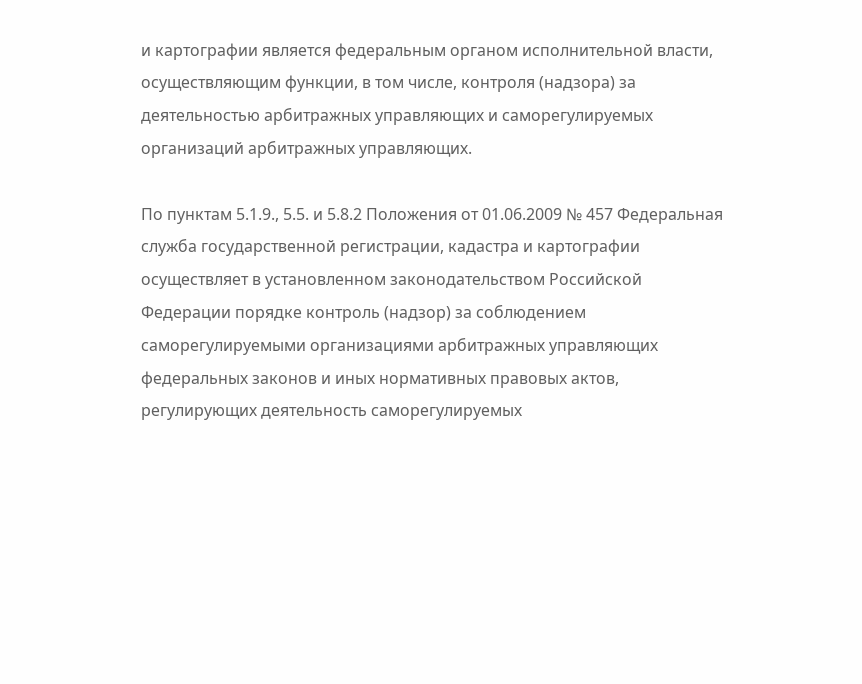и картографии является федеральным органом исполнительной власти, осуществляющим функции, в том числе, контроля (надзора) за деятельностью арбитражных управляющих и саморегулируемых организаций арбитражных управляющих.

По пунктам 5.1.9., 5.5. и 5.8.2 Положения от 01.06.2009 № 457 Федеральная служба государственной регистрации, кадастра и картографии осуществляет в установленном законодательством Российской Федерации порядке контроль (надзор) за соблюдением саморегулируемыми организациями арбитражных управляющих федеральных законов и иных нормативных правовых актов, регулирующих деятельность саморегулируемых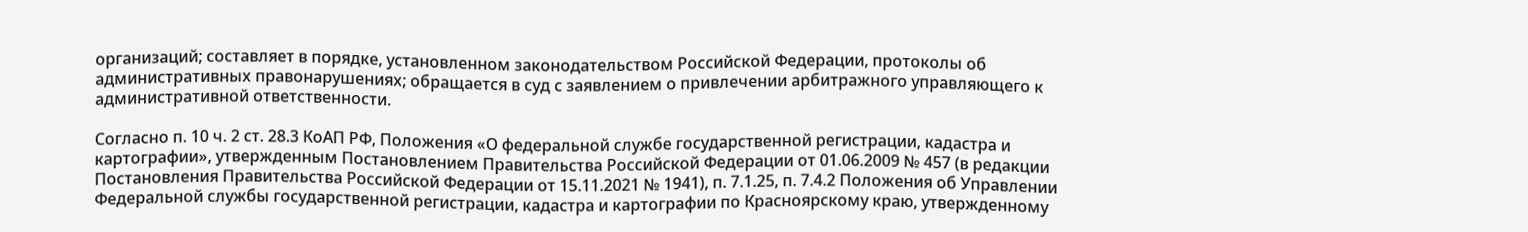организаций; составляет в порядке, установленном законодательством Российской Федерации, протоколы об административных правонарушениях; обращается в суд с заявлением о привлечении арбитражного управляющего к административной ответственности.

Согласно п. 10 ч. 2 ст. 28.3 КоАП РФ, Положения «О федеральной службе государственной регистрации, кадастра и картографии», утвержденным Постановлением Правительства Российской Федерации от 01.06.2009 № 457 (в редакции Постановления Правительства Российской Федерации от 15.11.2021 № 1941), п. 7.1.25, п. 7.4.2 Положения об Управлении Федеральной службы государственной регистрации, кадастра и картографии по Красноярскому краю, утвержденному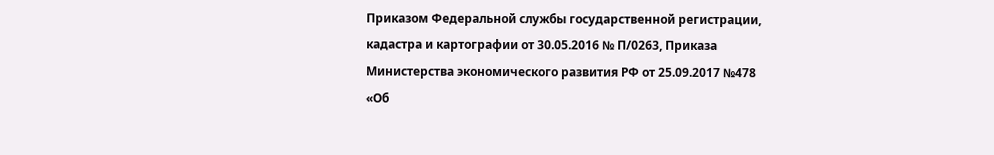Приказом Федеральной службы государственной регистрации, кадастра и картографии от 30.05.2016 № П/0263, Приказа Министерства экономического развития РФ от 25.09.2017 №478 «Об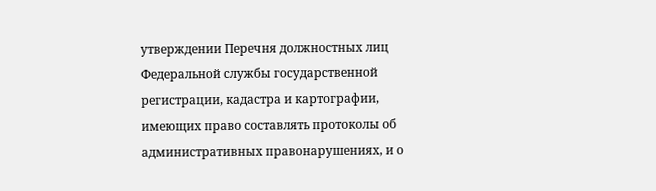утверждении Перечня должностных лиц Федеральной службы государственной регистрации, кадастра и картографии, имеющих право составлять протоколы об административных правонарушениях, и о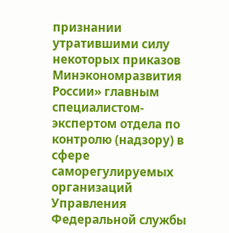признании утратившими силу некоторых приказов Минэкономразвития России» главным специалистом-экспертом отдела по контролю (надзору) в сфере саморегулируемых организаций Управления Федеральной службы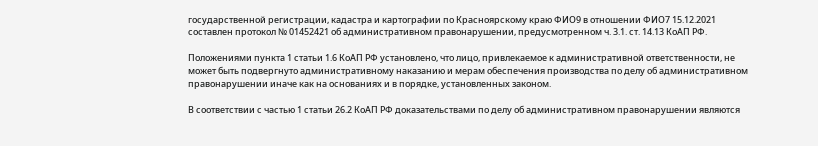государственной регистрации, кадастра и картографии по Красноярскому краю ФИО9 в отношении ФИО7 15.12.2021 составлен протокол № 01452421 об административном правонарушении, предусмотренном ч. 3.1. ст. 14.13 КоАП РФ.

Положениями пункта 1 статьи 1.6 КоАП РФ установлено, что лицо, привлекаемое к административной ответственности, не может быть подвергнуто административному наказанию и мерам обеспечения производства по делу об административном правонарушении иначе как на основаниях и в порядке, установленных законом.

В соответствии с частью 1 статьи 26.2 КоАП РФ доказательствами по делу об административном правонарушении являются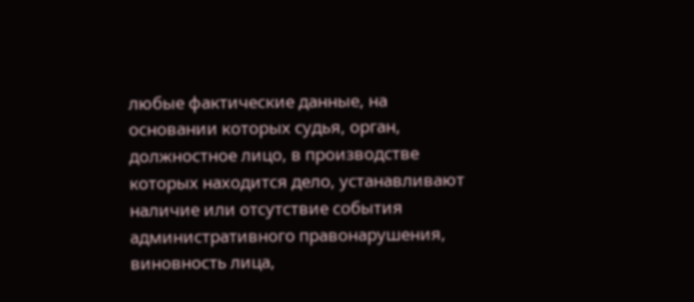любые фактические данные, на основании которых судья, орган, должностное лицо, в производстве которых находится дело, устанавливают наличие или отсутствие события административного правонарушения, виновность лица,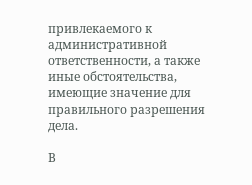привлекаемого к административной ответственности, а также иные обстоятельства, имеющие значение для правильного разрешения дела.

В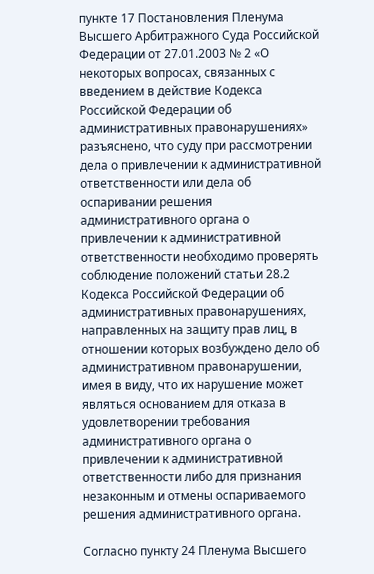пункте 17 Постановления Пленума Высшего Арбитражного Суда Российской Федерации от 27.01.2003 № 2 «О некоторых вопросах, связанных с введением в действие Кодекса Российской Федерации об административных правонарушениях» разъяснено, что суду при рассмотрении дела о привлечении к административной ответственности или дела об оспаривании решения административного органа о привлечении к административной ответственности необходимо проверять соблюдение положений статьи 28.2 Кодекса Российской Федерации об административных правонарушениях, направленных на защиту прав лиц, в отношении которых возбуждено дело об административном правонарушении, имея в виду, что их нарушение может являться основанием для отказа в удовлетворении требования административного органа о привлечении к административной ответственности либо для признания незаконным и отмены оспариваемого решения административного органа.

Согласно пункту 24 Пленума Высшего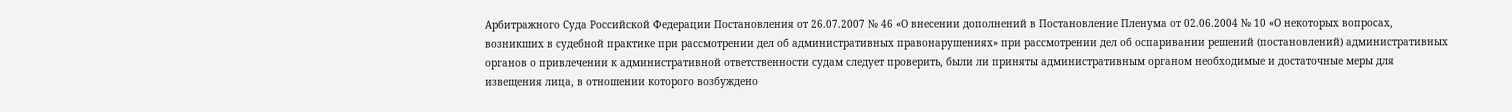Арбитражного Суда Российской Федерации Постановления от 26.07.2007 № 46 «О внесении дополнений в Постановление Пленума от 02.06.2004 № 10 «О некоторых вопросах, возникших в судебной практике при рассмотрении дел об административных правонарушениях» при рассмотрении дел об оспаривании решений (постановлений) административных органов о привлечении к административной ответственности судам следует проверить, были ли приняты административным органом необходимые и достаточные меры для извещения лица, в отношении которого возбуждено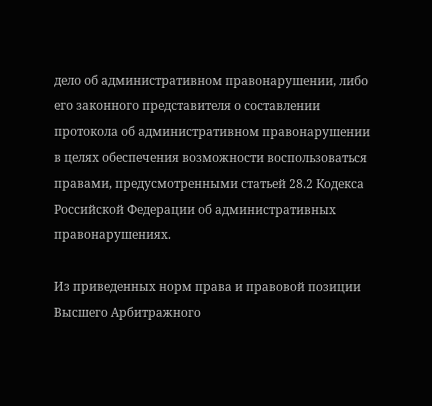дело об административном правонарушении, либо его законного представителя о составлении протокола об административном правонарушении в целях обеспечения возможности воспользоваться правами, предусмотренными статьей 28.2 Кодекса Российской Федерации об административных правонарушениях.

Из приведенных норм права и правовой позиции Высшего Арбитражного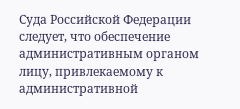Суда Российской Федерации следует, что обеспечение административным органом лицу, привлекаемому к административной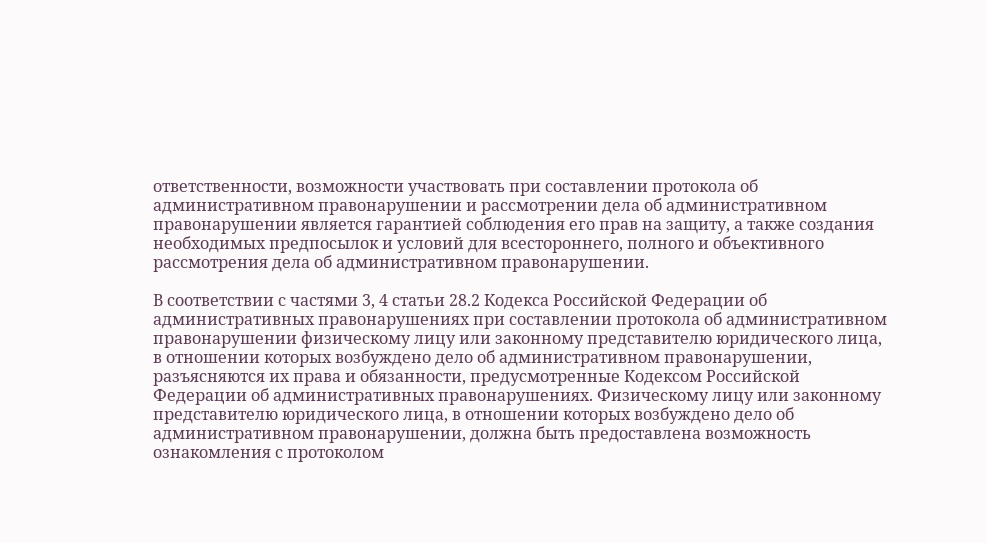ответственности, возможности участвовать при составлении протокола об административном правонарушении и рассмотрении дела об административном правонарушении является гарантией соблюдения его прав на защиту, а также создания необходимых предпосылок и условий для всестороннего, полного и объективного рассмотрения дела об административном правонарушении.

В соответствии с частями 3, 4 статьи 28.2 Кодекса Российской Федерации об административных правонарушениях при составлении протокола об административном правонарушении физическому лицу или законному представителю юридического лица, в отношении которых возбуждено дело об административном правонарушении, разъясняются их права и обязанности, предусмотренные Кодексом Российской Федерации об административных правонарушениях. Физическому лицу или законному представителю юридического лица, в отношении которых возбуждено дело об административном правонарушении, должна быть предоставлена возможность ознакомления с протоколом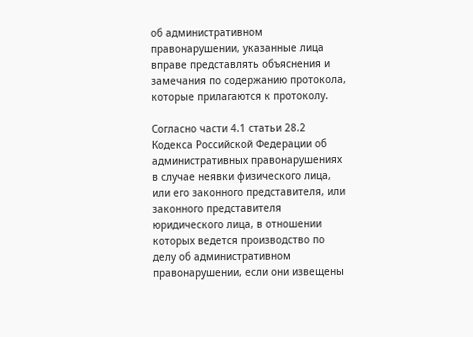об административном правонарушении, указанные лица вправе представлять объяснения и замечания по содержанию протокола, которые прилагаются к протоколу.

Согласно части 4.1 статьи 28.2 Кодекса Российской Федерации об административных правонарушениях в случае неявки физического лица, или его законного представителя, или законного представителя юридического лица, в отношении которых ведется производство по делу об административном правонарушении, если они извещены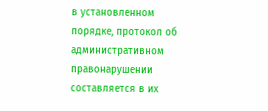в установленном порядке, протокол об административном правонарушении составляется в их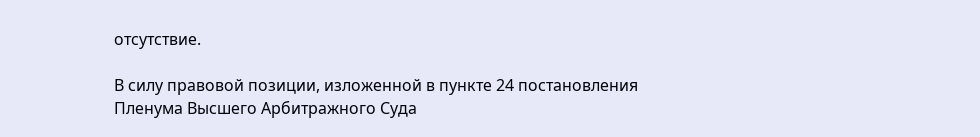отсутствие.

В силу правовой позиции, изложенной в пункте 24 постановления Пленума Высшего Арбитражного Суда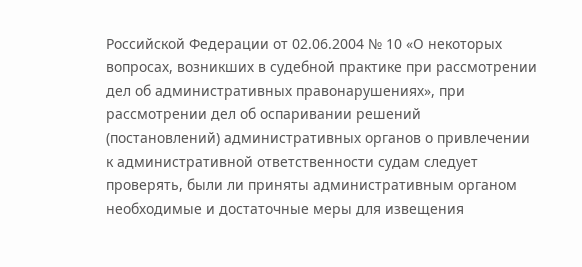Российской Федерации от 02.06.2004 № 10 «О некоторых вопросах, возникших в судебной практике при рассмотрении дел об административных правонарушениях», при рассмотрении дел об оспаривании решений (постановлений) административных органов о привлечении к административной ответственности судам следует проверять, были ли приняты административным органом необходимые и достаточные меры для извещения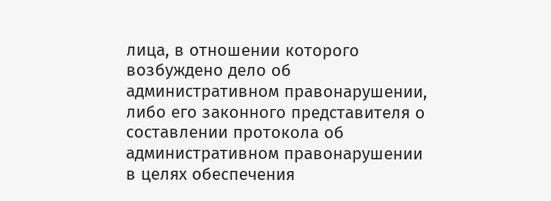лица, в отношении которого возбуждено дело об административном правонарушении, либо его законного представителя о составлении протокола об административном правонарушении в целях обеспечения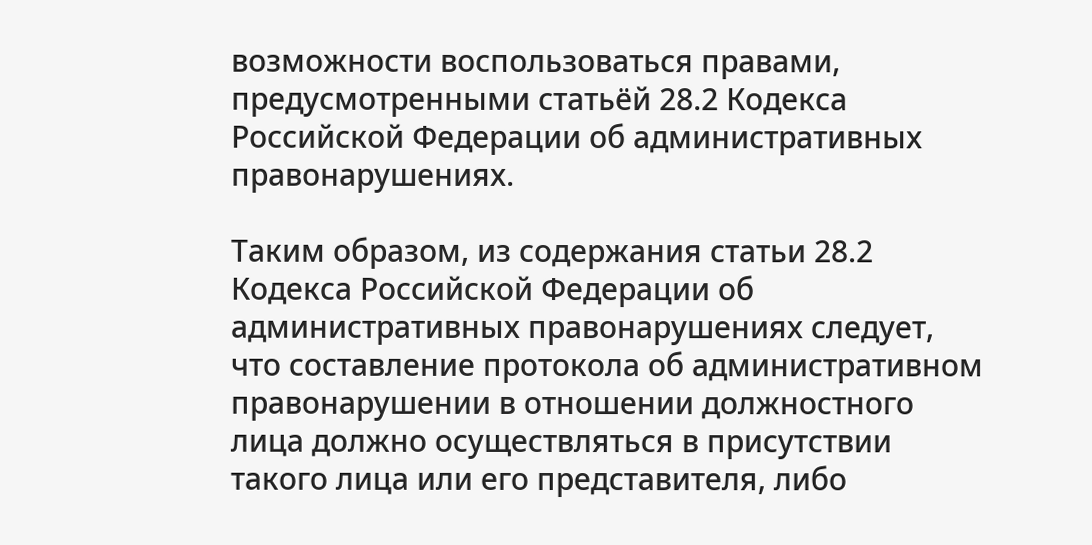возможности воспользоваться правами, предусмотренными статьёй 28.2 Кодекса Российской Федерации об административных правонарушениях.

Таким образом, из содержания статьи 28.2 Кодекса Российской Федерации об административных правонарушениях следует, что составление протокола об административном правонарушении в отношении должностного лица должно осуществляться в присутствии такого лица или его представителя, либо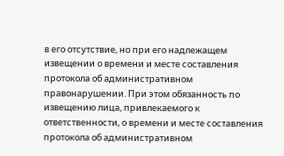в его отсутствие, но при его надлежащем извещении о времени и месте составления протокола об административном правонарушении. При этом обязанность по извещению лица, привлекаемого к ответственности, о времени и месте составления протокола об административном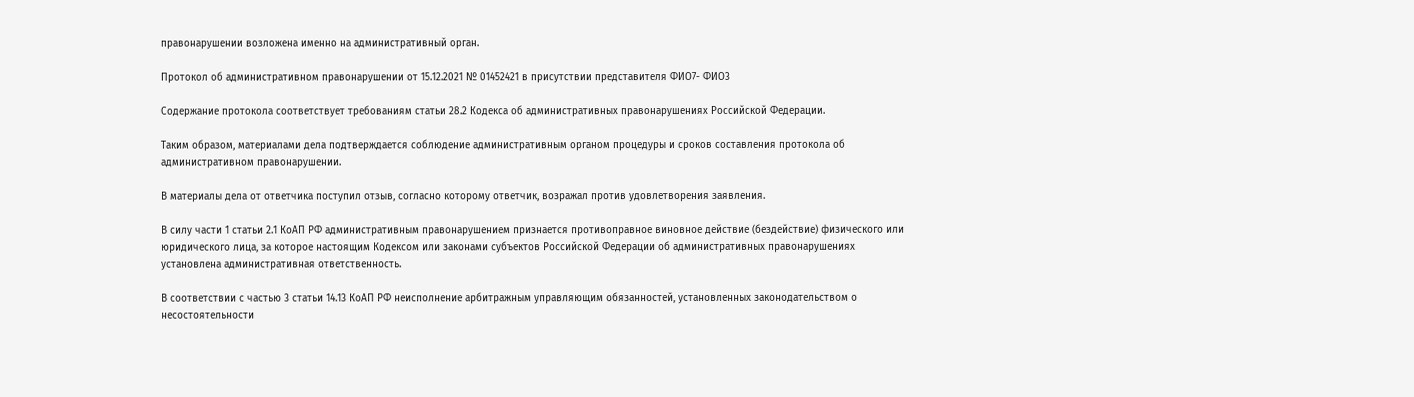правонарушении возложена именно на административный орган.

Протокол об административном правонарушении от 15.12.2021 № 01452421 в присутствии представителя ФИО7- ФИО3

Содержание протокола соответствует требованиям статьи 28.2 Кодекса об административных правонарушениях Российской Федерации.

Таким образом, материалами дела подтверждается соблюдение административным органом процедуры и сроков составления протокола об административном правонарушении.

В материалы дела от ответчика поступил отзыв, согласно которому ответчик, возражал против удовлетворения заявления.

В силу части 1 статьи 2.1 КоАП РФ административным правонарушением признается противоправное виновное действие (бездействие) физического или юридического лица, за которое настоящим Кодексом или законами субъектов Российской Федерации об административных правонарушениях установлена административная ответственность.

В соответствии с частью 3 статьи 14.13 КоАП РФ неисполнение арбитражным управляющим обязанностей, установленных законодательством о несостоятельности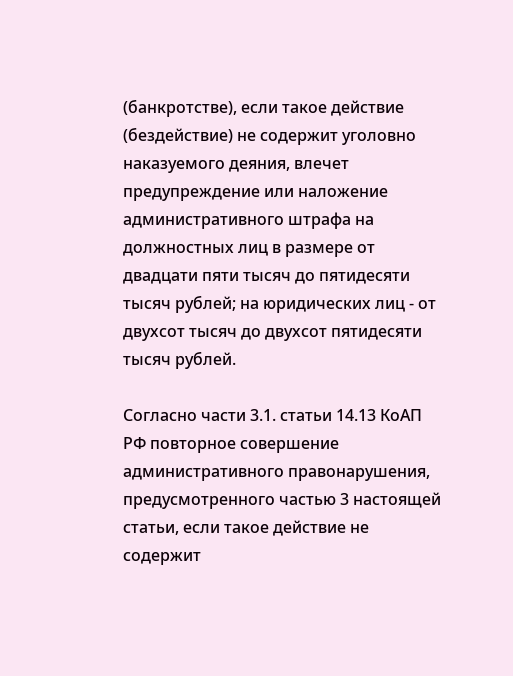(банкротстве), если такое действие (бездействие) не содержит уголовно наказуемого деяния, влечет предупреждение или наложение административного штрафа на должностных лиц в размере от двадцати пяти тысяч до пятидесяти тысяч рублей; на юридических лиц - от двухсот тысяч до двухсот пятидесяти тысяч рублей.

Согласно части 3.1. статьи 14.13 КоАП РФ повторное совершение административного правонарушения, предусмотренного частью 3 настоящей статьи, если такое действие не содержит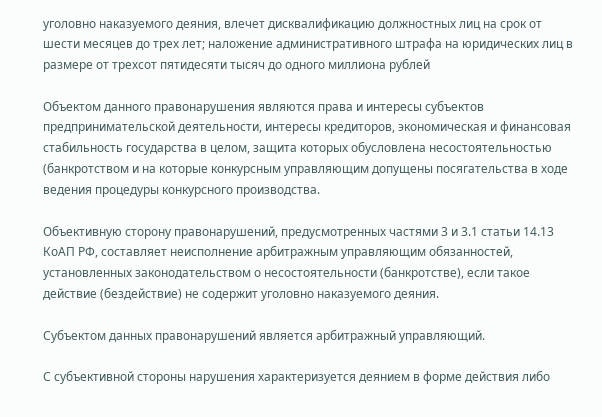уголовно наказуемого деяния, влечет дисквалификацию должностных лиц на срок от шести месяцев до трех лет; наложение административного штрафа на юридических лиц в размере от трехсот пятидесяти тысяч до одного миллиона рублей

Объектом данного правонарушения являются права и интересы субъектов предпринимательской деятельности, интересы кредиторов, экономическая и финансовая стабильность государства в целом, защита которых обусловлена несостоятельностью (банкротством и на которые конкурсным управляющим допущены посягательства в ходе ведения процедуры конкурсного производства.

Объективную сторону правонарушений, предусмотренных частями 3 и 3.1 статьи 14.13 КоАП РФ, составляет неисполнение арбитражным управляющим обязанностей, установленных законодательством о несостоятельности (банкротстве), если такое действие (бездействие) не содержит уголовно наказуемого деяния.

Субъектом данных правонарушений является арбитражный управляющий.

С субъективной стороны нарушения характеризуется деянием в форме действия либо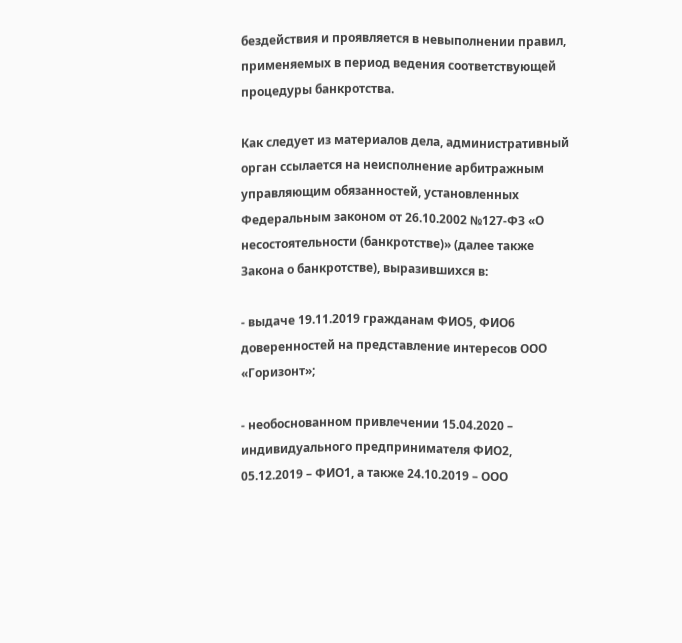бездействия и проявляется в невыполнении правил, применяемых в период ведения соответствующей процедуры банкротства.

Как следует из материалов дела, административный орган ссылается на неисполнение арбитражным управляющим обязанностей, установленных Федеральным законом от 26.10.2002 №127-ФЗ «О несостоятельности (банкротстве)» (далее также Закона о банкротстве), выразившихся в:

- выдаче 19.11.2019 гражданам ФИО5, ФИО6 доверенностей на представление интересов ООО «Горизонт»;

- необоснованном привлечении 15.04.2020 – индивидуального предпринимателя ФИО2, 05.12.2019 – ФИО1, а также 24.10.2019 – ООО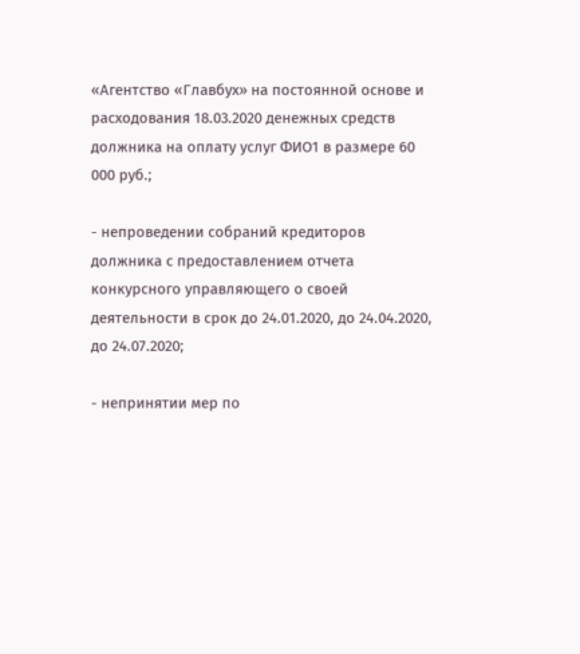«Агентство «Главбух» на постоянной основе и расходования 18.03.2020 денежных средств должника на оплату услуг ФИО1 в размере 60 000 руб.;

- непроведении собраний кредиторов должника с предоставлением отчета конкурсного управляющего о своей деятельности в срок до 24.01.2020, до 24.04.2020, до 24.07.2020;

- непринятии мер по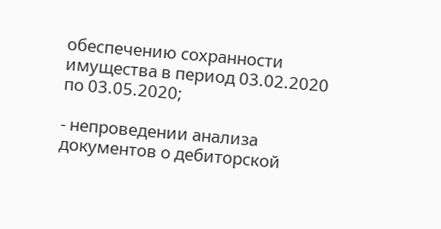обеспечению сохранности имущества в период 03.02.2020 по 03.05.2020;

- непроведении анализа документов о дебиторской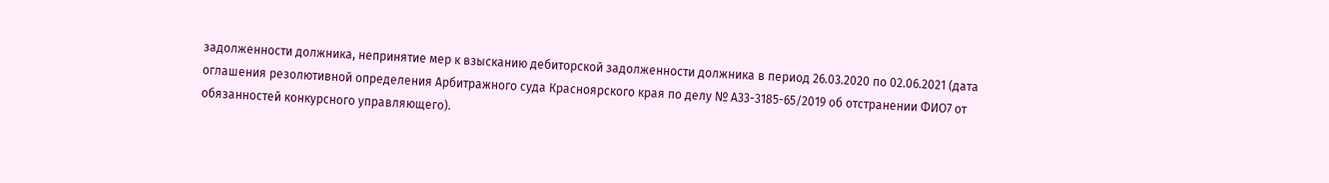задолженности должника, непринятие мер к взысканию дебиторской задолженности должника в период 26.03.2020 по 02.06.2021 (дата оглашения резолютивной определения Арбитражного суда Красноярского края по делу № А33-3185-65/2019 об отстранении ФИО7 от обязанностей конкурсного управляющего).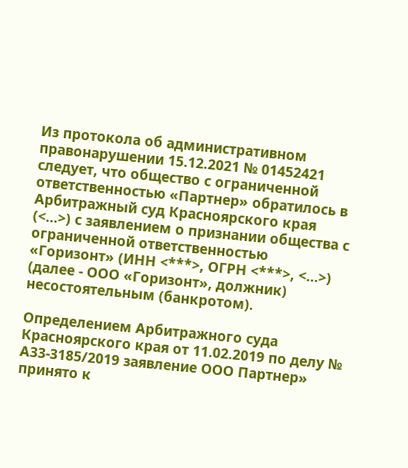Из протокола об административном правонарушении 15.12.2021 № 01452421 следует, что общество с ограниченной ответственностью «Партнер» обратилось в Арбитражный суд Красноярского края (<...>) с заявлением о признании общества с ограниченной ответственностью «Горизонт» (ИНН <***>, ОГРН <***>, <...>) (далее - ООО «Горизонт», должник) несостоятельным (банкротом).

Определением Арбитражного суда Красноярского края от 11.02.2019 по делу № А33-3185/2019 заявление ООО Партнер» принято к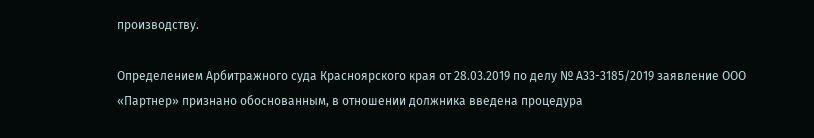производству.

Определением Арбитражного суда Красноярского края от 28.03.2019 по делу № А33-3185/2019 заявление ООО «Партнер» признано обоснованным, в отношении должника введена процедура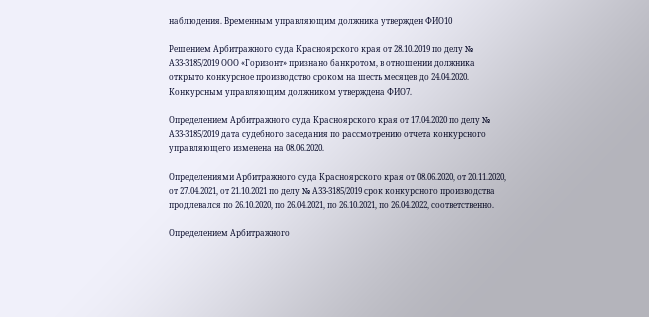наблюдения. Временным управляющим должника утвержден ФИО10

Решением Арбитражного суда Красноярского края от 28.10.2019 по делу № А33-3185/2019 ООО «Горизонт» признано банкротом, в отношении должника открыто конкурсное производство сроком на шесть месяцев до 24.04.2020. Конкурсным управляющим должником утверждена ФИО7.

Определением Арбитражного суда Красноярского края от 17.04.2020 по делу № А33-3185/2019 дата судебного заседания по рассмотрению отчета конкурсного управляющего изменена на 08.06.2020.

Определениями Арбитражного суда Красноярского края от 08.06.2020, от 20.11.2020, от 27.04.2021, от 21.10.2021 по делу № А33-3185/2019 срок конкурсного производства продлевался по 26.10.2020, по 26.04.2021, по 26.10.2021, по 26.04.2022, соответственно.

Определением Арбитражного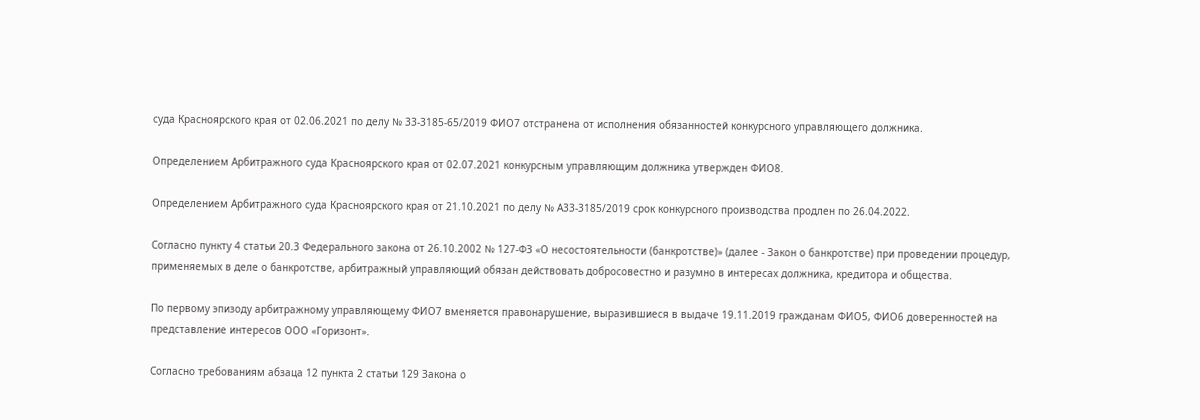суда Красноярского края от 02.06.2021 по делу № 33-3185-65/2019 ФИО7 отстранена от исполнения обязанностей конкурсного управляющего должника.

Определением Арбитражного суда Красноярского края от 02.07.2021 конкурсным управляющим должника утвержден ФИО8.

Определением Арбитражного суда Красноярского края от 21.10.2021 по делу № А33-3185/2019 срок конкурсного производства продлен по 26.04.2022.

Согласно пункту 4 статьи 20.3 Федерального закона от 26.10.2002 № 127-ФЗ «О несостоятельности (банкротстве)» (далее - Закон о банкротстве) при проведении процедур, применяемых в деле о банкротстве, арбитражный управляющий обязан действовать добросовестно и разумно в интересах должника, кредитора и общества.

По первому эпизоду арбитражному управляющему ФИО7 вменяется правонарушение, выразившиеся в выдаче 19.11.2019 гражданам ФИО5, ФИО6 доверенностей на представление интересов ООО «Горизонт».

Согласно требованиям абзаца 12 пункта 2 статьи 129 Закона о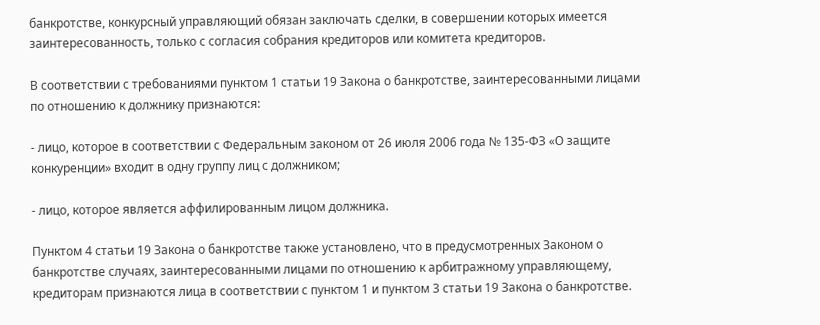банкротстве, конкурсный управляющий обязан заключать сделки, в совершении которых имеется заинтересованность, только с согласия собрания кредиторов или комитета кредиторов.

В соответствии с требованиями пунктом 1 статьи 19 Закона о банкротстве, заинтересованными лицами по отношению к должнику признаются:

- лицо, которое в соответствии с Федеральным законом от 26 июля 2006 года № 135-ФЗ «О защите конкуренции» входит в одну группу лиц с должником;

- лицо, которое является аффилированным лицом должника.

Пунктом 4 статьи 19 Закона о банкротстве также установлено, что в предусмотренных Законом о банкротстве случаях, заинтересованными лицами по отношению к арбитражному управляющему, кредиторам признаются лица в соответствии с пунктом 1 и пунктом 3 статьи 19 Закона о банкротстве.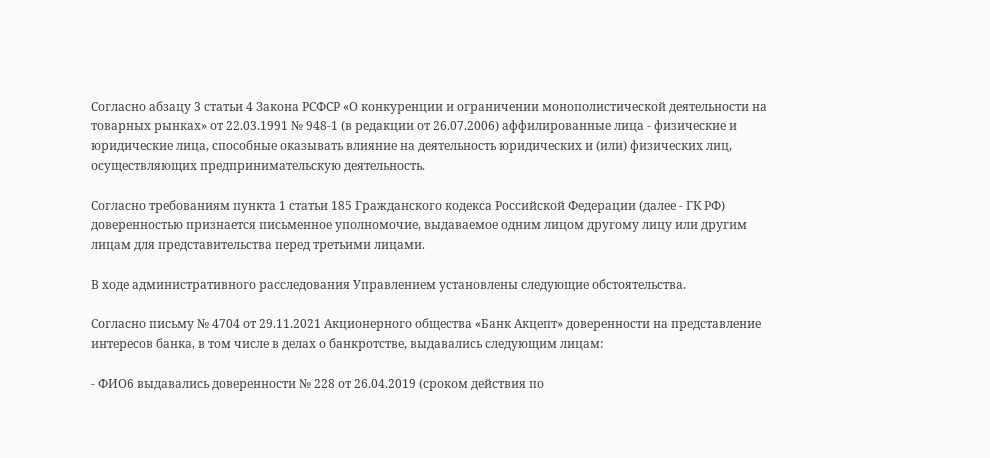Согласно абзацу 3 статьи 4 Закона РСФСР «О конкуренции и ограничении монополистической деятельности на товарных рынках» от 22.03.1991 № 948-1 (в редакции от 26.07.2006) аффилированные лица - физические и юридические лица, способные оказывать влияние на деятельность юридических и (или) физических лиц, осуществляющих предпринимательскую деятельность.

Согласно требованиям пункта 1 статьи 185 Гражданского кодекса Российской Федерации (далее - ГК РФ) доверенностью признается письменное уполномочие, выдаваемое одним лицом другому лицу или другим лицам для представительства перед третьими лицами.

В ходе административного расследования Управлением установлены следующие обстоятельства.

Согласно письму № 4704 от 29.11.2021 Акционерного общества «Банк Акцепт» доверенности на представление интересов банка, в том числе в делах о банкротстве, выдавались следующим лицам:

- ФИО6 выдавались доверенности № 228 от 26.04.2019 (сроком действия по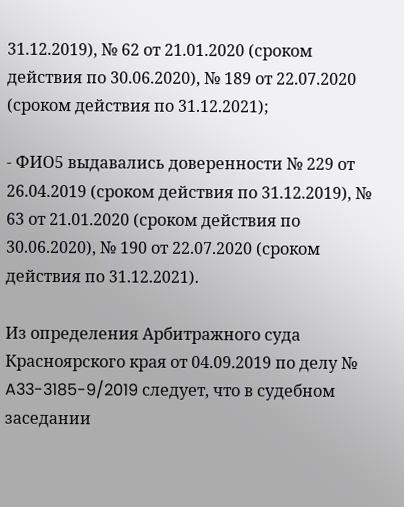31.12.2019), № 62 от 21.01.2020 (сроком действия по 30.06.2020), № 189 от 22.07.2020 (сроком действия по 31.12.2021);

- ФИО5 выдавались доверенности № 229 от 26.04.2019 (сроком действия по 31.12.2019), № 63 от 21.01.2020 (сроком действия по 30.06.2020), № 190 от 22.07.2020 (сроком действия по 31.12.2021).

Из определения Арбитражного суда Красноярского края от 04.09.2019 по делу № A33-3185-9/2019 следует, что в судебном заседании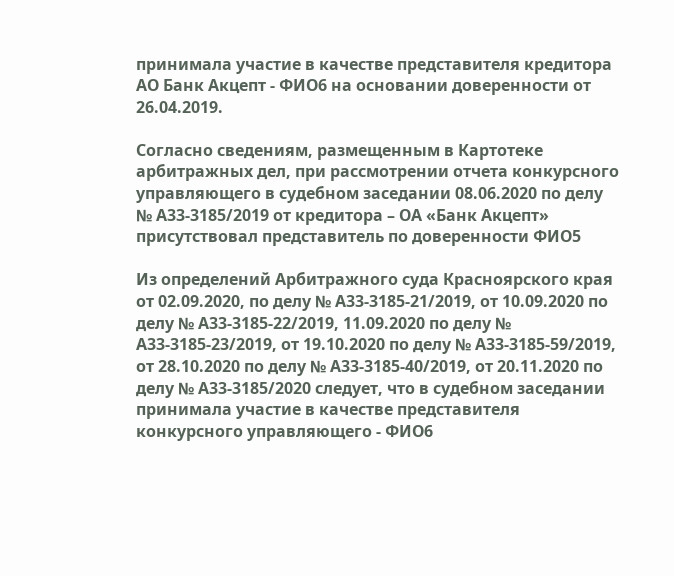принимала участие в качестве представителя кредитора АО Банк Акцепт - ФИО6 на основании доверенности от 26.04.2019.

Согласно сведениям, размещенным в Картотеке арбитражных дел, при рассмотрении отчета конкурсного управляющего в судебном заседании 08.06.2020 по делу № А33-3185/2019 от кредитора – ОА «Банк Акцепт» присутствовал представитель по доверенности ФИО5

Из определений Арбитражного суда Красноярского края от 02.09.2020, по делу № А33-3185-21/2019, от 10.09.2020 по делу № А33-3185-22/2019, 11.09.2020 по делу № А33-3185-23/2019, от 19.10.2020 по делу № А33-3185-59/2019, от 28.10.2020 по делу № А33-3185-40/2019, от 20.11.2020 по делу № А33-3185/2020 следует, что в судебном заседании принимала участие в качестве представителя конкурсного управляющего - ФИО6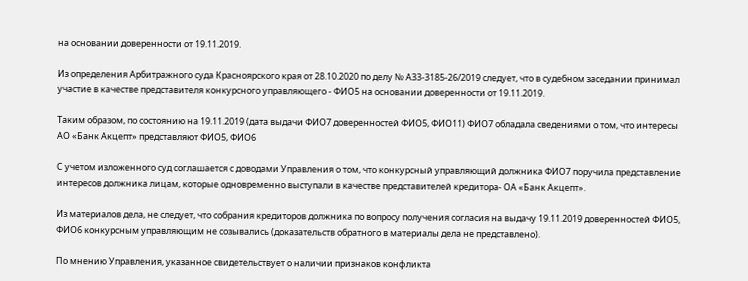на основании доверенности от 19.11.2019.

Из определения Арбитражного суда Красноярского края от 28.10.2020 по делу № А33-3185-26/2019 следует, что в судебном заседании принимал участие в качестве представителя конкурсного управляющего - ФИО5 на основании доверенности от 19.11.2019.

Таким образом, по состоянию на 19.11.2019 (дата выдачи ФИО7 доверенностей ФИО5, ФИО11) ФИО7 обладала сведениями о том, что интересы АО «Банк Акцепт» представляют ФИО5, ФИО6

С учетом изложенного суд соглашается с доводами Управления о том, что конкурсный управляющий должника ФИО7 поручила представление интересов должника лицам, которые одновременно выступали в качестве представителей кредитора- ОА «Банк Акцепт».

Из материалов дела, не следует, что собрания кредиторов должника по вопросу получения согласия на выдачу 19.11.2019 доверенностей ФИО5, ФИО6 конкурсным управляющим не созывались (доказательств обратного в материалы дела не представлено).

По мнению Управления, указанное свидетельствует о наличии признаков конфликта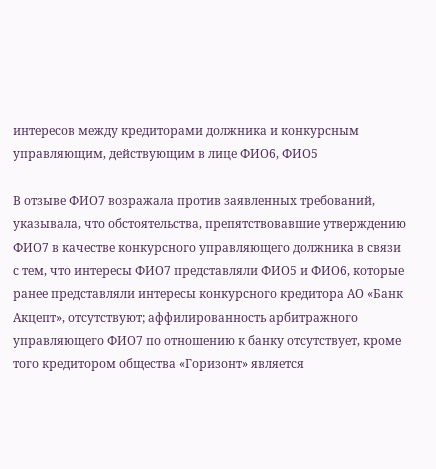интересов между кредиторами должника и конкурсным управляющим, действующим в лице ФИО6, ФИО5

В отзыве ФИО7 возражала против заявленных требований, указывала, что обстоятельства, препятствовавшие утверждению ФИО7 в качестве конкурсного управляющего должника в связи с тем, что интересы ФИО7 представляли ФИО5 и ФИО6, которые ранее представляли интересы конкурсного кредитора АО «Банк Акцепт», отсутствуют; аффилированность арбитражного управляющего ФИО7 по отношению к банку отсутствует, кроме того кредитором общества «Горизонт» является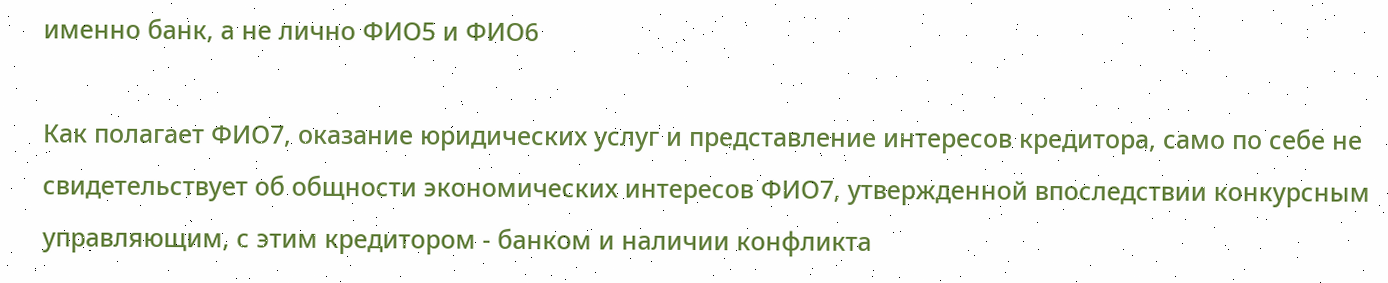именно банк, а не лично ФИО5 и ФИО6

Как полагает ФИО7, оказание юридических услуг и представление интересов кредитора, само по себе не свидетельствует об общности экономических интересов ФИО7, утвержденной впоследствии конкурсным управляющим, с этим кредитором - банком и наличии конфликта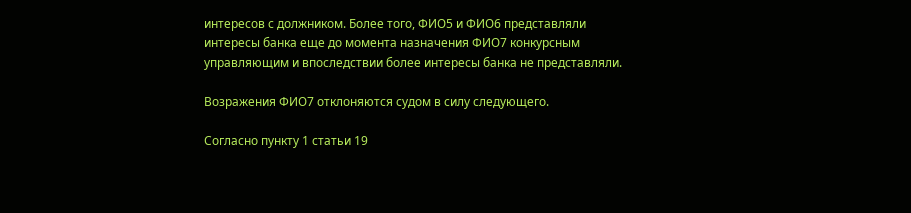интересов с должником. Более того, ФИО5 и ФИО6 представляли интересы банка еще до момента назначения ФИО7 конкурсным управляющим и впоследствии более интересы банка не представляли.

Возражения ФИО7 отклоняются судом в силу следующего.

Согласно пункту 1 статьи 19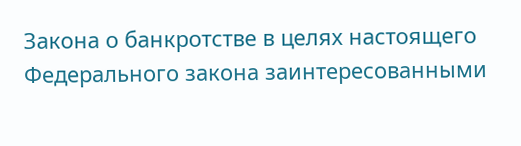Закона о банкротстве в целях настоящего Федерального закона заинтересованными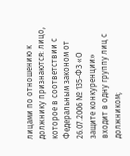лицами по отношению к должнику признаются: лицо, которое в соответствии с Федеральным законом от 26.07.2006 № 135-ФЗ «О защите конкуренции» входит в одну группу лиц с должником;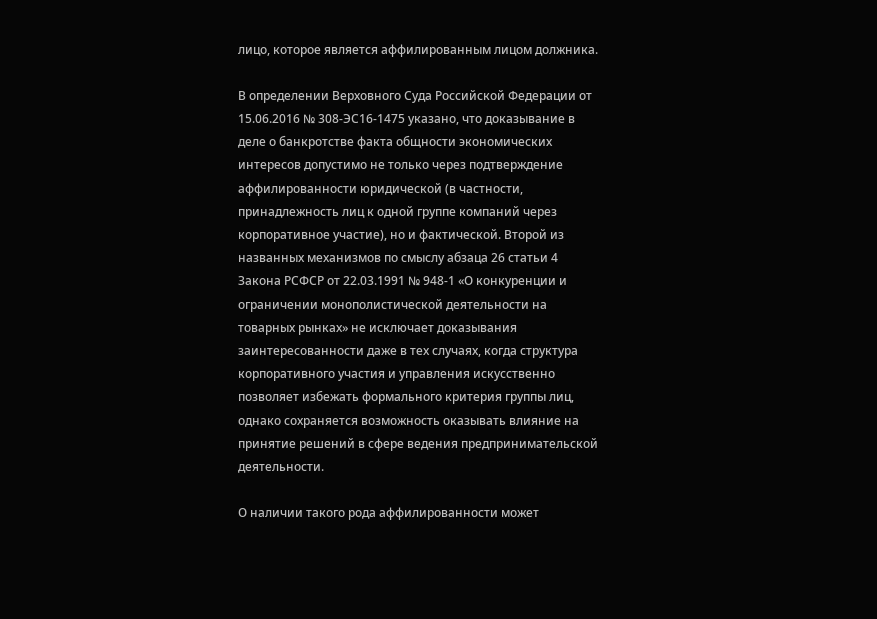лицо, которое является аффилированным лицом должника.

В определении Верховного Суда Российской Федерации от 15.06.2016 № 308-ЭС16-1475 указано, что доказывание в деле о банкротстве факта общности экономических интересов допустимо не только через подтверждение аффилированности юридической (в частности, принадлежность лиц к одной группе компаний через корпоративное участие), но и фактической. Второй из названных механизмов по смыслу абзаца 26 статьи 4 Закона РСФСР от 22.03.1991 № 948-1 «О конкуренции и ограничении монополистической деятельности на товарных рынках» не исключает доказывания заинтересованности даже в тех случаях, когда структура корпоративного участия и управления искусственно позволяет избежать формального критерия группы лиц, однако сохраняется возможность оказывать влияние на принятие решений в сфере ведения предпринимательской деятельности.

О наличии такого рода аффилированности может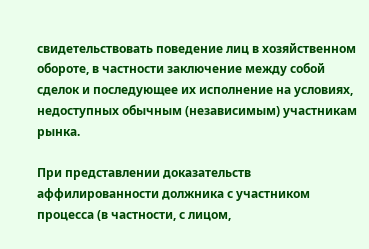свидетельствовать поведение лиц в хозяйственном обороте, в частности заключение между собой сделок и последующее их исполнение на условиях, недоступных обычным (независимым) участникам рынка.

При представлении доказательств аффилированности должника с участником процесса (в частности, с лицом,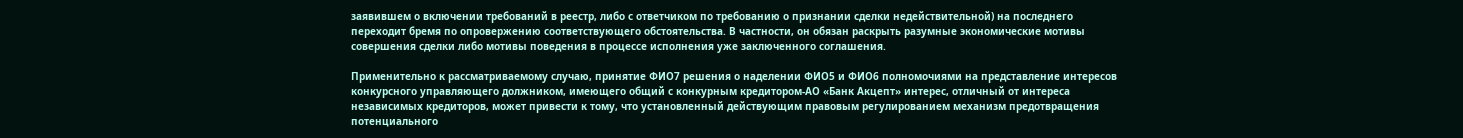заявившем о включении требований в реестр, либо с ответчиком по требованию о признании сделки недействительной) на последнего переходит бремя по опровержению соответствующего обстоятельства. В частности, он обязан раскрыть разумные экономические мотивы совершения сделки либо мотивы поведения в процессе исполнения уже заключенного соглашения.

Применительно к рассматриваемому случаю, принятие ФИО7 решения о наделении ФИО5 и ФИО6 полномочиями на представление интересов конкурсного управляющего должником, имеющего общий с конкурным кредитором-АО «Банк Акцепт» интерес, отличный от интереса независимых кредиторов, может привести к тому, что установленный действующим правовым регулированием механизм предотвращения потенциального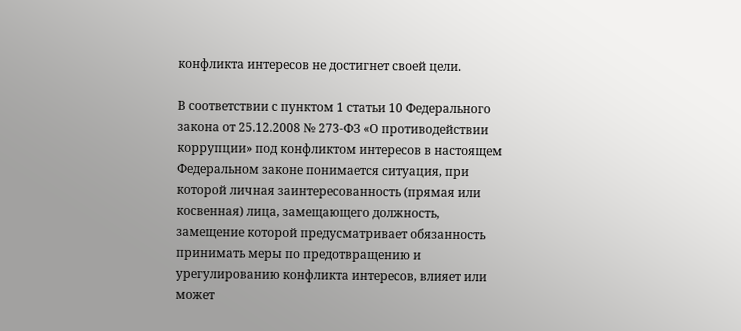конфликта интересов не достигнет своей цели.

В соответствии с пунктом 1 статьи 10 Федерального закона от 25.12.2008 № 273-ФЗ «О противодействии коррупции» под конфликтом интересов в настоящем Федеральном законе понимается ситуация, при которой личная заинтересованность (прямая или косвенная) лица, замещающего должность, замещение которой предусматривает обязанность принимать меры по предотвращению и урегулированию конфликта интересов, влияет или может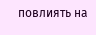повлиять на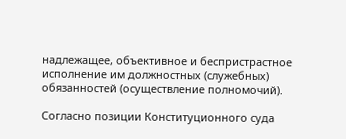надлежащее, объективное и беспристрастное исполнение им должностных (служебных) обязанностей (осуществление полномочий).

Согласно позиции Конституционного суда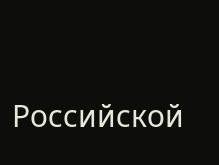Российской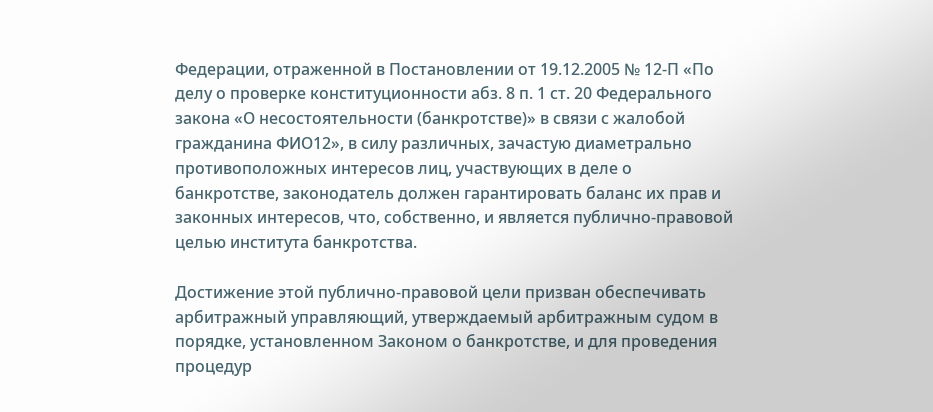Федерации, отраженной в Постановлении от 19.12.2005 № 12-П «По делу о проверке конституционности абз. 8 п. 1 ст. 20 Федерального закона «О несостоятельности (банкротстве)» в связи с жалобой гражданина ФИО12», в силу различных, зачастую диаметрально противоположных интересов лиц, участвующих в деле о банкротстве, законодатель должен гарантировать баланс их прав и законных интересов, что, собственно, и является публично-правовой целью института банкротства.

Достижение этой публично-правовой цели призван обеспечивать арбитражный управляющий, утверждаемый арбитражным судом в порядке, установленном Законом о банкротстве, и для проведения процедур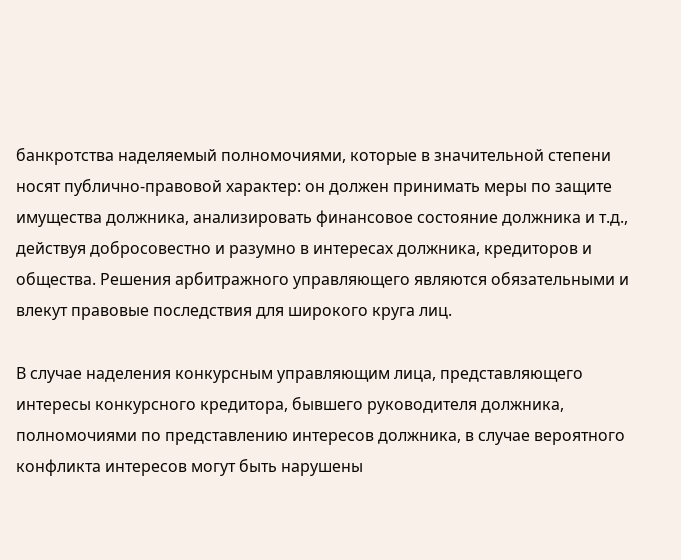банкротства наделяемый полномочиями, которые в значительной степени носят публично-правовой характер: он должен принимать меры по защите имущества должника, анализировать финансовое состояние должника и т.д., действуя добросовестно и разумно в интересах должника, кредиторов и общества. Решения арбитражного управляющего являются обязательными и влекут правовые последствия для широкого круга лиц.

В случае наделения конкурсным управляющим лица, представляющего интересы конкурсного кредитора, бывшего руководителя должника, полномочиями по представлению интересов должника, в случае вероятного конфликта интересов могут быть нарушены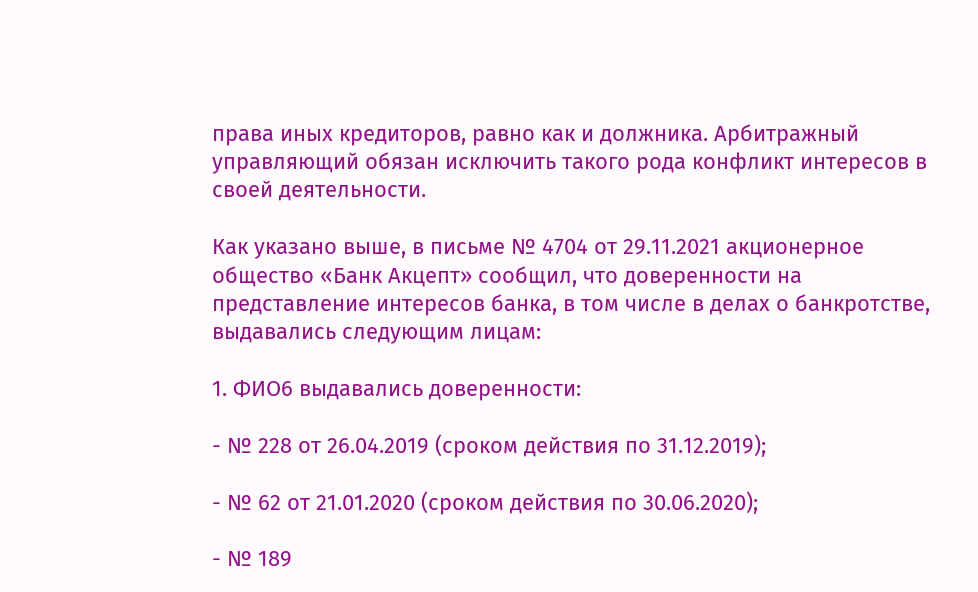права иных кредиторов, равно как и должника. Арбитражный управляющий обязан исключить такого рода конфликт интересов в своей деятельности.

Как указано выше, в письме № 4704 от 29.11.2021 акционерное общество «Банк Акцепт» сообщил, что доверенности на представление интересов банка, в том числе в делах о банкротстве, выдавались следующим лицам:

1. ФИО6 выдавались доверенности:

- № 228 от 26.04.2019 (сроком действия по 31.12.2019);

- № 62 от 21.01.2020 (сроком действия по 30.06.2020);

- № 189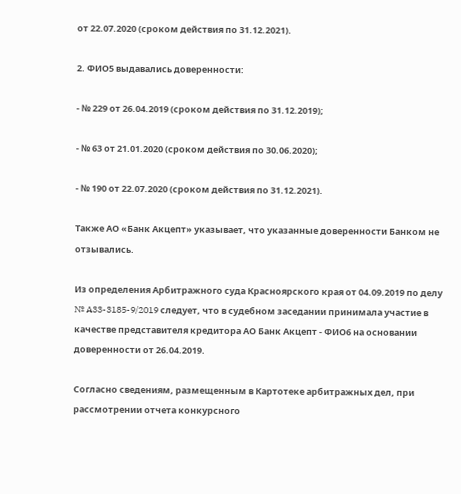от 22.07.2020 (сроком действия по 31.12.2021).

2. ФИО5 выдавались доверенности:

- № 229 от 26.04.2019 (сроком действия по 31.12.2019);

- № 63 от 21.01.2020 (сроком действия по 30.06.2020);

- № 190 от 22.07.2020 (сроком действия по 31.12.2021).

Также АО «Банк Акцепт» указывает, что указанные доверенности Банком не отзывались.

Из определения Арбитражного суда Красноярского края от 04.09.2019 по делу № A33-3185-9/2019 следует, что в судебном заседании принимала участие в качестве представителя кредитора АО Банк Акцепт - ФИО6 на основании доверенности от 26.04.2019.

Согласно сведениям, размещенным в Картотеке арбитражных дел, при рассмотрении отчета конкурсного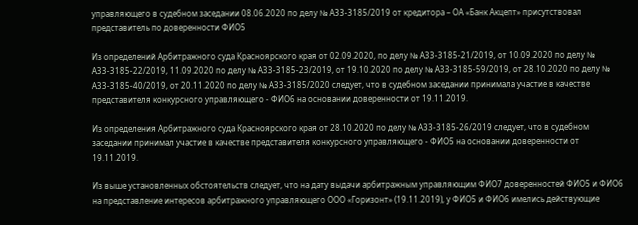управляющего в судебном заседании 08.06.2020 по делу № А33-3185/2019 от кредитора – ОА «Банк Акцепт» присутствовал представитель по доверенности ФИО5

Из определений Арбитражного суда Красноярского края от 02.09.2020, по делу № А33-3185-21/2019, от 10.09.2020 по делу № А33-3185-22/2019, 11.09.2020 по делу № А33-3185-23/2019, от 19.10.2020 по делу № А33-3185-59/2019, от 28.10.2020 по делу № А33-3185-40/2019, от 20.11.2020 по делу № А33-3185/2020 следует, что в судебном заседании принимала участие в качестве представителя конкурсного управляющего - ФИО6 на основании доверенности от 19.11.2019.

Из определения Арбитражного суда Красноярского края от 28.10.2020 по делу № А33-3185-26/2019 следует, что в судебном заседании принимал участие в качестве представителя конкурсного управляющего - ФИО5 на основании доверенности от 19.11.2019.

Из выше установленных обстоятельств следует, что на дату выдачи арбитражным управляющим ФИО7 доверенностей ФИО5 и ФИО6 на представление интересов арбитражного управляющего ООО «Горизонт» (19.11.2019), у ФИО5 и ФИО6 имелись действующие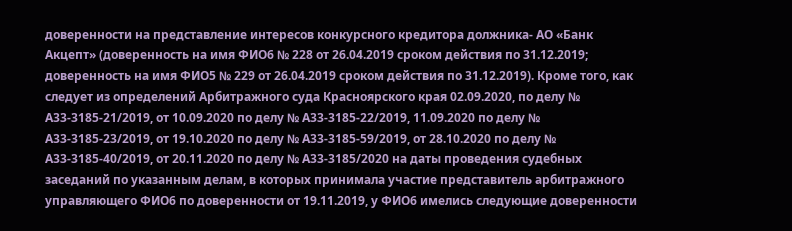доверенности на представление интересов конкурсного кредитора должника- АО «Банк Акцепт» (доверенность на имя ФИО6 № 228 от 26.04.2019 сроком действия по 31.12.2019; доверенность на имя ФИО5 № 229 от 26.04.2019 сроком действия по 31.12.2019). Кроме того, как следует из определений Арбитражного суда Красноярского края 02.09.2020, по делу № А33-3185-21/2019, от 10.09.2020 по делу № А33-3185-22/2019, 11.09.2020 по делу № А33-3185-23/2019, от 19.10.2020 по делу № А33-3185-59/2019, от 28.10.2020 по делу № А33-3185-40/2019, от 20.11.2020 по делу № А33-3185/2020 на даты проведения судебных заседаний по указанным делам, в которых принимала участие представитель арбитражного управляющего ФИО6 по доверенности от 19.11.2019, у ФИО6 имелись следующие доверенности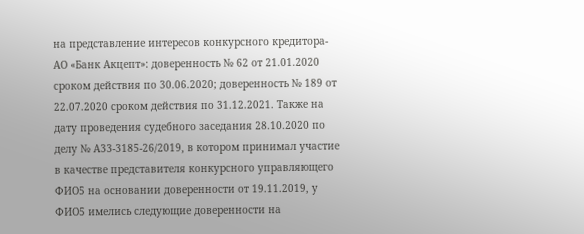на представление интересов конкурсного кредитора- АО «Банк Акцепт»: доверенность № 62 от 21.01.2020 сроком действия по 30.06.2020; доверенность № 189 от 22.07.2020 сроком действия по 31.12.2021. Также на дату проведения судебного заседания 28.10.2020 по делу № А33-3185-26/2019, в котором принимал участие в качестве представителя конкурсного управляющего ФИО5 на основании доверенности от 19.11.2019, у ФИО5 имелись следующие доверенности на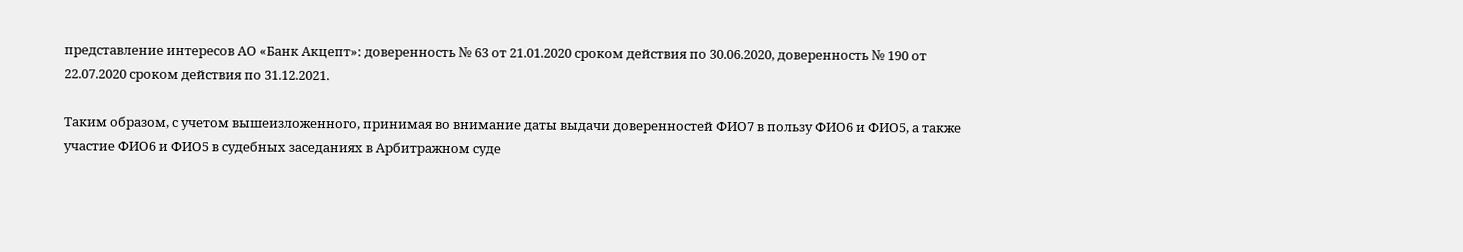представление интересов АО «Банк Акцепт»: доверенность № 63 от 21.01.2020 сроком действия по 30.06.2020, доверенность № 190 от 22.07.2020 сроком действия по 31.12.2021.

Таким образом, с учетом вышеизложенного, принимая во внимание даты выдачи доверенностей ФИО7 в пользу ФИО6 и ФИО5, а также участие ФИО6 и ФИО5 в судебных заседаниях в Арбитражном суде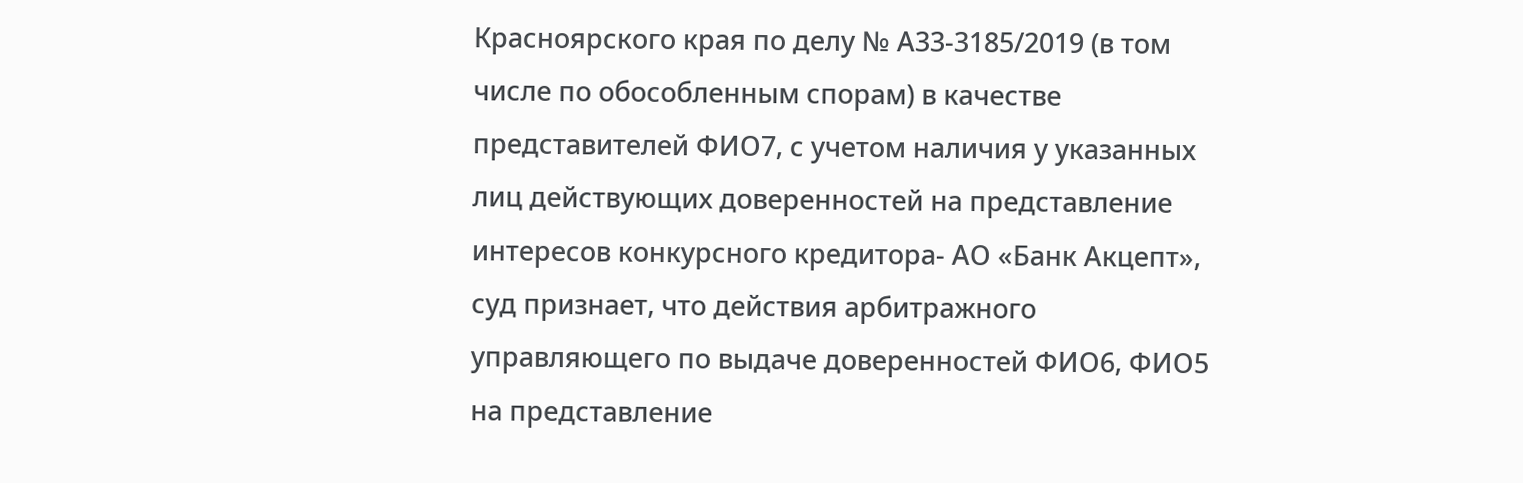Красноярского края по делу № А33-3185/2019 (в том числе по обособленным спорам) в качестве представителей ФИО7, с учетом наличия у указанных лиц действующих доверенностей на представление интересов конкурсного кредитора- АО «Банк Акцепт», суд признает, что действия арбитражного управляющего по выдаче доверенностей ФИО6, ФИО5 на представление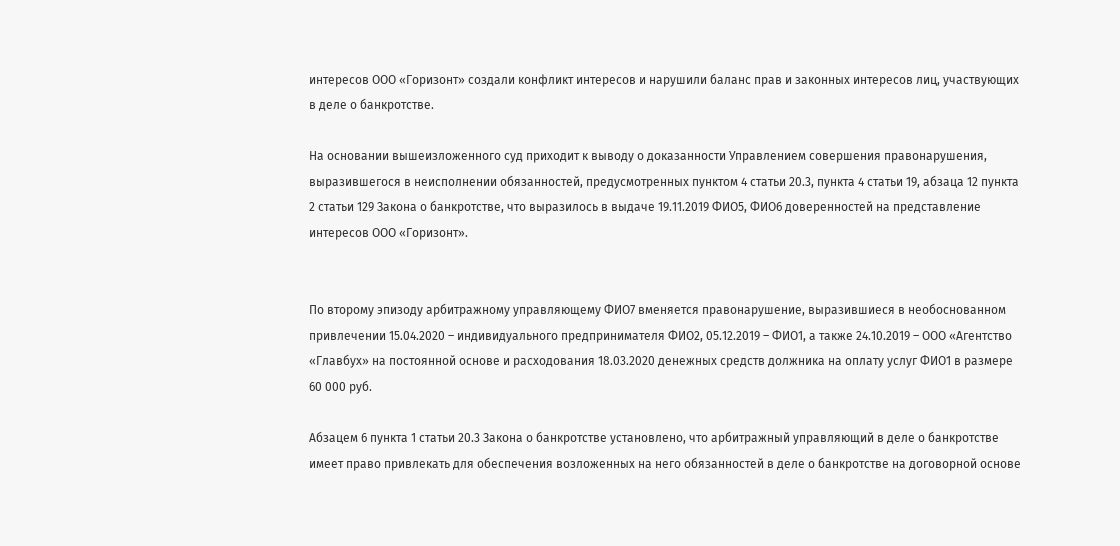интересов ООО «Горизонт» создали конфликт интересов и нарушили баланс прав и законных интересов лиц, участвующих в деле о банкротстве.

На основании вышеизложенного суд приходит к выводу о доказанности Управлением совершения правонарушения, выразившегося в неисполнении обязанностей, предусмотренных пунктом 4 статьи 20.3, пункта 4 статьи 19, абзаца 12 пункта 2 статьи 129 Закона о банкротстве, что выразилось в выдаче 19.11.2019 ФИО5, ФИО6 доверенностей на представление интересов ООО «Горизонт».


По второму эпизоду арбитражному управляющему ФИО7 вменяется правонарушение, выразившиеся в необоснованном привлечении 15.04.2020 – индивидуального предпринимателя ФИО2, 05.12.2019 – ФИО1, а также 24.10.2019 – ООО «Агентство «Главбух» на постоянной основе и расходования 18.03.2020 денежных средств должника на оплату услуг ФИО1 в размере 60 000 руб.

Абзацем 6 пункта 1 статьи 20.3 Закона о банкротстве установлено, что арбитражный управляющий в деле о банкротстве имеет право привлекать для обеспечения возложенных на него обязанностей в деле о банкротстве на договорной основе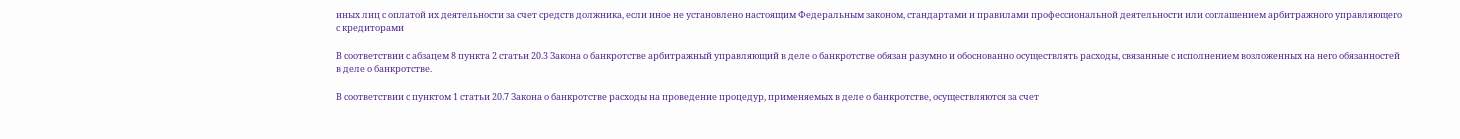иных лиц с оплатой их деятельности за счет средств должника, если иное не установлено настоящим Федеральным законом, стандартами и правилами профессиональной деятельности или соглашением арбитражного управляющего с кредиторами

В соответствии с абзацем 8 пункта 2 статьи 20.3 Закона о банкротстве арбитражный управляющий в деле о банкротстве обязан разумно и обоснованно осуществлять расходы, связанные с исполнением возложенных на него обязанностей в деле о банкротстве.

В соответствии с пунктом 1 статьи 20.7 Закона о банкротстве расходы на проведение процедур, применяемых в деле о банкротстве, осуществляются за счет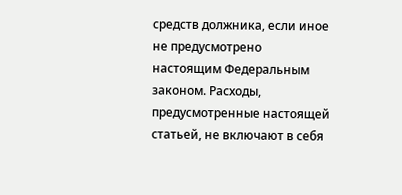средств должника, если иное не предусмотрено настоящим Федеральным законом. Расходы, предусмотренные настоящей статьей, не включают в себя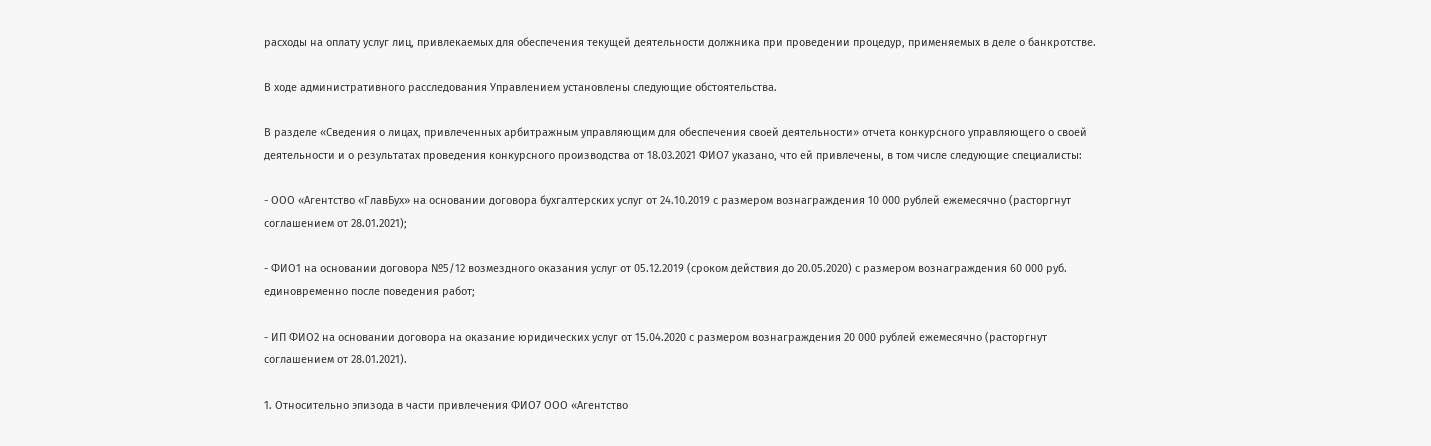расходы на оплату услуг лиц, привлекаемых для обеспечения текущей деятельности должника при проведении процедур, применяемых в деле о банкротстве.

В ходе административного расследования Управлением установлены следующие обстоятельства.

В разделе «Сведения о лицах, привлеченных арбитражным управляющим для обеспечения своей деятельности» отчета конкурсного управляющего о своей деятельности и о результатах проведения конкурсного производства от 18.03.2021 ФИО7 указано, что ей привлечены, в том числе следующие специалисты:

- ООО «Агентство «ГлавБух» на основании договора бухгалтерских услуг от 24.10.2019 с размером вознаграждения 10 000 рублей ежемесячно (расторгнут соглашением от 28.01.2021);

- ФИО1 на основании договора №5/12 возмездного оказания услуг от 05.12.2019 (сроком действия до 20.05.2020) с размером вознаграждения 60 000 руб. единовременно после поведения работ;

- ИП ФИО2 на основании договора на оказание юридических услуг от 15.04.2020 с размером вознаграждения 20 000 рублей ежемесячно (расторгнут соглашением от 28.01.2021).

1. Относительно эпизода в части привлечения ФИО7 ООО «Агентство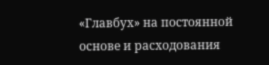«Главбух» на постоянной основе и расходования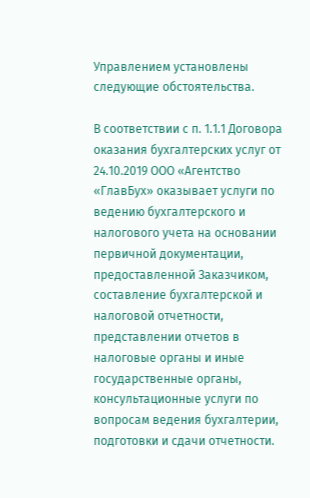Управлением установлены следующие обстоятельства.

В соответствии с п. 1.1.1 Договора оказания бухгалтерских услуг от 24.10.2019 ООО «Агентство «ГлавБух» оказывает услуги по ведению бухгалтерского и налогового учета на основании первичной документации, предоставленной Заказчиком, составление бухгалтерской и налоговой отчетности, представлении отчетов в налоговые органы и иные государственные органы, консультационные услуги по вопросам ведения бухгалтерии, подготовки и сдачи отчетности.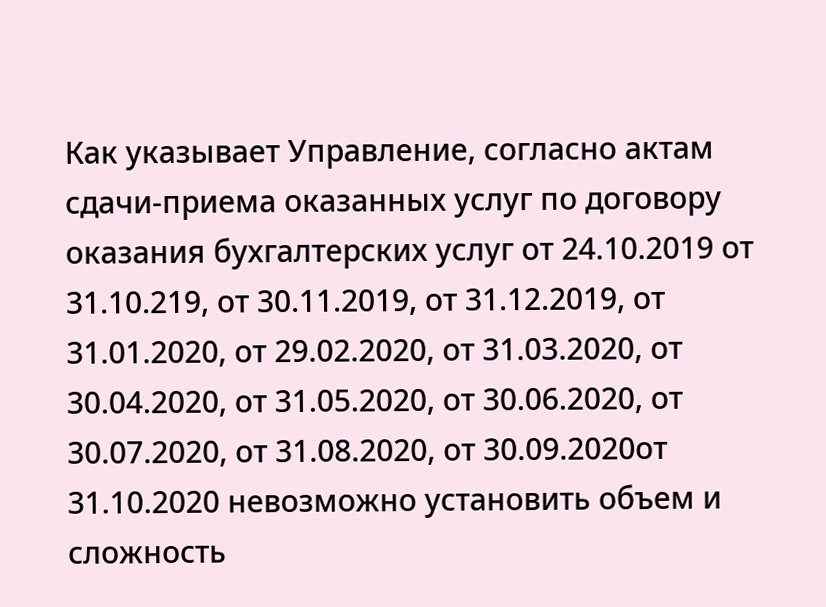Как указывает Управление, согласно актам сдачи-приема оказанных услуг по договору оказания бухгалтерских услуг от 24.10.2019 от 31.10.219, от 30.11.2019, от 31.12.2019, от 31.01.2020, от 29.02.2020, от 31.03.2020, от 30.04.2020, от 31.05.2020, от 30.06.2020, от 30.07.2020, от 31.08.2020, от 30.09.2020от 31.10.2020 невозможно установить объем и сложность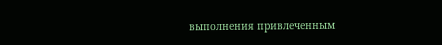выполнения привлеченным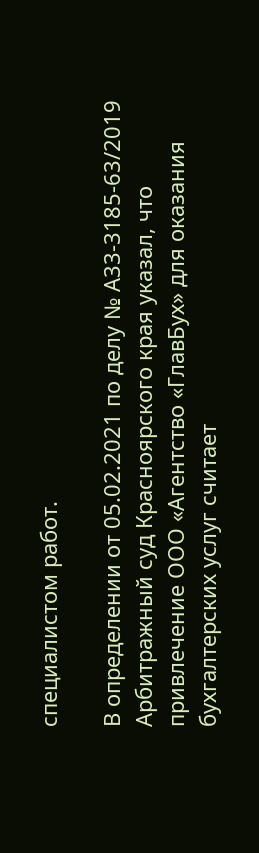специалистом работ.

В определении от 05.02.2021 по делу № А33-3185-63/2019 Арбитражный суд Красноярского края указал, что привлечение ООО «Агентство «ГлавБух» для оказания бухгалтерских услуг считает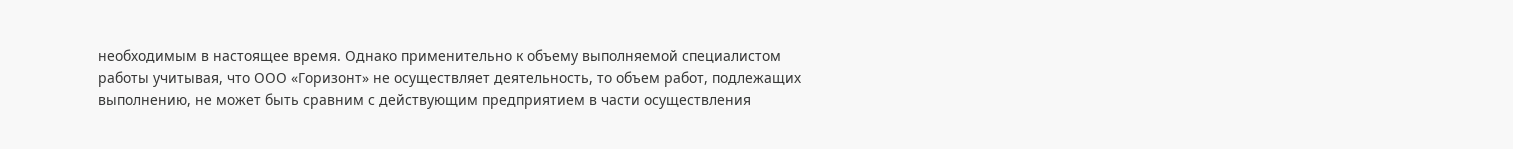необходимым в настоящее время. Однако применительно к объему выполняемой специалистом работы учитывая, что ООО «Горизонт» не осуществляет деятельность, то объем работ, подлежащих выполнению, не может быть сравним с действующим предприятием в части осуществления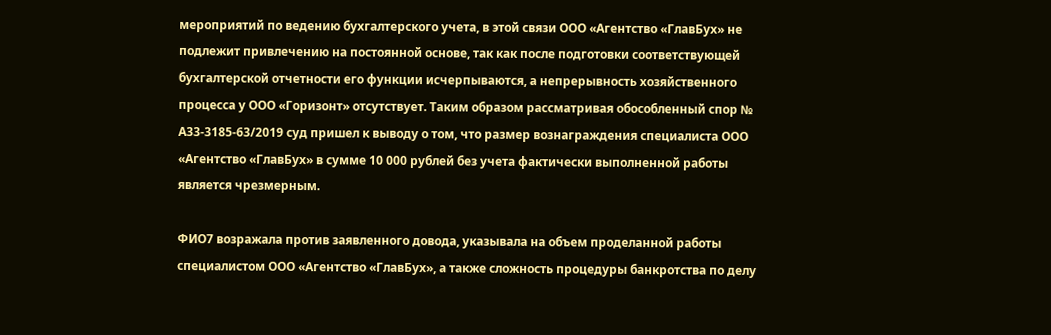мероприятий по ведению бухгалтерского учета, в этой связи ООО «Агентство «ГлавБух» не подлежит привлечению на постоянной основе, так как после подготовки соответствующей бухгалтерской отчетности его функции исчерпываются, а непрерывность хозяйственного процесса у ООО «Горизонт» отсутствует. Таким образом рассматривая обособленный спор № А33-3185-63/2019 суд пришел к выводу о том, что размер вознаграждения специалиста ООО «Агентство «ГлавБух» в сумме 10 000 рублей без учета фактически выполненной работы является чрезмерным.

ФИО7 возражала против заявленного довода, указывала на объем проделанной работы специалистом ООО «Агентство «ГлавБух», а также сложность процедуры банкротства по делу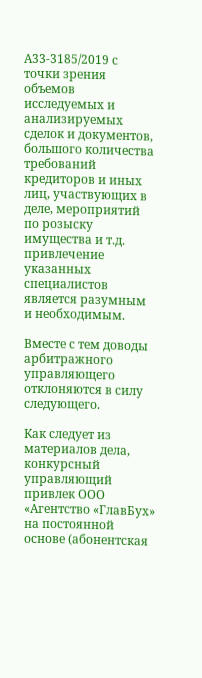А33-3185/2019 с точки зрения объемов исследуемых и анализируемых сделок и документов, большого количества требований кредиторов и иных лиц, участвующих в деле, мероприятий по розыску имущества и т.д. привлечение указанных специалистов является разумным и необходимым.

Вместе с тем доводы арбитражного управляющего отклоняются в силу следующего.

Как следует из материалов дела, конкурсный управляющий привлек ООО «Агентство «ГлавБух» на постоянной основе (абонентская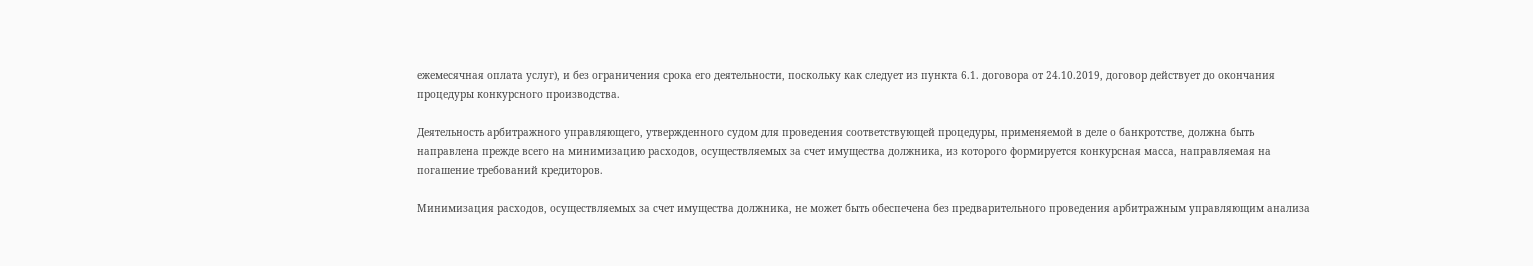ежемесячная оплата услуг), и без ограничения срока его деятельности, поскольку как следует из пункта 6.1. договора от 24.10.2019, договор действует до окончания процедуры конкурсного производства.

Деятельность арбитражного управляющего, утвержденного судом для проведения соответствующей процедуры, применяемой в деле о банкротстве, должна быть направлена прежде всего на минимизацию расходов, осуществляемых за счет имущества должника, из которого формируется конкурсная масса, направляемая на погашение требований кредиторов.

Минимизация расходов, осуществляемых за счет имущества должника, не может быть обеспечена без предварительного проведения арбитражным управляющим анализа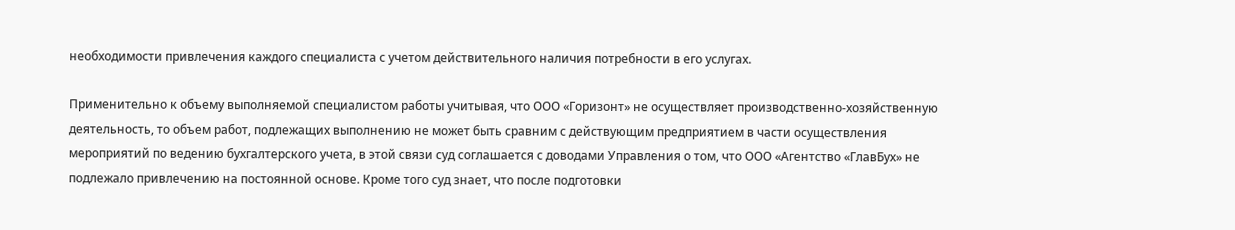необходимости привлечения каждого специалиста с учетом действительного наличия потребности в его услугах.

Применительно к объему выполняемой специалистом работы учитывая, что ООО «Горизонт» не осуществляет производственно-хозяйственную деятельность, то объем работ, подлежащих выполнению не может быть сравним с действующим предприятием в части осуществления мероприятий по ведению бухгалтерского учета, в этой связи суд соглашается с доводами Управления о том, что ООО «Агентство «ГлавБух» не подлежало привлечению на постоянной основе. Кроме того суд знает, что после подготовки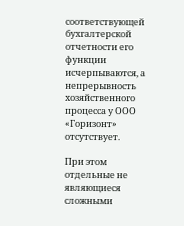соответствующей бухгалтерской отчетности его функции исчерпываются, а непрерывность хозяйственного процесса у ООО «Горизонт» отсутствует.

При этом отдельные не являющиеся сложными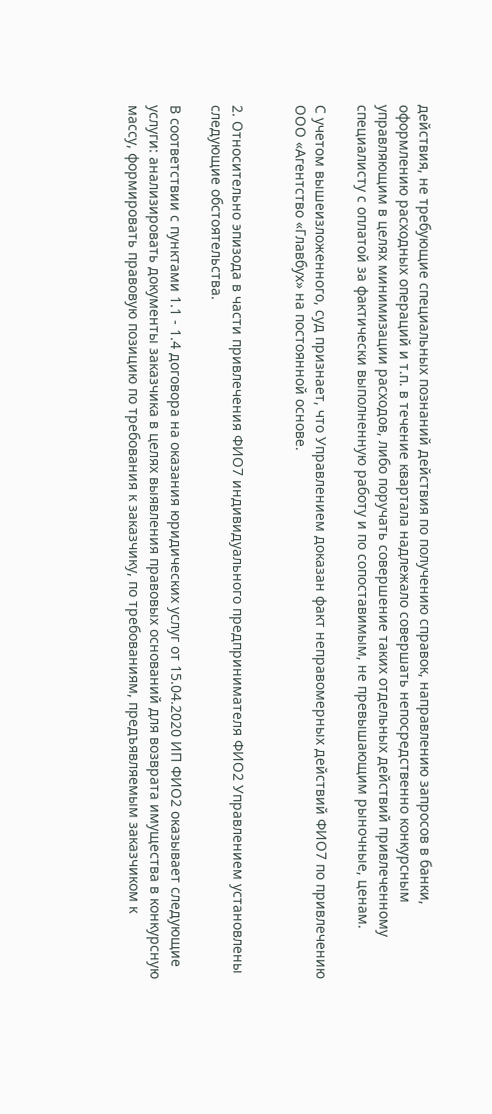действия, не требующие специальных познаний действия по получению справок, направлению запросов в банки, оформлению расходных операций и т.п. в течение квартала надлежало совершать непосредственно конкурсным управляющим в целях минимизации расходов, либо поручать совершение таких отдельных действий привлеченному специалисту с оплатой за фактически выполненную работу и по сопоставимым, не превышающим рыночные, ценам.

С учетом вышеизложенного, суд признает, что Управлением доказан факт неправомерных действий ФИО7 по привлечению ООО «Агентство «Главбух» на постоянной основе.


2. Относительно эпизода в части привлечения ФИО7 индивидуального предпринимателя ФИО2 Управлением установлены следующие обстоятельства.

В соответствии с пунктами 1.1 - 1.4 договора на оказания юридических услуг от 15.04.2020 ИП ФИО2 оказывает следующие услуги: анализировать документы заказчика в целях выявления правовых оснований для возврата имущества в конкурсную массу, формировать правовую позицию по требования к заказчику, по требованиям, предъявляемым заказчиком к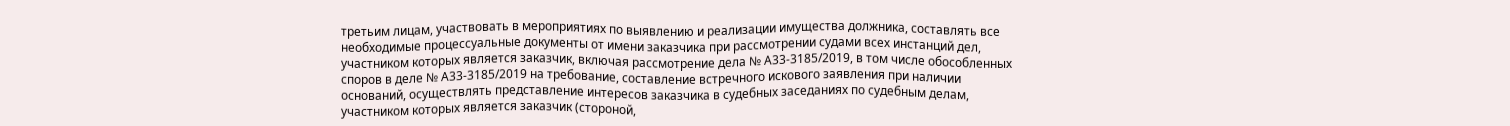третьим лицам, участвовать в мероприятиях по выявлению и реализации имущества должника, составлять все необходимые процессуальные документы от имени заказчика при рассмотрении судами всех инстанций дел, участником которых является заказчик, включая рассмотрение дела № А33-3185/2019, в том числе обособленных споров в деле № А33-3185/2019 на требование, составление встречного искового заявления при наличии оснований, осуществлять представление интересов заказчика в судебных заседаниях по судебным делам, участником которых является заказчик (стороной,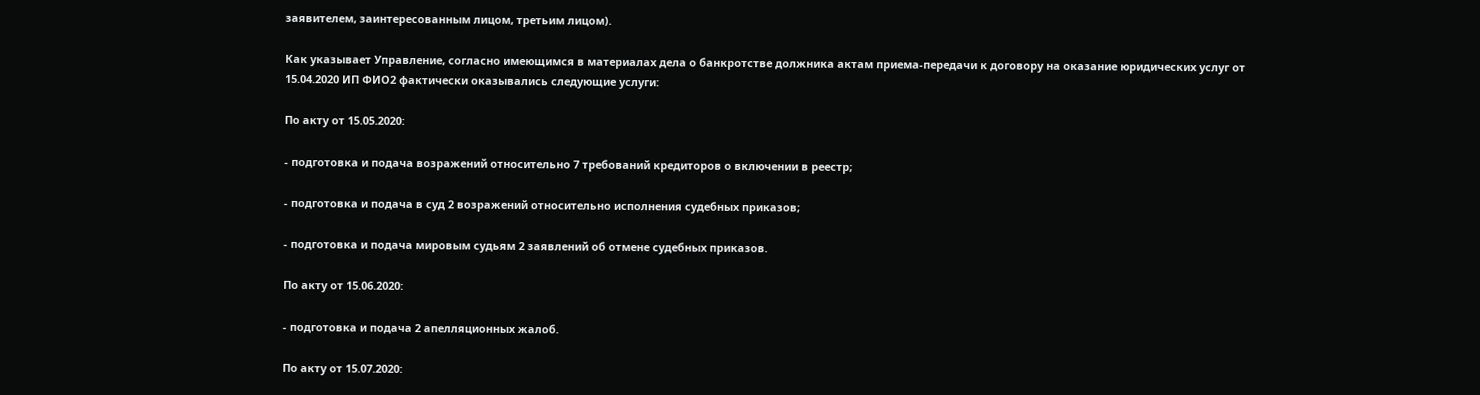заявителем, заинтересованным лицом, третьим лицом).

Как указывает Управление, согласно имеющимся в материалах дела о банкротстве должника актам приема-передачи к договору на оказание юридических услуг от 15.04.2020 ИП ФИО2 фактически оказывались следующие услуги:

По акту от 15.05.2020:

- подготовка и подача возражений относительно 7 требований кредиторов о включении в реестр;

- подготовка и подача в суд 2 возражений относительно исполнения судебных приказов;

- подготовка и подача мировым судьям 2 заявлений об отмене судебных приказов.

По акту от 15.06.2020:

- подготовка и подача 2 апелляционных жалоб.

По акту от 15.07.2020: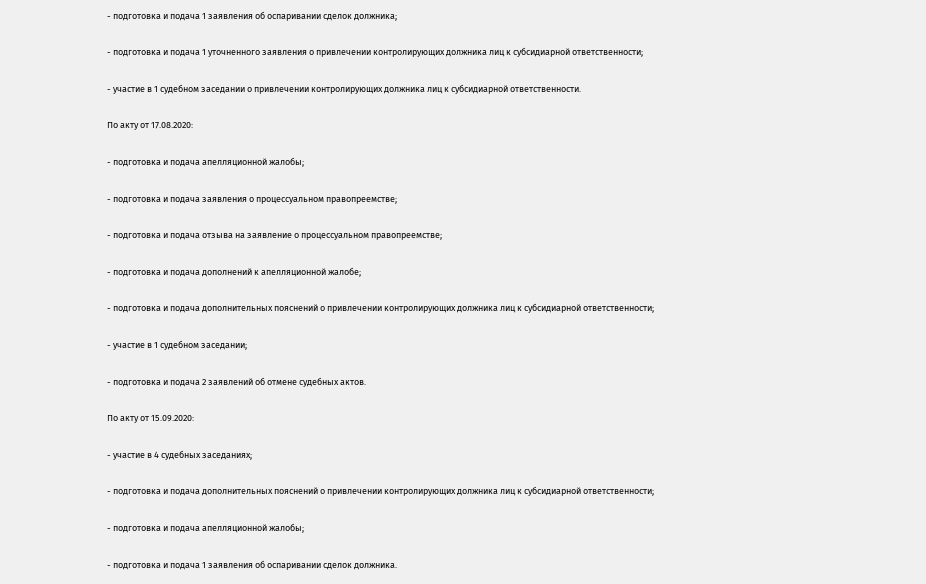- подготовка и подача 1 заявления об оспаривании сделок должника;

- подготовка и подача 1 уточненного заявления о привлечении контролирующих должника лиц к субсидиарной ответственности;

- участие в 1 судебном заседании о привлечении контролирующих должника лиц к субсидиарной ответственности.

По акту от 17.08.2020:

- подготовка и подача апелляционной жалобы;

- подготовка и подача заявления о процессуальном правопреемстве;

- подготовка и подача отзыва на заявление о процессуальном правопреемстве;

- подготовка и подача дополнений к апелляционной жалобе;

- подготовка и подача дополнительных пояснений о привлечении контролирующих должника лиц к субсидиарной ответственности;

- участие в 1 судебном заседании;

- подготовка и подача 2 заявлений об отмене судебных актов.

По акту от 15.09.2020:

- участие в 4 судебных заседаниях;

- подготовка и подача дополнительных пояснений о привлечении контролирующих должника лиц к субсидиарной ответственности;

- подготовка и подача апелляционной жалобы;

- подготовка и подача 1 заявления об оспаривании сделок должника.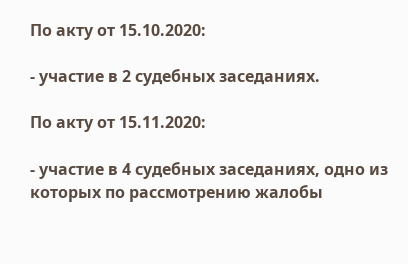По акту от 15.10.2020:

- участие в 2 судебных заседаниях.

По акту от 15.11.2020:

- участие в 4 судебных заседаниях, одно из которых по рассмотрению жалобы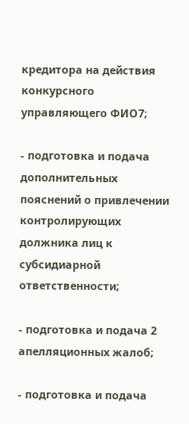кредитора на действия конкурсного управляющего ФИО7;

- подготовка и подача дополнительных пояснений о привлечении контролирующих должника лиц к субсидиарной ответственности;

- подготовка и подача 2 апелляционных жалоб;

- подготовка и подача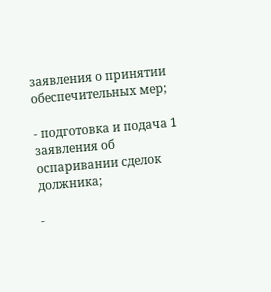заявления о принятии обеспечительных мер;

- подготовка и подача 1 заявления об оспаривании сделок должника;

-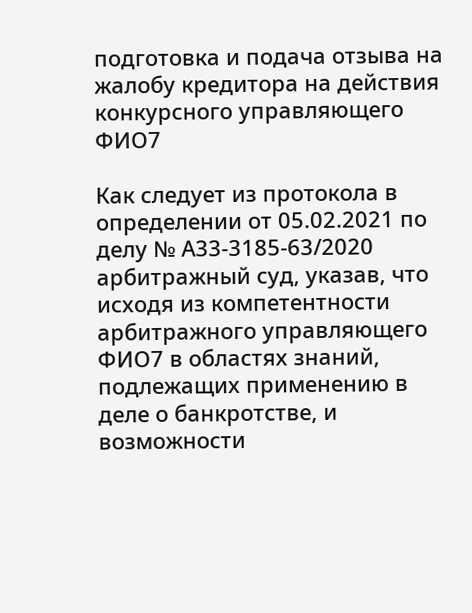подготовка и подача отзыва на жалобу кредитора на действия конкурсного управляющего ФИО7

Как следует из протокола в определении от 05.02.2021 по делу № А33-3185-63/2020 арбитражный суд, указав, что исходя из компетентности арбитражного управляющего ФИО7 в областях знаний, подлежащих применению в деле о банкротстве, и возможности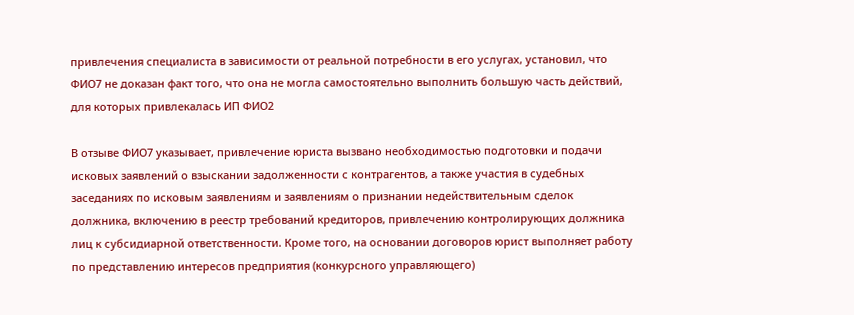привлечения специалиста в зависимости от реальной потребности в его услугах, установил, что ФИО7 не доказан факт того, что она не могла самостоятельно выполнить большую часть действий, для которых привлекалась ИП ФИО2

В отзыве ФИО7 указывает, привлечение юриста вызвано необходимостью подготовки и подачи исковых заявлений о взыскании задолженности с контрагентов, а также участия в судебных заседаниях по исковым заявлениям и заявлениям о признании недействительным сделок должника, включению в реестр требований кредиторов, привлечению контролирующих должника лиц к субсидиарной ответственности. Кроме того, на основании договоров юрист выполняет работу по представлению интересов предприятия (конкурсного управляющего)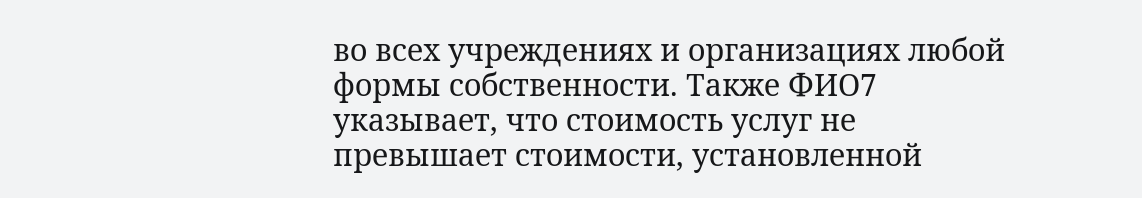во всех учреждениях и организациях любой формы собственности. Также ФИО7 указывает, что стоимость услуг не превышает стоимости, установленной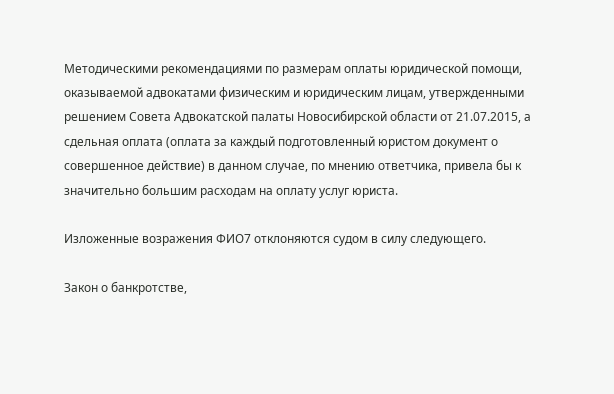Методическими рекомендациями по размерам оплаты юридической помощи, оказываемой адвокатами физическим и юридическим лицам, утвержденными решением Совета Адвокатской палаты Новосибирской области от 21.07.2015, а сдельная оплата (оплата за каждый подготовленный юристом документ о совершенное действие) в данном случае, по мнению ответчика, привела бы к значительно большим расходам на оплату услуг юриста.

Изложенные возражения ФИО7 отклоняются судом в силу следующего.

Закон о банкротстве,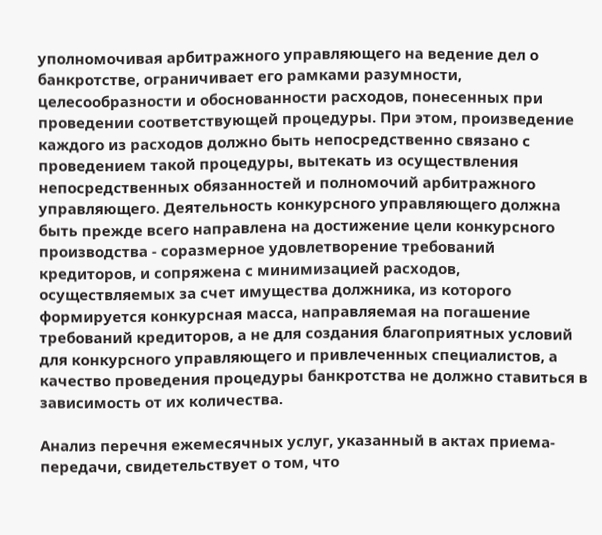уполномочивая арбитражного управляющего на ведение дел о банкротстве, ограничивает его рамками разумности, целесообразности и обоснованности расходов, понесенных при проведении соответствующей процедуры. При этом, произведение каждого из расходов должно быть непосредственно связано с проведением такой процедуры, вытекать из осуществления непосредственных обязанностей и полномочий арбитражного управляющего. Деятельность конкурсного управляющего должна быть прежде всего направлена на достижение цели конкурсного производства - соразмерное удовлетворение требований кредиторов, и сопряжена с минимизацией расходов, осуществляемых за счет имущества должника, из которого формируется конкурсная масса, направляемая на погашение требований кредиторов, а не для создания благоприятных условий для конкурсного управляющего и привлеченных специалистов, а качество проведения процедуры банкротства не должно ставиться в зависимость от их количества.

Анализ перечня ежемесячных услуг, указанный в актах приема-передачи, свидетельствует о том, что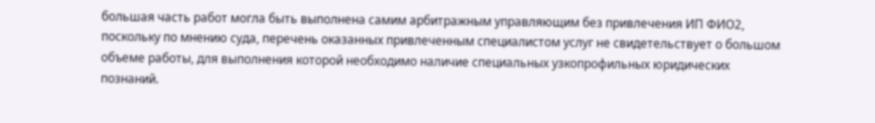большая часть работ могла быть выполнена самим арбитражным управляющим без привлечения ИП ФИО2, поскольку по мнению суда, перечень оказанных привлеченным специалистом услуг не свидетельствует о большом объеме работы, для выполнения которой необходимо наличие специальных узкопрофильных юридических познаний.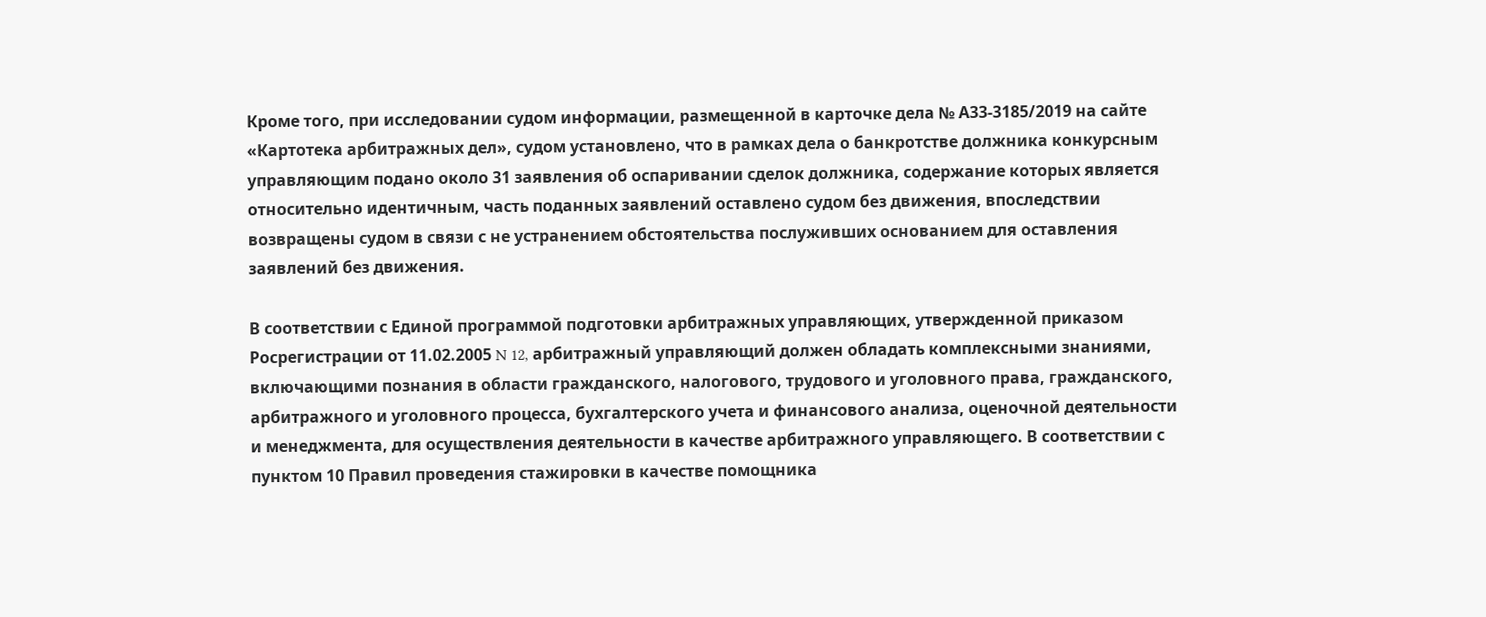Кроме того, при исследовании судом информации, размещенной в карточке дела № А33-3185/2019 на сайте «Картотека арбитражных дел», судом установлено, что в рамках дела о банкротстве должника конкурсным управляющим подано около 31 заявления об оспаривании сделок должника, содержание которых является относительно идентичным, часть поданных заявлений оставлено судом без движения, впоследствии возвращены судом в связи с не устранением обстоятельства послуживших основанием для оставления заявлений без движения.

В соответствии с Единой программой подготовки арбитражных управляющих, утвержденной приказом Росрегистрации от 11.02.2005 N 12, арбитражный управляющий должен обладать комплексными знаниями, включающими познания в области гражданского, налогового, трудового и уголовного права, гражданского, арбитражного и уголовного процесса, бухгалтерского учета и финансового анализа, оценочной деятельности и менеджмента, для осуществления деятельности в качестве арбитражного управляющего. В соответствии с пунктом 10 Правил проведения стажировки в качестве помощника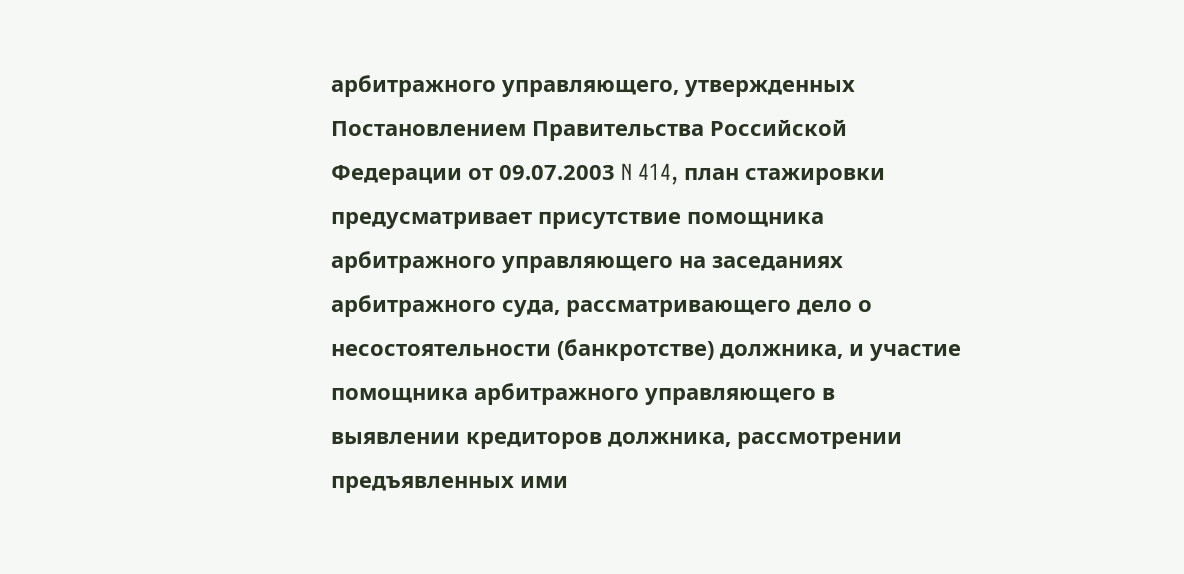арбитражного управляющего, утвержденных Постановлением Правительства Российской Федерации от 09.07.2003 N 414, план стажировки предусматривает присутствие помощника арбитражного управляющего на заседаниях арбитражного суда, рассматривающего дело о несостоятельности (банкротстве) должника, и участие помощника арбитражного управляющего в выявлении кредиторов должника, рассмотрении предъявленных ими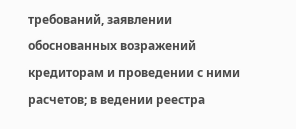требований, заявлении обоснованных возражений кредиторам и проведении с ними расчетов; в ведении реестра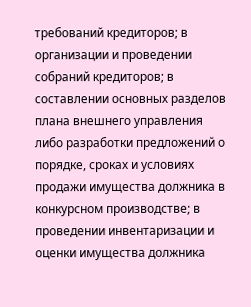требований кредиторов; в организации и проведении собраний кредиторов; в составлении основных разделов плана внешнего управления либо разработки предложений о порядке, сроках и условиях продажи имущества должника в конкурсном производстве; в проведении инвентаризации и оценки имущества должника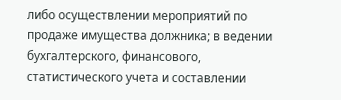либо осуществлении мероприятий по продаже имущества должника; в ведении бухгалтерского, финансового, статистического учета и составлении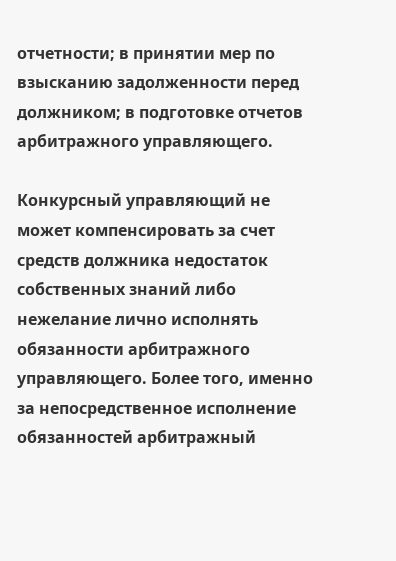отчетности; в принятии мер по взысканию задолженности перед должником; в подготовке отчетов арбитражного управляющего.

Конкурсный управляющий не может компенсировать за счет средств должника недостаток собственных знаний либо нежелание лично исполнять обязанности арбитражного управляющего. Более того, именно за непосредственное исполнение обязанностей арбитражный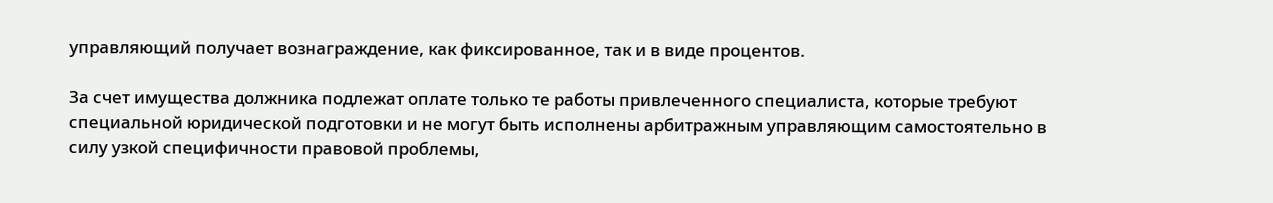управляющий получает вознаграждение, как фиксированное, так и в виде процентов.

За счет имущества должника подлежат оплате только те работы привлеченного специалиста, которые требуют специальной юридической подготовки и не могут быть исполнены арбитражным управляющим самостоятельно в силу узкой специфичности правовой проблемы,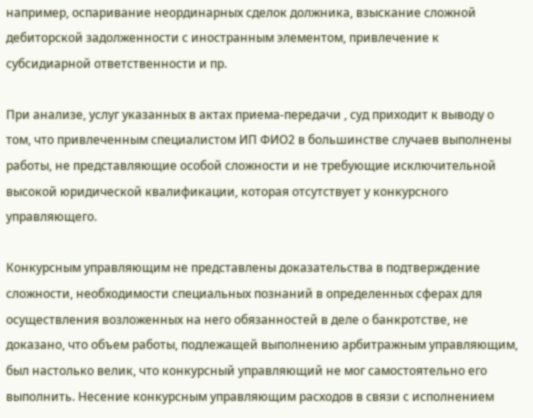например, оспаривание неординарных сделок должника, взыскание сложной дебиторской задолженности с иностранным элементом, привлечение к субсидиарной ответственности и пр.

При анализе, услуг указанных в актах приема-передачи , суд приходит к выводу о том, что привлеченным специалистом ИП ФИО2 в большинстве случаев выполнены работы, не представляющие особой сложности и не требующие исключительной высокой юридической квалификации, которая отсутствует у конкурсного управляющего.

Конкурсным управляющим не представлены доказательства в подтверждение сложности, необходимости специальных познаний в определенных сферах для осуществления возложенных на него обязанностей в деле о банкротстве, не доказано, что объем работы, подлежащей выполнению арбитражным управляющим, был настолько велик, что конкурсный управляющий не мог самостоятельно его выполнить. Несение конкурсным управляющим расходов в связи с исполнением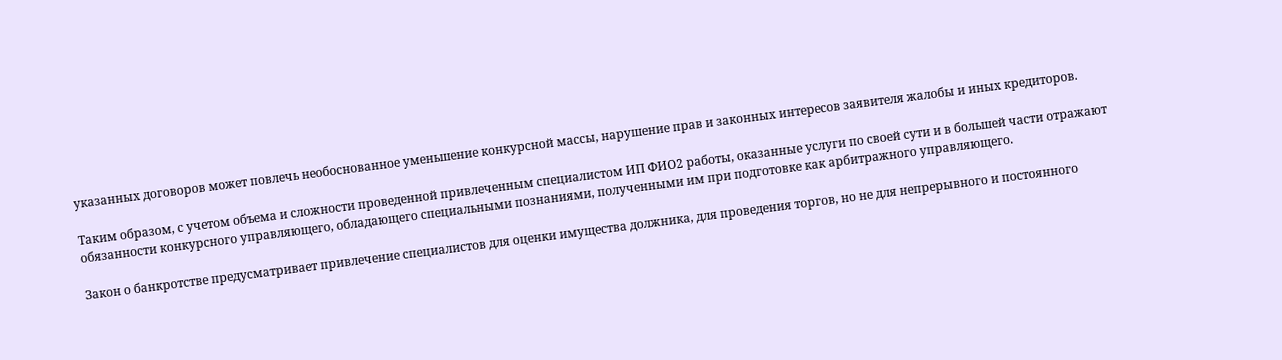указанных договоров может повлечь необоснованное уменьшение конкурсной массы, нарушение прав и законных интересов заявителя жалобы и иных кредиторов.

Таким образом, с учетом объема и сложности проведенной привлеченным специалистом ИП ФИО2 работы, оказанные услуги по своей сути и в большей части отражают обязанности конкурсного управляющего, обладающего специальными познаниями, полученными им при подготовке как арбитражного управляющего.

Закон о банкротстве предусматривает привлечение специалистов для оценки имущества должника, для проведения торгов, но не для непрерывного и постоянного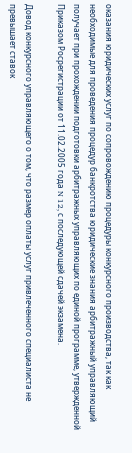оказания юридических услуг по сопровождению процедуры конкурсного производства, так как необходимые для проведения процедур банкротства юридические знания арбитражный управляющий получает при прохождении подготовки арбитражных управляющих по единой программе, утвержденной Приказом Росрегистрации от 11.02.2005 года N 12, с последующей сдачей экзамена.

Довод конкурсного управляющего о том, что размер оплаты услуг привлеченного специалиста не превышает ставок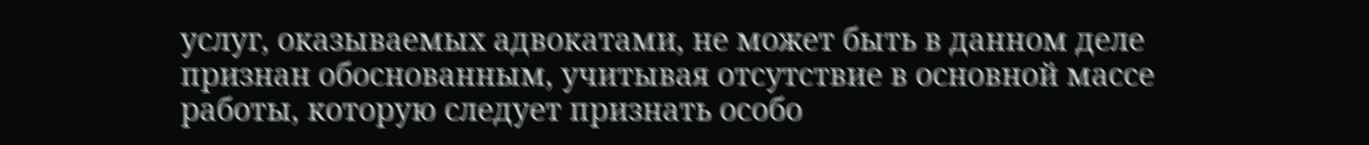услуг, оказываемых адвокатами, не может быть в данном деле признан обоснованным, учитывая отсутствие в основной массе работы, которую следует признать особо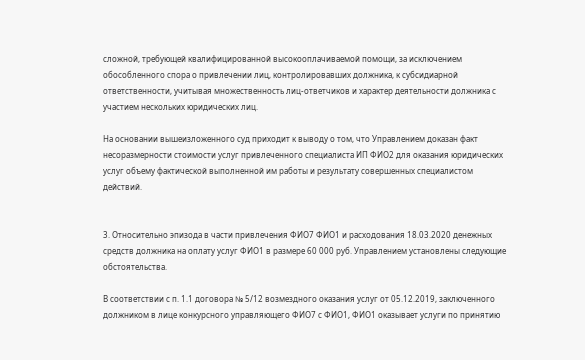сложной, требующей квалифицированной высокооплачиваемой помощи, за исключением обособленного спора о привлечении лиц, контролировавших должника, к субсидиарной ответственности, учитывая множественность лиц-ответчиков и характер деятельности должника с участием нескольких юридических лиц.

На основании вышеизложенного суд приходит к выводу о том, что Управлением доказан факт несоразмерности стоимости услуг привлеченного специалиста ИП ФИО2 для оказания юридических услуг объему фактической выполненной им работы и результату совершенных специалистом действий.


3. Относительно эпизода в части привлечения ФИО7 ФИО1 и расходования 18.03.2020 денежных средств должника на оплату услуг ФИО1 в размере 60 000 руб. Управлением установлены следующие обстоятельства.

В соответствии с п. 1.1 договора № 5/12 возмездного оказания услуг от 05.12.2019, заключенного должником в лице конкурсного управляющего ФИО7 с ФИО1, ФИО1 оказывает услуги по принятию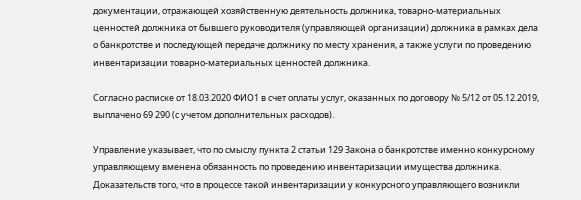документации, отражающей хозяйственную деятельность должника, товарно-материальных ценностей должника от бывшего руководителя (управляющей организации) должника в рамках дела о банкротстве и последующей передаче должнику по месту хранения, а также услуги по проведению инвентаризации товарно-материальных ценностей должника.

Согласно расписке от 18.03.2020 ФИО1 в счет оплаты услуг, оказанных по договору № 5/12 от 05.12.2019, выплачено 69 290 (с учетом дополнительных расходов).

Управление указывает, что по смыслу пункта 2 статьи 129 Закона о банкротстве именно конкурсному управляющему вменена обязанность по проведению инвентаризации имущества должника. Доказательств того, что в процессе такой инвентаризации у конкурсного управляющего возникли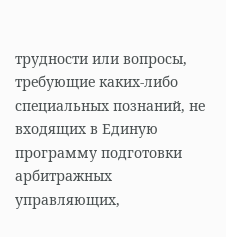трудности или вопросы, требующие каких-либо специальных познаний, не входящих в Единую программу подготовки арбитражных управляющих,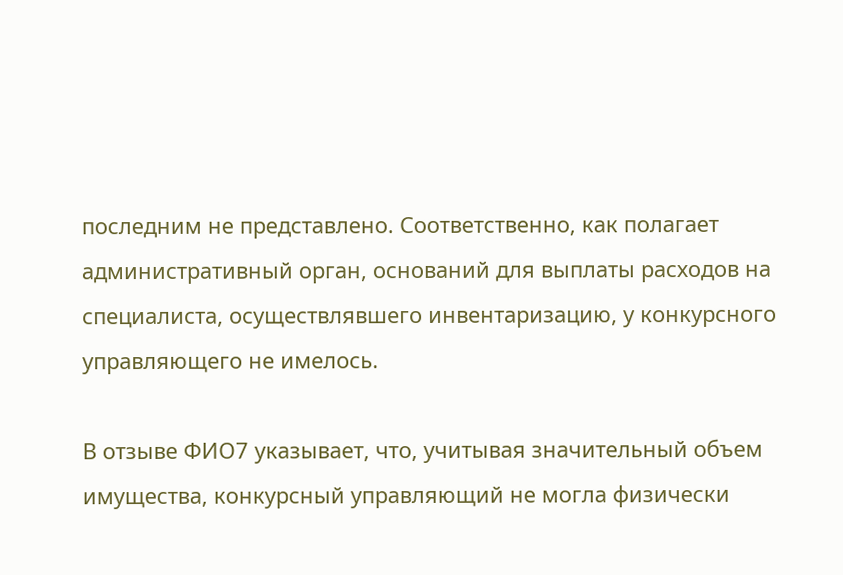последним не представлено. Соответственно, как полагает административный орган, оснований для выплаты расходов на специалиста, осуществлявшего инвентаризацию, у конкурсного управляющего не имелось.

В отзыве ФИО7 указывает, что, учитывая значительный объем имущества, конкурсный управляющий не могла физически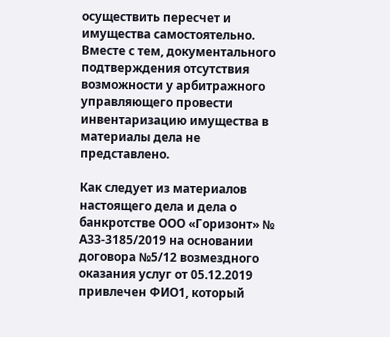осуществить пересчет и имущества самостоятельно. Вместе с тем, документального подтверждения отсутствия возможности у арбитражного управляющего провести инвентаризацию имущества в материалы дела не представлено.

Как следует из материалов настоящего дела и дела о банкротстве ООО «Горизонт» № А33-3185/2019 на основании договора №5/12 возмездного оказания услуг от 05.12.2019 привлечен ФИО1, который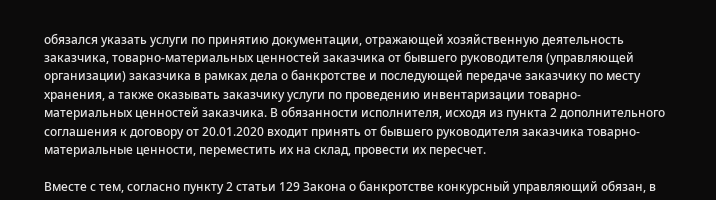обязался указать услуги по принятию документации, отражающей хозяйственную деятельность заказчика, товарно-материальных ценностей заказчика от бывшего руководителя (управляющей организации) заказчика в рамках дела о банкротстве и последующей передаче заказчику по месту хранения, а также оказывать заказчику услуги по проведению инвентаризации товарно-материальных ценностей заказчика. В обязанности исполнителя, исходя из пункта 2 дополнительного соглашения к договору от 20.01.2020 входит принять от бывшего руководителя заказчика товарно-материальные ценности, переместить их на склад, провести их пересчет.

Вместе с тем, согласно пункту 2 статьи 129 Закона о банкротстве конкурсный управляющий обязан, в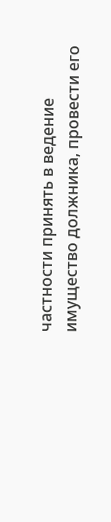частности принять в ведение имущество должника, провести его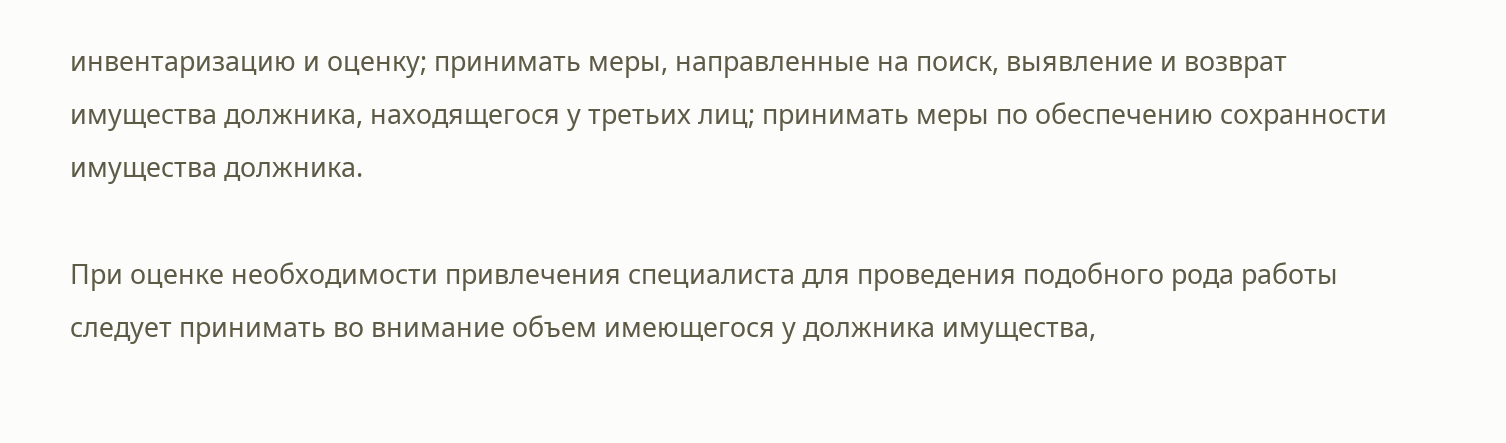инвентаризацию и оценку; принимать меры, направленные на поиск, выявление и возврат имущества должника, находящегося у третьих лиц; принимать меры по обеспечению сохранности имущества должника.

При оценке необходимости привлечения специалиста для проведения подобного рода работы следует принимать во внимание объем имеющегося у должника имущества,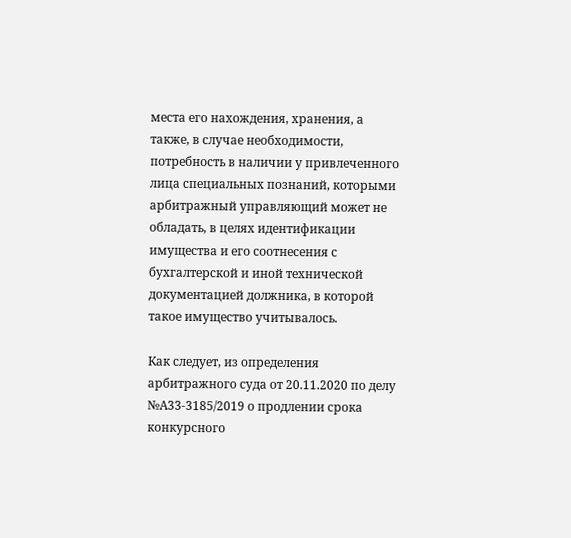места его нахождения, хранения, а также, в случае необходимости, потребность в наличии у привлеченного лица специальных познаний, которыми арбитражный управляющий может не обладать, в целях идентификации имущества и его соотнесения с бухгалтерской и иной технической документацией должника, в которой такое имущество учитывалось.

Как следует, из определения арбитражного суда от 20.11.2020 по делу №А33-3185/2019 о продлении срока конкурсного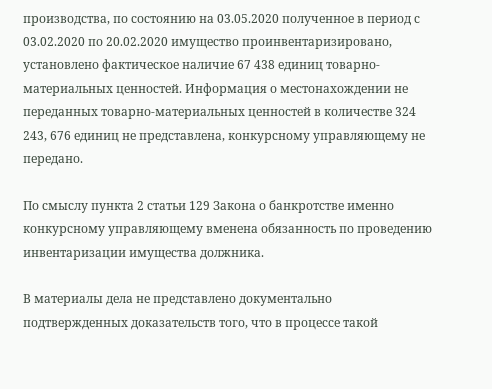производства, по состоянию на 03.05.2020 полученное в период с 03.02.2020 по 20.02.2020 имущество проинвентаризировано, установлено фактическое наличие 67 438 единиц товарно-материальных ценностей. Информация о местонахождении не переданных товарно-материальных ценностей в количестве 324 243, 676 единиц не представлена, конкурсному управляющему не передано.

По смыслу пункта 2 статьи 129 Закона о банкротстве именно конкурсному управляющему вменена обязанность по проведению инвентаризации имущества должника.

В материалы дела не представлено документально подтвержденных доказательств того, что в процессе такой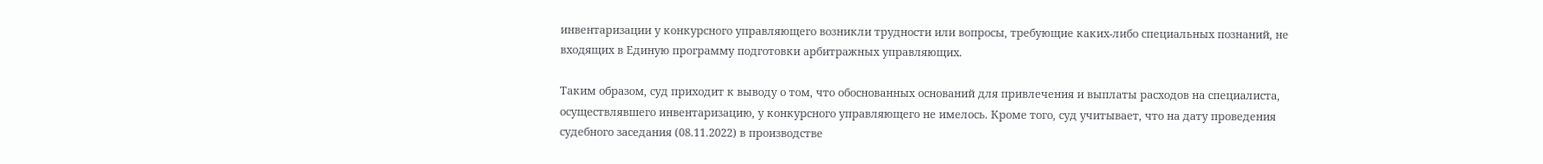инвентаризации у конкурсного управляющего возникли трудности или вопросы, требующие каких-либо специальных познаний, не входящих в Единую программу подготовки арбитражных управляющих.

Таким образом, суд приходит к выводу о том, что обоснованных оснований для привлечения и выплаты расходов на специалиста, осуществлявшего инвентаризацию, у конкурсного управляющего не имелось. Кроме того, суд учитывает, что на дату проведения судебного заседания (08.11.2022) в производстве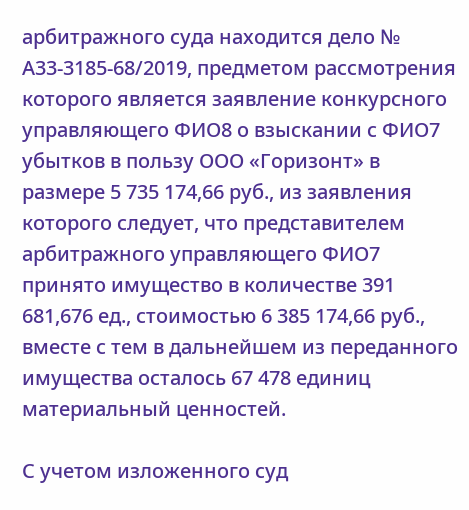арбитражного суда находится дело № А33-3185-68/2019, предметом рассмотрения которого является заявление конкурсного управляющего ФИО8 о взыскании с ФИО7 убытков в пользу ООО «Горизонт» в размере 5 735 174,66 руб., из заявления которого следует, что представителем арбитражного управляющего ФИО7 принято имущество в количестве 391 681,676 ед., стоимостью 6 385 174,66 руб., вместе с тем в дальнейшем из переданного имущества осталось 67 478 единиц материальный ценностей.

С учетом изложенного суд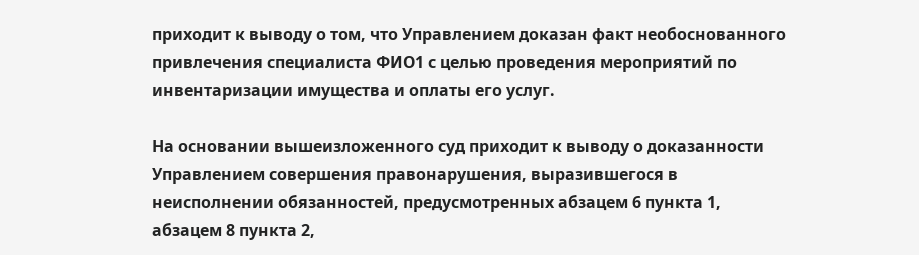приходит к выводу о том, что Управлением доказан факт необоснованного привлечения специалиста ФИО1 с целью проведения мероприятий по инвентаризации имущества и оплаты его услуг.

На основании вышеизложенного суд приходит к выводу о доказанности Управлением совершения правонарушения, выразившегося в неисполнении обязанностей, предусмотренных абзацем 6 пункта 1, абзацем 8 пункта 2,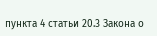пункта 4 статьи 20.3 Закона о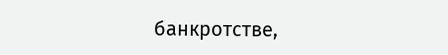банкротстве,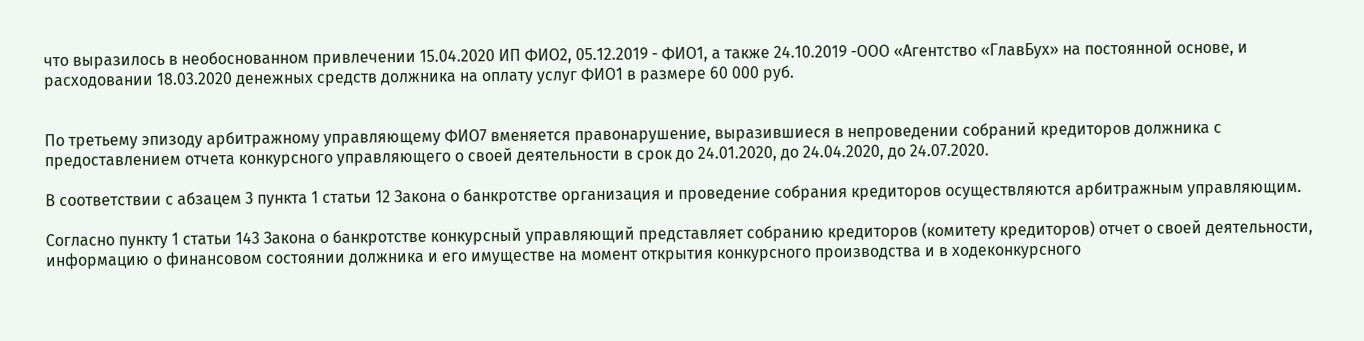что выразилось в необоснованном привлечении 15.04.2020 ИП ФИО2, 05.12.2019 - ФИО1, а также 24.10.2019 -ООО «Агентство «ГлавБух» на постоянной основе, и расходовании 18.03.2020 денежных средств должника на оплату услуг ФИО1 в размере 60 000 руб.


По третьему эпизоду арбитражному управляющему ФИО7 вменяется правонарушение, выразившиеся в непроведении собраний кредиторов должника с предоставлением отчета конкурсного управляющего о своей деятельности в срок до 24.01.2020, до 24.04.2020, до 24.07.2020.

В соответствии с абзацем 3 пункта 1 статьи 12 Закона о банкротстве организация и проведение собрания кредиторов осуществляются арбитражным управляющим.

Согласно пункту 1 статьи 143 Закона о банкротстве конкурсный управляющий представляет собранию кредиторов (комитету кредиторов) отчет о своей деятельности, информацию о финансовом состоянии должника и его имуществе на момент открытия конкурсного производства и в ходеконкурсного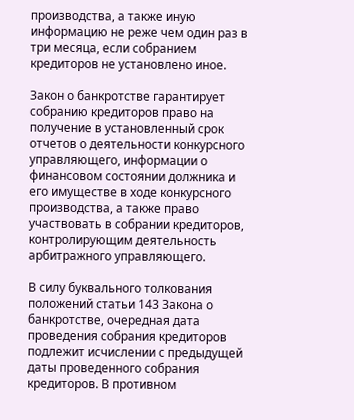производства, а также иную информацию не реже чем один раз в три месяца, если собранием кредиторов не установлено иное.

Закон о банкротстве гарантирует собранию кредиторов право на получение в установленный срок отчетов о деятельности конкурсного управляющего, информации о финансовом состоянии должника и его имуществе в ходе конкурсного производства, а также право участвовать в собрании кредиторов, контролирующим деятельность арбитражного управляющего.

В силу буквального толкования положений статьи 143 Закона о банкротстве, очередная дата проведения собрания кредиторов подлежит исчислении с предыдущей даты проведенного собрания кредиторов. В противном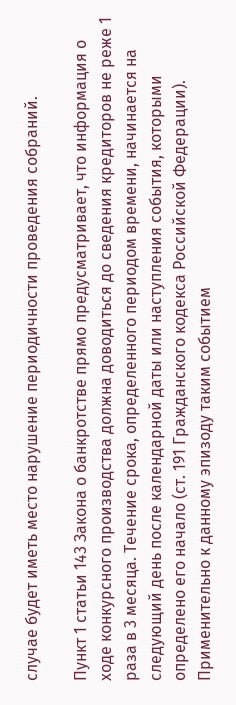случае будет иметь место нарушение периодичности проведения собраний.

Пункт 1 статьи 143 Закона о банкротстве прямо предусматривает, что информация о ходе конкурсного производства должна доводиться до сведения кредиторов не реже 1 раза в 3 месяца. Течение срока, определенного периодом времени, начинается на следующий день после календарной даты или наступления события, которыми определено его начало (ст. 191 Гражданского кодекса Российской Федерации). Применительно к данному эпизоду таким событием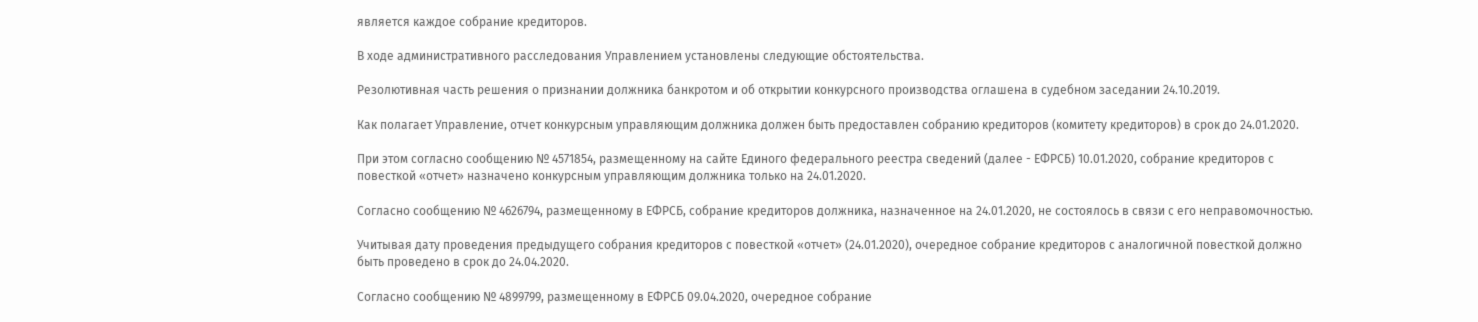является каждое собрание кредиторов.

В ходе административного расследования Управлением установлены следующие обстоятельства.

Резолютивная часть решения о признании должника банкротом и об открытии конкурсного производства оглашена в судебном заседании 24.10.2019.

Как полагает Управление, отчет конкурсным управляющим должника должен быть предоставлен собранию кредиторов (комитету кредиторов) в срок до 24.01.2020.

При этом согласно сообщению № 4571854, размещенному на сайте Единого федерального реестра сведений (далее - ЕФРСБ) 10.01.2020, собрание кредиторов с повесткой «отчет» назначено конкурсным управляющим должника только на 24.01.2020.

Согласно сообщению № 4626794, размещенному в ЕФРСБ, собрание кредиторов должника, назначенное на 24.01.2020, не состоялось в связи с его неправомочностью.

Учитывая дату проведения предыдущего собрания кредиторов с повесткой «отчет» (24.01.2020), очередное собрание кредиторов с аналогичной повесткой должно быть проведено в срок до 24.04.2020.

Согласно сообщению № 4899799, размещенному в ЕФРСБ 09.04.2020, очередное собрание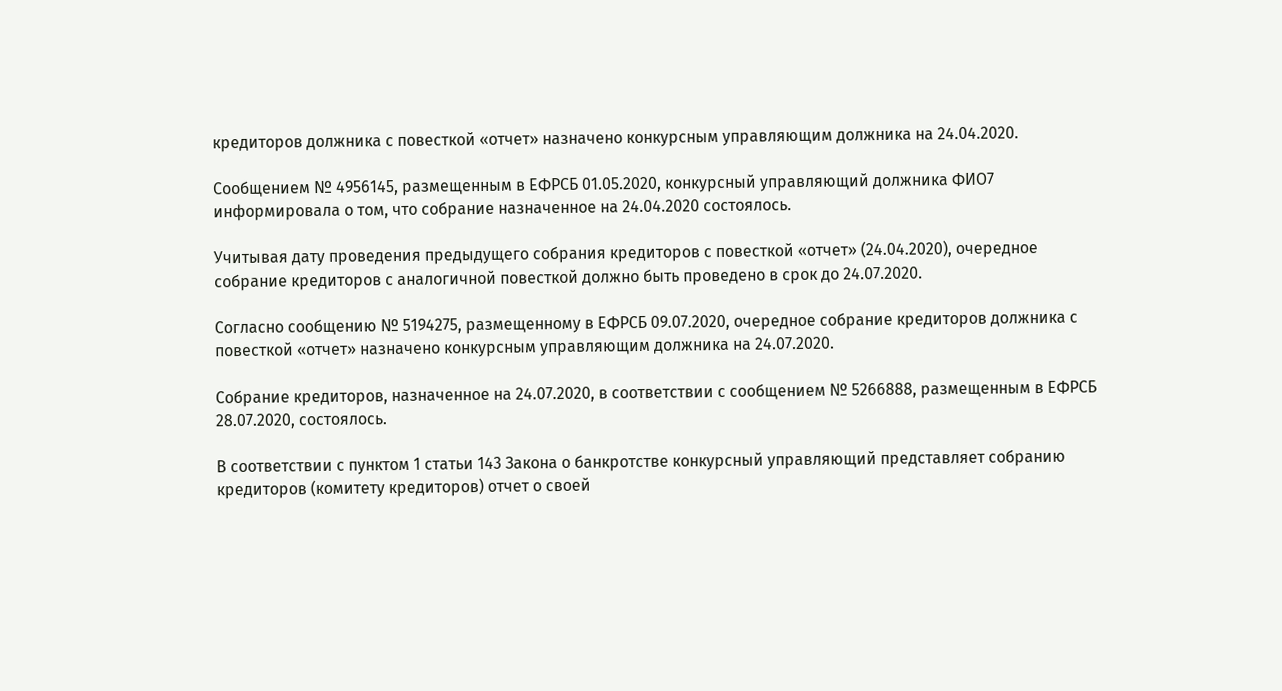кредиторов должника с повесткой «отчет» назначено конкурсным управляющим должника на 24.04.2020.

Сообщением № 4956145, размещенным в ЕФРСБ 01.05.2020, конкурсный управляющий должника ФИО7 информировала о том, что собрание назначенное на 24.04.2020 состоялось.

Учитывая дату проведения предыдущего собрания кредиторов с повесткой «отчет» (24.04.2020), очередное собрание кредиторов с аналогичной повесткой должно быть проведено в срок до 24.07.2020.

Согласно сообщению № 5194275, размещенному в ЕФРСБ 09.07.2020, очередное собрание кредиторов должника с повесткой «отчет» назначено конкурсным управляющим должника на 24.07.2020.

Собрание кредиторов, назначенное на 24.07.2020, в соответствии с сообщением № 5266888, размещенным в ЕФРСБ 28.07.2020, состоялось.

В соответствии с пунктом 1 статьи 143 Закона о банкротстве конкурсный управляющий представляет собранию кредиторов (комитету кредиторов) отчет о своей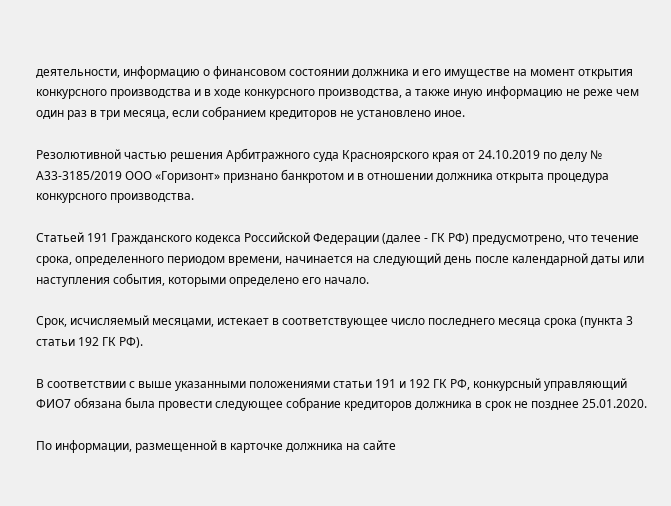деятельности, информацию о финансовом состоянии должника и его имуществе на момент открытия конкурсного производства и в ходе конкурсного производства, а также иную информацию не реже чем один раз в три месяца, если собранием кредиторов не установлено иное.

Резолютивной частью решения Арбитражного суда Красноярского края от 24.10.2019 по делу № А33-3185/2019 ООО «Горизонт» признано банкротом и в отношении должника открыта процедура конкурсного производства.

Статьей 191 Гражданского кодекса Российской Федерации (далее - ГК РФ) предусмотрено, что течение срока, определенного периодом времени, начинается на следующий день после календарной даты или наступления события, которыми определено его начало.

Срок, исчисляемый месяцами, истекает в соответствующее число последнего месяца срока (пункта 3 статьи 192 ГК РФ).

В соответствии с выше указанными положениями статьи 191 и 192 ГК РФ, конкурсный управляющий ФИО7 обязана была провести следующее собрание кредиторов должника в срок не позднее 25.01.2020.

По информации, размещенной в карточке должника на сайте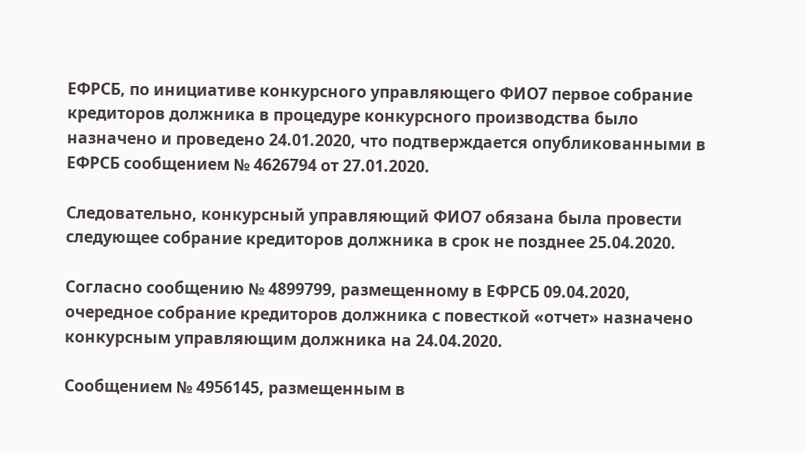ЕФРСБ, по инициативе конкурсного управляющего ФИО7 первое собрание кредиторов должника в процедуре конкурсного производства было назначено и проведено 24.01.2020, что подтверждается опубликованными в ЕФРСБ сообщением № 4626794 от 27.01.2020.

Следовательно, конкурсный управляющий ФИО7 обязана была провести следующее собрание кредиторов должника в срок не позднее 25.04.2020.

Согласно сообщению № 4899799, размещенному в ЕФРСБ 09.04.2020, очередное собрание кредиторов должника с повесткой «отчет» назначено конкурсным управляющим должника на 24.04.2020.

Сообщением № 4956145, размещенным в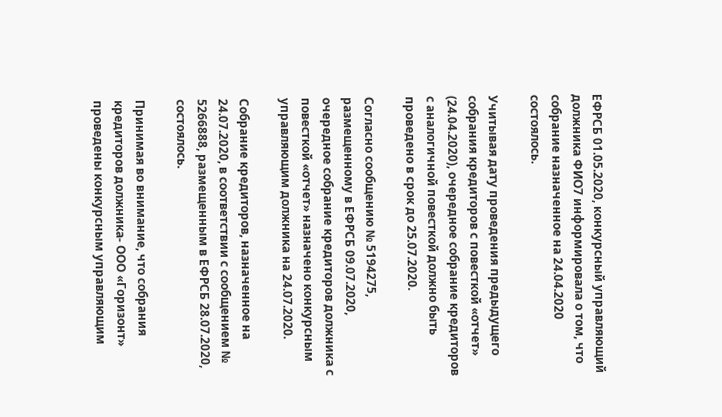ЕФРСБ 01.05.2020, конкурсный управляющий должника ФИО7 информировала о том, что собрание назначенное на 24.04.2020 состоялось.

Учитывая дату проведения предыдущего собрания кредиторов с повесткой «отчет» (24.04.2020), очередное собрание кредиторов с аналогичной повесткой должно быть проведено в срок до 25.07.2020.

Согласно сообщению № 5194275, размещенному в ЕФРСБ 09.07.2020, очередное собрание кредиторов должника с повесткой «отчет» назначено конкурсным управляющим должника на 24.07.2020.

Собрание кредиторов, назначенное на 24.07.2020, в соответствии с сообщением № 5266888, размещенным в ЕФРСБ 28.07.2020, состоялось.

Принимая во внимание, что собрания кредиторов должника- ООО «Горизонт» проведены конкурсным управляющим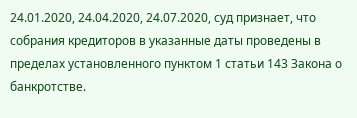24.01.2020, 24.04.2020, 24.07.2020, суд признает, что собрания кредиторов в указанные даты проведены в пределах установленного пунктом 1 статьи 143 Закона о банкротстве.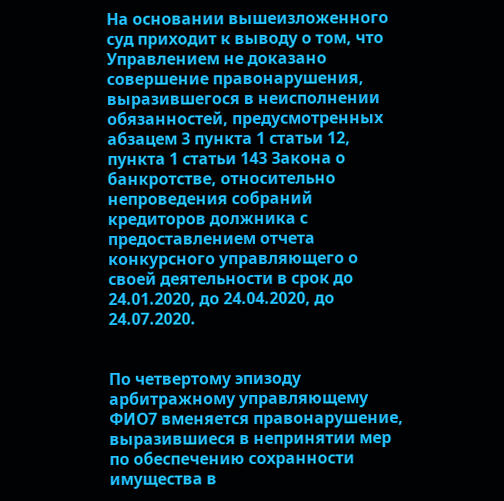На основании вышеизложенного суд приходит к выводу о том, что Управлением не доказано совершение правонарушения, выразившегося в неисполнении обязанностей, предусмотренных абзацем 3 пункта 1 статьи 12, пункта 1 статьи 143 Закона о банкротстве, относительно непроведения собраний кредиторов должника с предоставлением отчета конкурсного управляющего о своей деятельности в срок до 24.01.2020, до 24.04.2020, до 24.07.2020.


По четвертому эпизоду арбитражному управляющему ФИО7 вменяется правонарушение, выразившиеся в непринятии мер по обеспечению сохранности имущества в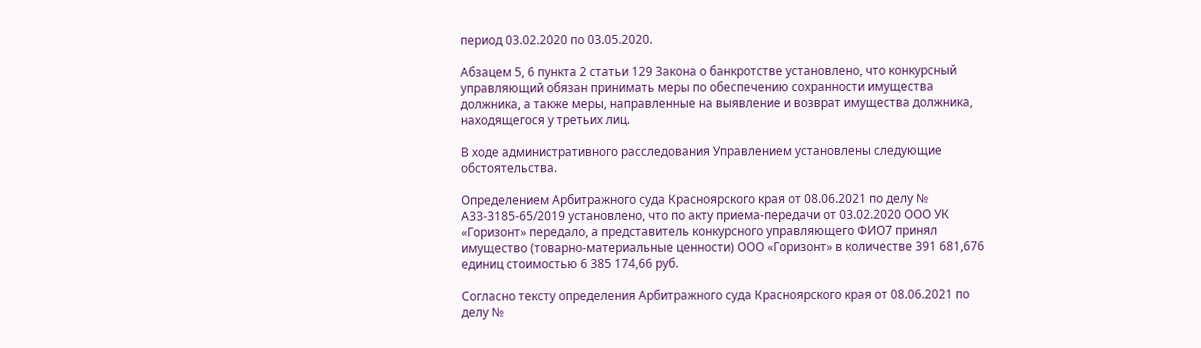период 03.02.2020 по 03.05.2020.

Абзацем 5, 6 пункта 2 статьи 129 Закона о банкротстве установлено, что конкурсный управляющий обязан принимать меры по обеспечению сохранности имущества должника, а также меры, направленные на выявление и возврат имущества должника, находящегося у третьих лиц.

В ходе административного расследования Управлением установлены следующие обстоятельства.

Определением Арбитражного суда Красноярского края от 08.06.2021 по делу № А33-3185-65/2019 установлено, что по акту приема-передачи от 03.02.2020 ООО УК «Горизонт» передало, а представитель конкурсного управляющего ФИО7 принял имущество (товарно-материальные ценности) ООО «Горизонт» в количестве 391 681,676 единиц стоимостью 6 385 174,66 руб.

Согласно тексту определения Арбитражного суда Красноярского края от 08.06.2021 по делу №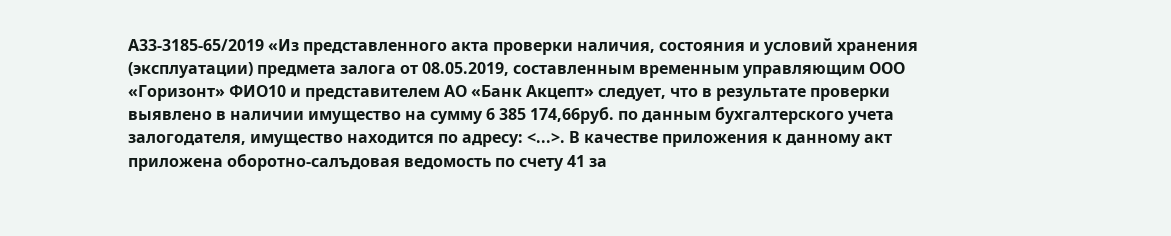А33-3185-65/2019 «Из представленного акта проверки наличия, состояния и условий хранения (эксплуатации) предмета залога от 08.05.2019, составленным временным управляющим ООО «Горизонт» ФИО10 и представителем АО «Банк Акцепт» следует, что в результате проверки выявлено в наличии имущество на сумму 6 385 174,66руб. по данным бухгалтерского учета залогодателя, имущество находится по адресу: <...>. В качестве приложения к данному акт приложена оборотно-салъдовая ведомость по счету 41 за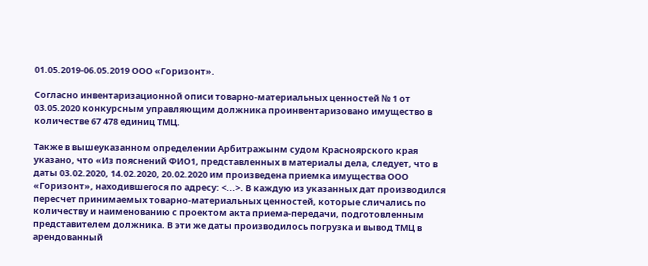01.05.2019-06.05.2019 ООО «Горизонт».

Согласно инвентаризационной описи товарно-материальных ценностей № 1 от 03.05.2020 конкурсным управляющим должника проинвентаризовано имущество в количестве 67 478 единиц ТМЦ.

Также в вышеуказанном определении Арбитражынм судом Красноярского края указано, что «Из пояснений ФИО1, представленных в материалы дела, следует, что в даты 03.02.2020, 14.02.2020, 20.02.2020 им произведена приемка имущества ООО «Горизонт», находившегося по адресу: <...>. В каждую из указанных дат производился пересчет принимаемых товарно-материальных ценностей, которые сличались по количеству и наименованию с проектом акта приема-передачи, подготовленным представителем должника. В эти же даты производилось погрузка и вывод ТМЦ в арендованный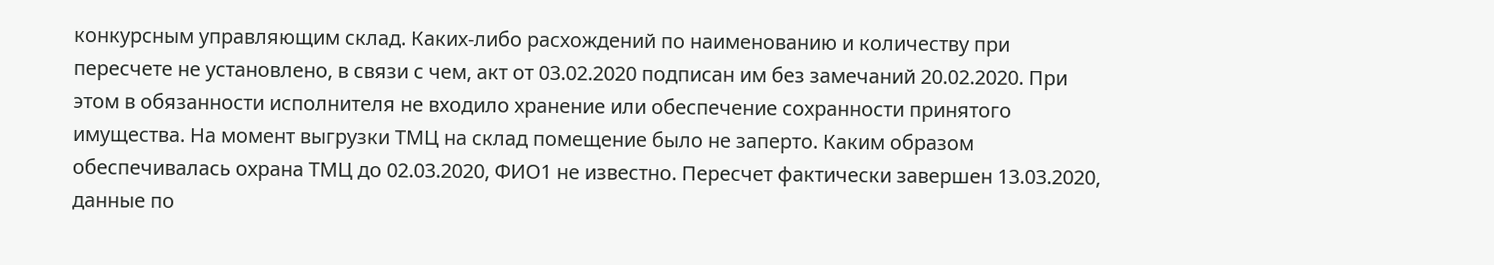конкурсным управляющим склад. Каких-либо расхождений по наименованию и количеству при пересчете не установлено, в связи с чем, акт от 03.02.2020 подписан им без замечаний 20.02.2020. При этом в обязанности исполнителя не входило хранение или обеспечение сохранности принятого имущества. На момент выгрузки ТМЦ на склад помещение было не заперто. Каким образом обеспечивалась охрана ТМЦ до 02.03.2020, ФИО1 не известно. Пересчет фактически завершен 13.03.2020, данные по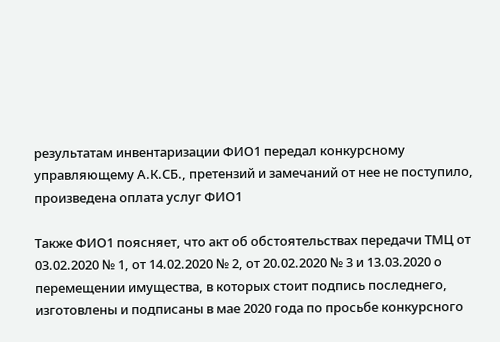результатам инвентаризации ФИО1 передал конкурсному управляющему А.К.СБ., претензий и замечаний от нее не поступило, произведена оплата услуг ФИО1

Также ФИО1 поясняет, что акт об обстоятельствах передачи ТМЦ от 03.02.2020 № 1, от 14.02.2020 № 2, от 20.02.2020 № 3 и 13.03.2020 о перемещении имущества, в которых стоит подпись последнего, изготовлены и подписаны в мае 2020 года по просьбе конкурсного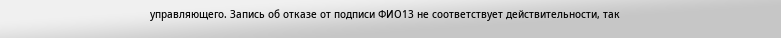управляющего. Запись об отказе от подписи ФИО13 не соответствует действительности, так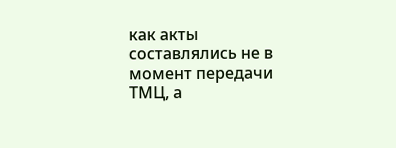как акты составлялись не в момент передачи ТМЦ, а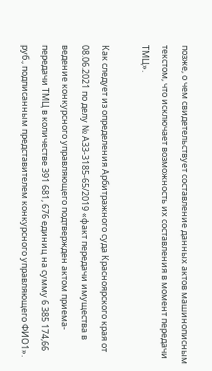позже, о чем свидетельствует составление данных актов машинописным текстом, что исключает возможность их составления в момент передачи ТМЦ».

Как следует из определения Арбитражного суда Красноярского края от 08.06.2021 по делу № А33-3185-65/2019 «факт передачи имущества в ведение конкурсного управляющего подтвержден актом приема-передачи ТМЦ в количестве 391 681, 676 единиц на сумму 6 385 174,66 руб., подписанным представителем конкурсного управляющего ФИО1».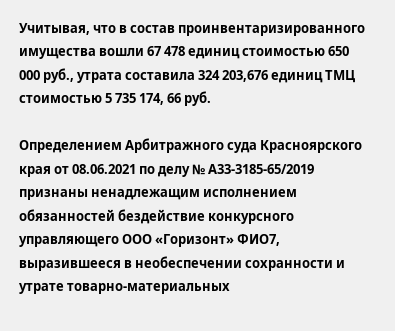Учитывая, что в состав проинвентаризированного имущества вошли 67 478 единиц стоимостью 650 000 руб., утрата составила 324 203,676 единиц ТМЦ стоимостью 5 735 174, 66 руб.

Определением Арбитражного суда Красноярского края от 08.06.2021 по делу № А33-3185-65/2019 признаны ненадлежащим исполнением обязанностей бездействие конкурсного управляющего ООО «Горизонт» ФИО7, выразившееся в необеспечении сохранности и утрате товарно-материальных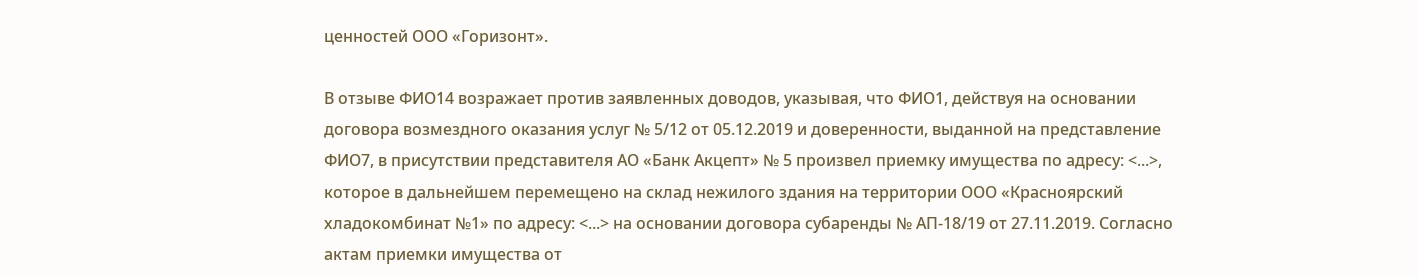ценностей ООО «Горизонт».

В отзыве ФИО14 возражает против заявленных доводов, указывая, что ФИО1, действуя на основании договора возмездного оказания услуг № 5/12 от 05.12.2019 и доверенности, выданной на представление ФИО7, в присутствии представителя АО «Банк Акцепт» № 5 произвел приемку имущества по адресу: <...>, которое в дальнейшем перемещено на склад нежилого здания на территории ООО «Красноярский хладокомбинат №1» по адресу: <...> на основании договора субаренды № АП-18/19 от 27.11.2019. Согласно актам приемки имущества от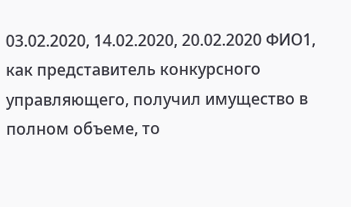03.02.2020, 14.02.2020, 20.02.2020 ФИО1, как представитель конкурсного управляющего, получил имущество в полном объеме, то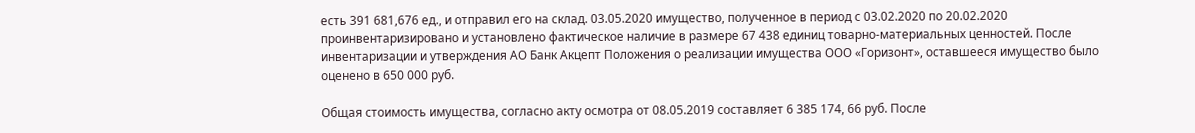есть 391 681,676 ед., и отправил его на склад. 03.05.2020 имущество, полученное в период с 03.02.2020 по 20.02.2020 проинвентаризировано и установлено фактическое наличие в размере 67 438 единиц товарно-материальных ценностей. После инвентаризации и утверждения АО Банк Акцепт Положения о реализации имущества ООО «Горизонт», оставшееся имущество было оценено в 650 000 руб.

Общая стоимость имущества, согласно акту осмотра от 08.05.2019 составляет 6 385 174, 66 руб. После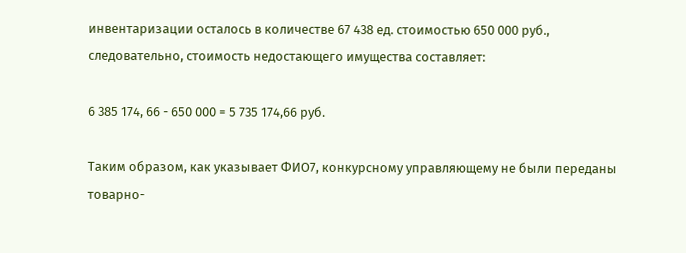инвентаризации осталось в количестве 67 438 ед. стоимостью 650 000 руб., следовательно, стоимость недостающего имущества составляет:

6 385 174, 66 - 650 000 = 5 735 174,66 руб.

Таким образом, как указывает ФИО7, конкурсному управляющему не были переданы товарно-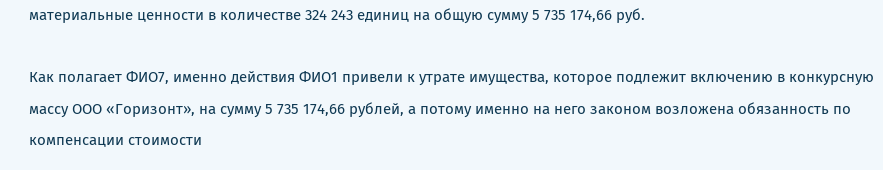материальные ценности в количестве 324 243 единиц на общую сумму 5 735 174,66 руб.

Как полагает ФИО7, именно действия ФИО1 привели к утрате имущества, которое подлежит включению в конкурсную массу ООО «Горизонт», на сумму 5 735 174,66 рублей, а потому именно на него законом возложена обязанность по компенсации стоимости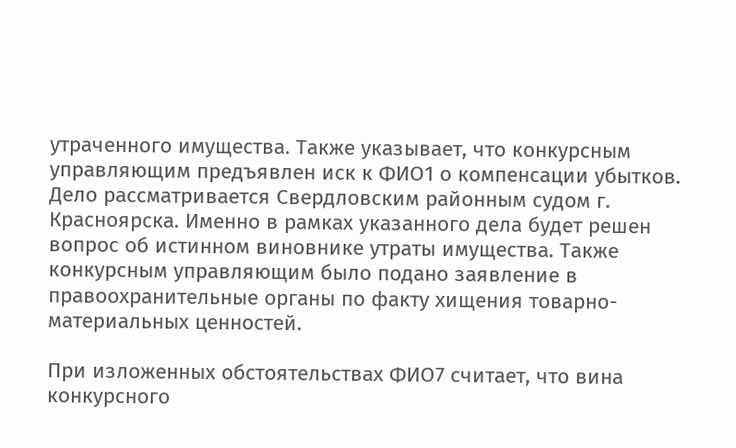утраченного имущества. Также указывает, что конкурсным управляющим предъявлен иск к ФИО1 о компенсации убытков. Дело рассматривается Свердловским районным судом г. Красноярска. Именно в рамках указанного дела будет решен вопрос об истинном виновнике утраты имущества. Также конкурсным управляющим было подано заявление в правоохранительные органы по факту хищения товарно-материальных ценностей.

При изложенных обстоятельствах ФИО7 считает, что вина конкурсного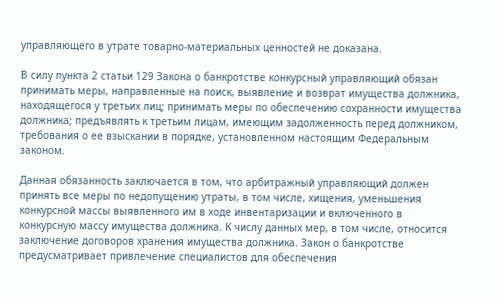управляющего в утрате товарно-материальных ценностей не доказана.

В силу пункта 2 статьи 129 Закона о банкротстве конкурсный управляющий обязан принимать меры, направленные на поиск, выявление и возврат имущества должника, находящегося у третьих лиц; принимать меры по обеспечению сохранности имущества должника; предъявлять к третьим лицам, имеющим задолженность перед должником, требования о ее взыскании в порядке, установленном настоящим Федеральным законом.

Данная обязанность заключается в том, что арбитражный управляющий должен принять все меры по недопущению утраты, в том числе, хищения, уменьшения конкурсной массы выявленного им в ходе инвентаризации и включенного в конкурсную массу имущества должника. К числу данных мер, в том числе, относится заключение договоров хранения имущества должника. Закон о банкротстве предусматривает привлечение специалистов для обеспечения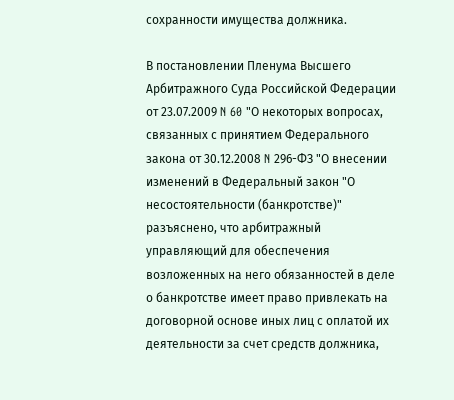сохранности имущества должника.

В постановлении Пленума Высшего Арбитражного Суда Российской Федерации от 23.07.2009 N 60 "О некоторых вопросах, связанных с принятием Федерального закона от 30.12.2008 N 296-ФЗ "О внесении изменений в Федеральный закон "О несостоятельности (банкротстве)" разъяснено, что арбитражный управляющий для обеспечения возложенных на него обязанностей в деле о банкротстве имеет право привлекать на договорной основе иных лиц с оплатой их деятельности за счет средств должника,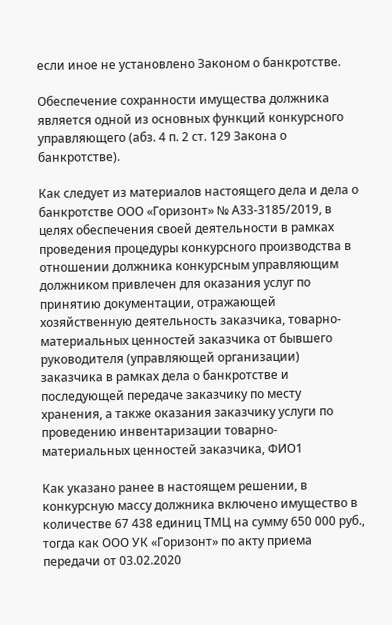если иное не установлено Законом о банкротстве.

Обеспечение сохранности имущества должника является одной из основных функций конкурсного управляющего (абз. 4 п. 2 ст. 129 Закона о банкротстве).

Как следует из материалов настоящего дела и дела о банкротстве ООО «Горизонт» № А33-3185/2019, в целях обеспечения своей деятельности в рамках проведения процедуры конкурсного производства в отношении должника конкурсным управляющим должником привлечен для оказания услуг по принятию документации, отражающей хозяйственную деятельность заказчика, товарно-материальных ценностей заказчика от бывшего руководителя (управляющей организации) заказчика в рамках дела о банкротстве и последующей передаче заказчику по месту хранения, а также оказания заказчику услуги по проведению инвентаризации товарно-материальных ценностей заказчика, ФИО1

Как указано ранее в настоящем решении, в конкурсную массу должника включено имущество в количестве 67 438 единиц ТМЦ на сумму 650 000 руб., тогда как ООО УК «Горизонт» по акту приема передачи от 03.02.2020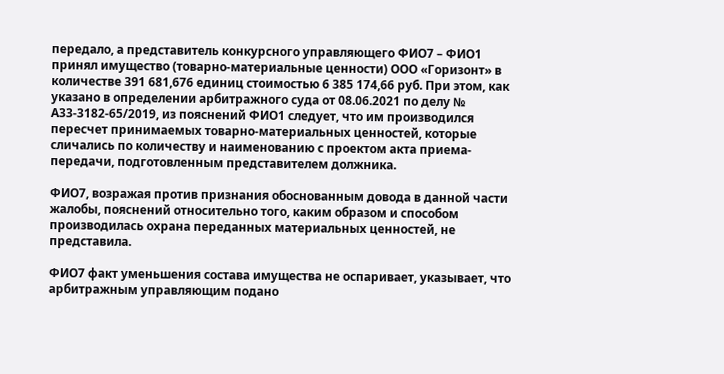передало, а представитель конкурсного управляющего ФИО7 – ФИО1 принял имущество (товарно-материальные ценности) ООО «Горизонт» в количестве 391 681,676 единиц стоимостью 6 385 174,66 руб. При этом, как указано в определении арбитражного суда от 08.06.2021 по делу № А33-3182-65/2019, из пояснений ФИО1 следует, что им производился пересчет принимаемых товарно-материальных ценностей, которые сличались по количеству и наименованию с проектом акта приема-передачи, подготовленным представителем должника.

ФИО7, возражая против признания обоснованным довода в данной части жалобы, пояснений относительно того, каким образом и способом производилась охрана переданных материальных ценностей, не представила.

ФИО7 факт уменьшения состава имущества не оспаривает, указывает, что арбитражным управляющим подано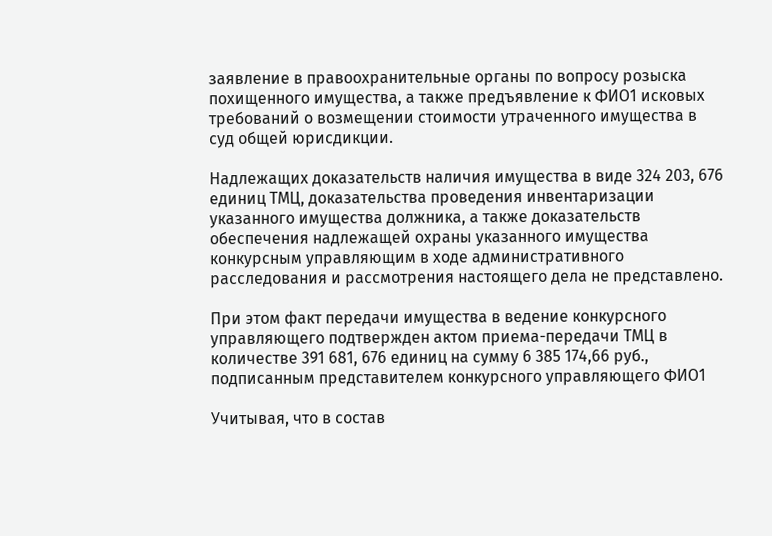заявление в правоохранительные органы по вопросу розыска похищенного имущества, а также предъявление к ФИО1 исковых требований о возмещении стоимости утраченного имущества в суд общей юрисдикции.

Надлежащих доказательств наличия имущества в виде 324 203, 676 единиц ТМЦ, доказательства проведения инвентаризации указанного имущества должника, а также доказательств обеспечения надлежащей охраны указанного имущества конкурсным управляющим в ходе административного расследования и рассмотрения настоящего дела не представлено.

При этом факт передачи имущества в ведение конкурсного управляющего подтвержден актом приема-передачи ТМЦ в количестве 391 681, 676 единиц на сумму 6 385 174,66 руб., подписанным представителем конкурсного управляющего ФИО1

Учитывая, что в состав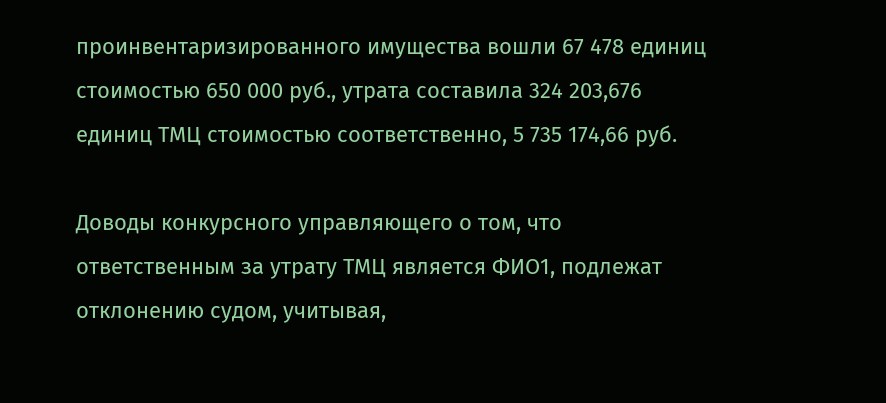проинвентаризированного имущества вошли 67 478 единиц стоимостью 650 000 руб., утрата составила 324 203,676 единиц ТМЦ стоимостью соответственно, 5 735 174,66 руб.

Доводы конкурсного управляющего о том, что ответственным за утрату ТМЦ является ФИО1, подлежат отклонению судом, учитывая,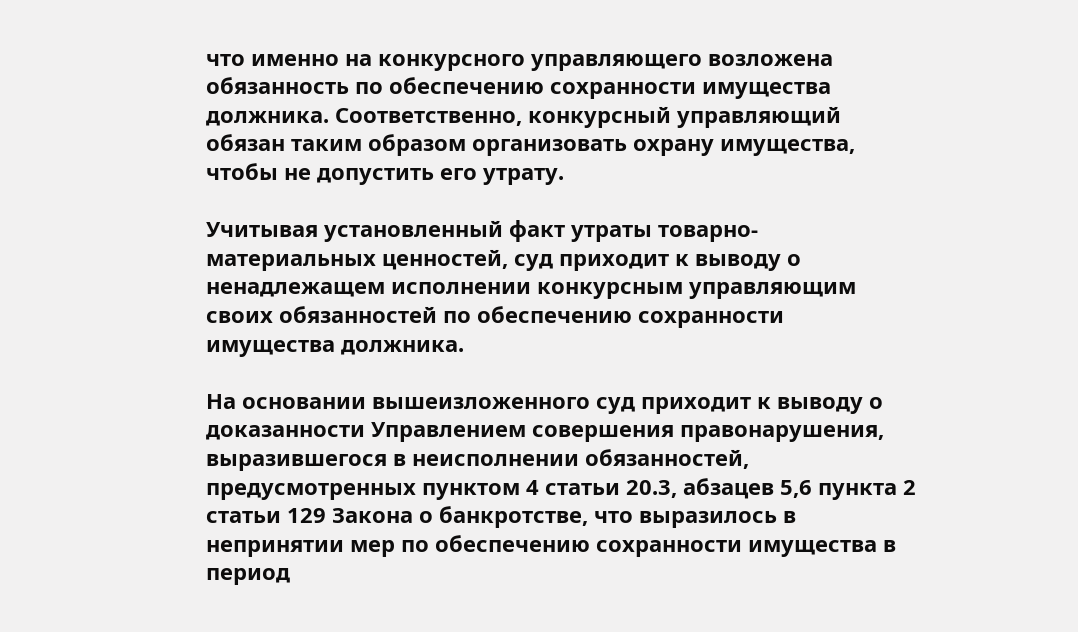что именно на конкурсного управляющего возложена обязанность по обеспечению сохранности имущества должника. Соответственно, конкурсный управляющий обязан таким образом организовать охрану имущества, чтобы не допустить его утрату.

Учитывая установленный факт утраты товарно-материальных ценностей, суд приходит к выводу о ненадлежащем исполнении конкурсным управляющим своих обязанностей по обеспечению сохранности имущества должника.

На основании вышеизложенного суд приходит к выводу о доказанности Управлением совершения правонарушения, выразившегося в неисполнении обязанностей, предусмотренных пунктом 4 статьи 20.3, абзацев 5,6 пункта 2 статьи 129 Закона о банкротстве, что выразилось в непринятии мер по обеспечению сохранности имущества в период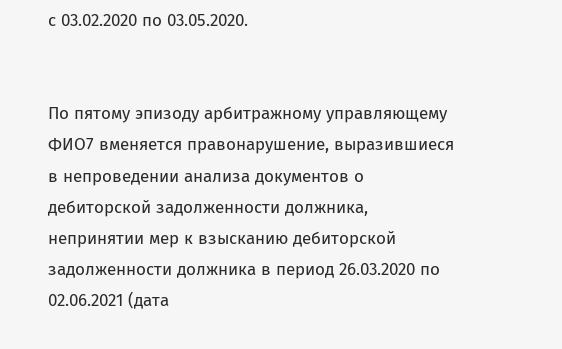с 03.02.2020 по 03.05.2020.


По пятому эпизоду арбитражному управляющему ФИО7 вменяется правонарушение, выразившиеся в непроведении анализа документов о дебиторской задолженности должника, непринятии мер к взысканию дебиторской задолженности должника в период 26.03.2020 по 02.06.2021 (дата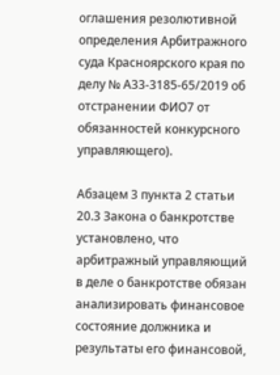оглашения резолютивной определения Арбитражного суда Красноярского края по делу № А33-3185-65/2019 об отстранении ФИО7 от обязанностей конкурсного управляющего).

Абзацем 3 пункта 2 статьи 20.3 Закона о банкротстве установлено, что арбитражный управляющий в деле о банкротстве обязан анализировать финансовое состояние должника и результаты его финансовой,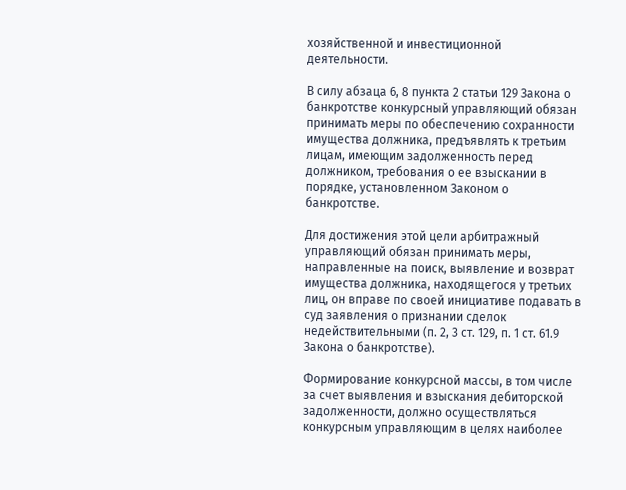хозяйственной и инвестиционной деятельности.

В силу абзаца 6, 8 пункта 2 статьи 129 Закона о банкротстве конкурсный управляющий обязан принимать меры по обеспечению сохранности имущества должника, предъявлять к третьим лицам, имеющим задолженность перед должником, требования о ее взыскании в порядке, установленном Законом о банкротстве.

Для достижения этой цели арбитражный управляющий обязан принимать меры, направленные на поиск, выявление и возврат имущества должника, находящегося у третьих лиц, он вправе по своей инициативе подавать в суд заявления о признании сделок недействительными (п. 2, 3 ст. 129, п. 1 ст. 61.9 Закона о банкротстве).

Формирование конкурсной массы, в том числе за счет выявления и взыскания дебиторской задолженности, должно осуществляться конкурсным управляющим в целях наиболее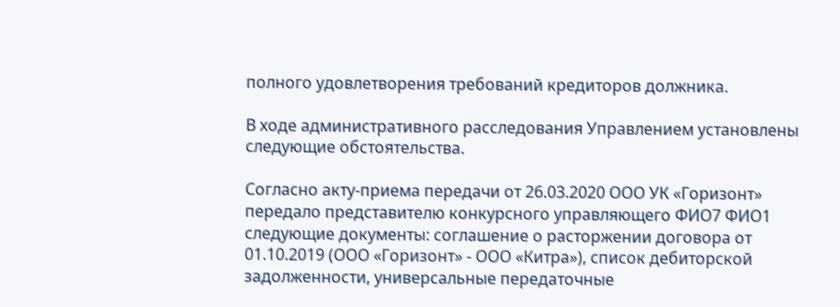полного удовлетворения требований кредиторов должника.

В ходе административного расследования Управлением установлены следующие обстоятельства.

Согласно акту-приема передачи от 26.03.2020 ООО УК «Горизонт» передало представителю конкурсного управляющего ФИО7 ФИО1 следующие документы: соглашение о расторжении договора от 01.10.2019 (ООО «Горизонт» - ООО «Китра»), список дебиторской задолженности, универсальные передаточные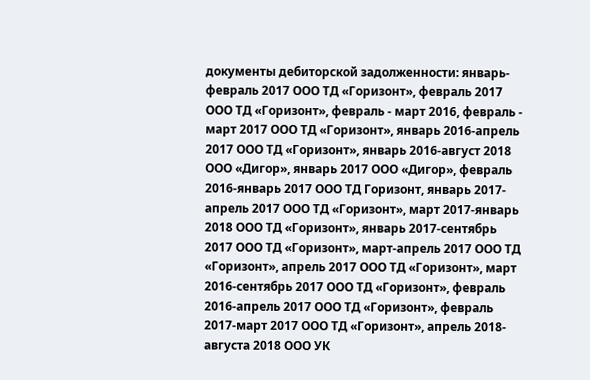документы дебиторской задолженности: январь-февраль 2017 ООО ТД «Горизонт», февраль 2017 ООО ТД «Горизонт», февраль - март 2016, февраль - март 2017 ООО ТД «Горизонт», январь 2016-апрель 2017 ООО ТД «Горизонт», январь 2016-август 2018 ООО «Дигор», январь 2017 ООО «Дигор», февраль 2016-январь 2017 ООО ТД Горизонт, январь 2017-апрель 2017 ООО ТД «Горизонт», март 2017-январь 2018 ООО ТД «Горизонт», январь 2017-сентябрь 2017 ООО ТД «Горизонт», март-апрель 2017 ООО ТД «Горизонт», апрель 2017 ООО ТД «Горизонт», март 2016-сентябрь 2017 ООО ТД «Горизонт», февраль 2016-апрель 2017 ООО ТД «Горизонт», февраль 2017-март 2017 ООО ТД «Горизонт», апрель 2018- августа 2018 ООО УК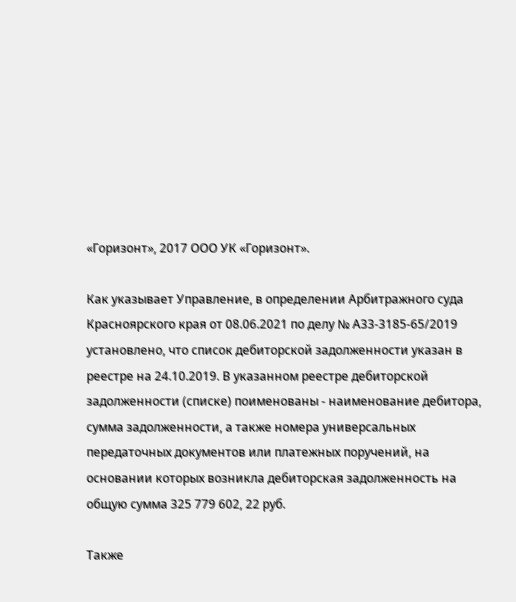«Горизонт», 2017 ООО УК «Горизонт».

Как указывает Управление, в определении Арбитражного суда Красноярского края от 08.06.2021 по делу № А33-3185-65/2019 установлено, что список дебиторской задолженности указан в реестре на 24.10.2019. В указанном реестре дебиторской задолженности (списке) поименованы - наименование дебитора, сумма задолженности, а также номера универсальных передаточных документов или платежных поручений, на основании которых возникла дебиторская задолженность на общую сумма 325 779 602, 22 руб.

Также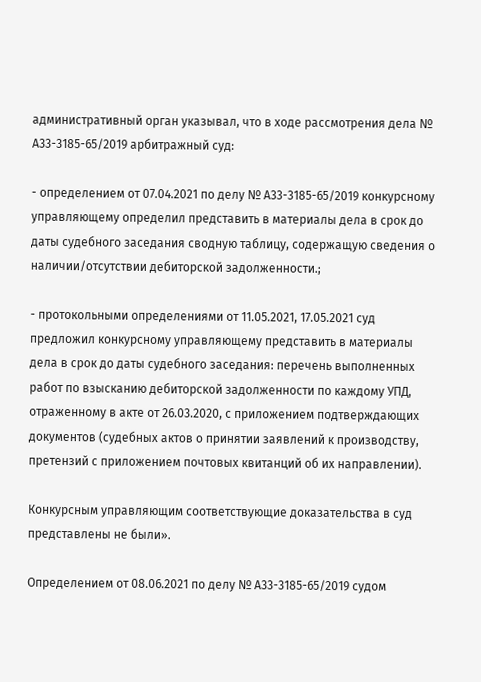административный орган указывал, что в ходе рассмотрения дела № А33-3185-65/2019 арбитражный суд:

- определением от 07.04.2021 по делу № А33-3185-65/2019 конкурсному управляющему определил представить в материалы дела в срок до даты судебного заседания сводную таблицу, содержащую сведения о наличии/отсутствии дебиторской задолженности.;

- протокольными определениями от 11.05.2021, 17.05.2021 суд предложил конкурсному управляющему представить в материалы дела в срок до даты судебного заседания: перечень выполненных работ по взысканию дебиторской задолженности по каждому УПД, отраженному в акте от 26.03.2020, с приложением подтверждающих документов (судебных актов о принятии заявлений к производству, претензий с приложением почтовых квитанций об их направлении).

Конкурсным управляющим соответствующие доказательства в суд представлены не были».

Определением от 08.06.2021 по делу № А33-3185-65/2019 судом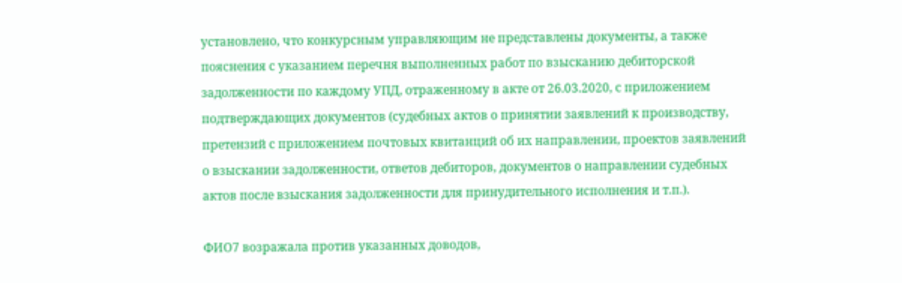установлено, что конкурсным управляющим не представлены документы, а также пояснения с указанием перечня выполненных работ по взысканию дебиторской задолженности по каждому УПД, отраженному в акте от 26.03.2020, с приложением подтверждающих документов (судебных актов о принятии заявлений к производству, претензий с приложением почтовых квитанций об их направлении, проектов заявлений о взыскании задолженности, ответов дебиторов, документов о направлении судебных актов после взыскания задолженности для принудительного исполнения и т.п.).

ФИО7 возражала против указанных доводов,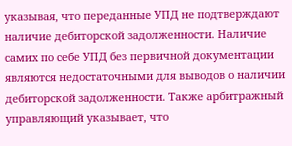указывая, что переданные УПД не подтверждают наличие дебиторской задолженности. Наличие самих по себе УПД без первичной документации являются недостаточными для выводов о наличии дебиторской задолженности. Также арбитражный управляющий указывает, что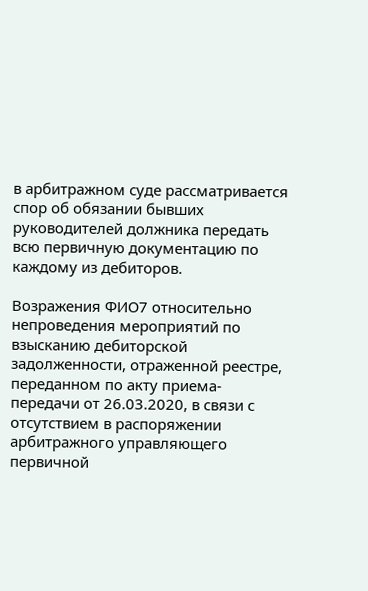в арбитражном суде рассматривается спор об обязании бывших руководителей должника передать всю первичную документацию по каждому из дебиторов.

Возражения ФИО7 относительно непроведения мероприятий по взысканию дебиторской задолженности, отраженной реестре, переданном по акту приема-передачи от 26.03.2020, в связи с отсутствием в распоряжении арбитражного управляющего первичной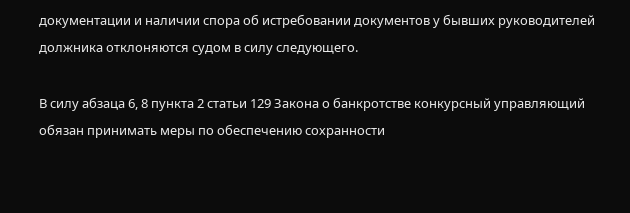документации и наличии спора об истребовании документов у бывших руководителей должника отклоняются судом в силу следующего.

В силу абзаца 6, 8 пункта 2 статьи 129 Закона о банкротстве конкурсный управляющий обязан принимать меры по обеспечению сохранности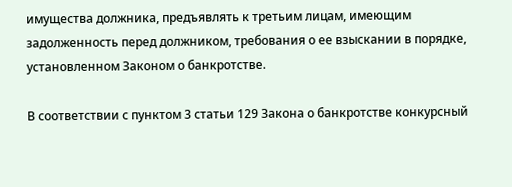имущества должника, предъявлять к третьим лицам, имеющим задолженность перед должником, требования о ее взыскании в порядке, установленном Законом о банкротстве.

В соответствии с пунктом 3 статьи 129 Закона о банкротстве конкурсный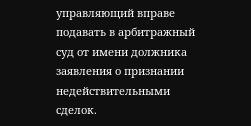управляющий вправе подавать в арбитражный суд от имени должника заявления о признании недействительными сделок.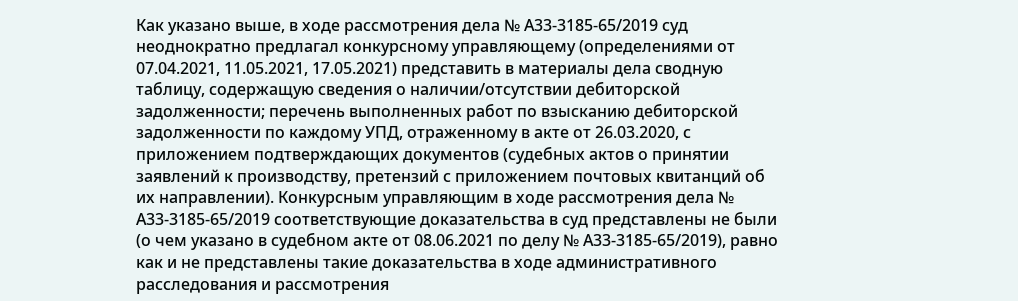Как указано выше, в ходе рассмотрения дела № А33-3185-65/2019 суд неоднократно предлагал конкурсному управляющему (определениями от 07.04.2021, 11.05.2021, 17.05.2021) представить в материалы дела сводную таблицу, содержащую сведения о наличии/отсутствии дебиторской задолженности; перечень выполненных работ по взысканию дебиторской задолженности по каждому УПД, отраженному в акте от 26.03.2020, с приложением подтверждающих документов (судебных актов о принятии заявлений к производству, претензий с приложением почтовых квитанций об их направлении). Конкурсным управляющим в ходе рассмотрения дела № А33-3185-65/2019 соответствующие доказательства в суд представлены не были (о чем указано в судебном акте от 08.06.2021 по делу № А33-3185-65/2019), равно как и не представлены такие доказательства в ходе административного расследования и рассмотрения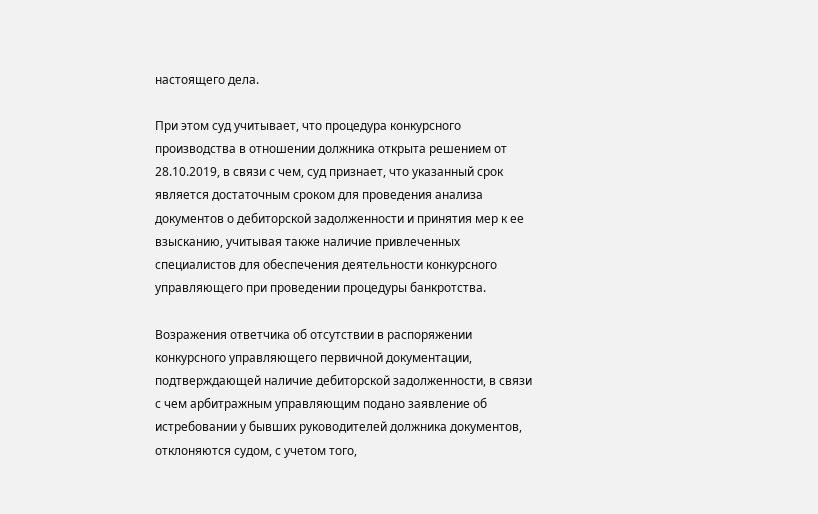настоящего дела.

При этом суд учитывает, что процедура конкурсного производства в отношении должника открыта решением от 28.10.2019, в связи с чем, суд признает, что указанный срок является достаточным сроком для проведения анализа документов о дебиторской задолженности и принятия мер к ее взысканию, учитывая также наличие привлеченных специалистов для обеспечения деятельности конкурсного управляющего при проведении процедуры банкротства.

Возражения ответчика об отсутствии в распоряжении конкурсного управляющего первичной документации, подтверждающей наличие дебиторской задолженности, в связи с чем арбитражным управляющим подано заявление об истребовании у бывших руководителей должника документов, отклоняются судом, с учетом того,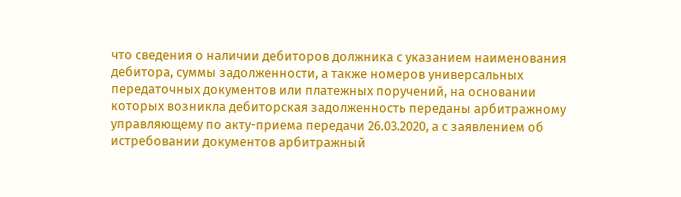что сведения о наличии дебиторов должника с указанием наименования дебитора, суммы задолженности, а также номеров универсальных передаточных документов или платежных поручений, на основании которых возникла дебиторская задолженность переданы арбитражному управляющему по акту-приема передачи 26.03.2020, а с заявлением об истребовании документов арбитражный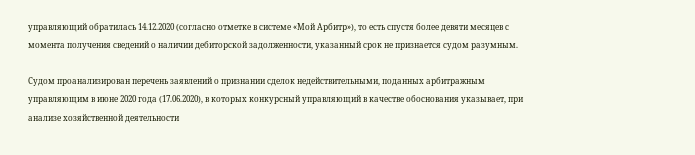управляющий обратилась 14.12.2020 (согласно отметке в системе «Мой Арбитр»), то есть спустя более девяти месяцев с момента получения сведений о наличии дебиторской задолженности, указанный срок не признается судом разумным.

Судом проанализирован перечень заявлений о признании сделок недействительными, поданных арбитражным управляющим в июне 2020 года (17.06.2020), в которых конкурсный управляющий в качестве обоснования указывает, при анализе хозяйственной деятельности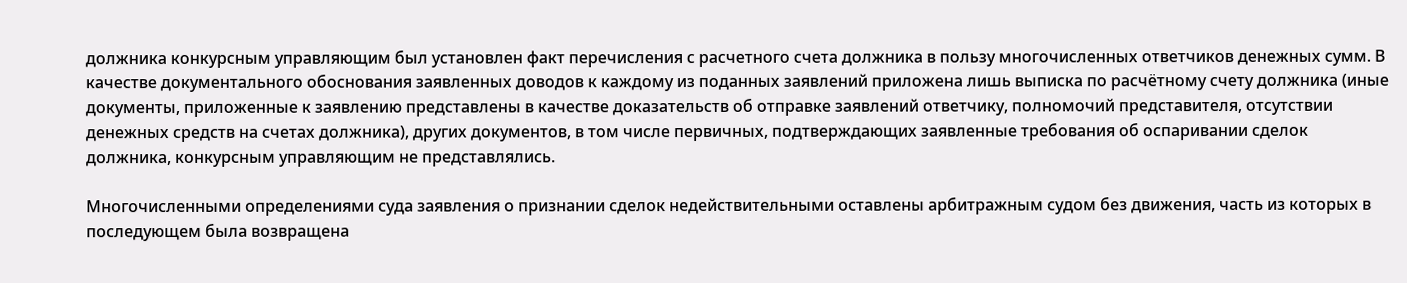должника конкурсным управляющим был установлен факт перечисления с расчетного счета должника в пользу многочисленных ответчиков денежных сумм. В качестве документального обоснования заявленных доводов к каждому из поданных заявлений приложена лишь выписка по расчётному счету должника (иные документы, приложенные к заявлению представлены в качестве доказательств об отправке заявлений ответчику, полномочий представителя, отсутствии денежных средств на счетах должника), других документов, в том числе первичных, подтверждающих заявленные требования об оспаривании сделок должника, конкурсным управляющим не представлялись.

Многочисленными определениями суда заявления о признании сделок недействительными оставлены арбитражным судом без движения, часть из которых в последующем была возвращена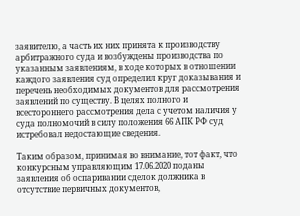заявителю, а часть их них принята к производству арбитражного суда и возбуждены производства по указанным заявлениям, в ходе которых в отношении каждого заявления суд определил круг доказывания и перечень необходимых документов для рассмотрения заявлений по существу. В целях полного и всестороннего рассмотрения дела с учетом наличия у суда полномочий в силу положения 66 АПК РФ суд истребовал недостающие сведения.

Таким образом, принимая во внимание, тот факт, что конкурсным управляющим 17.06.2020 поданы заявления об оспаривании сделок должника в отсутствие первичных документов,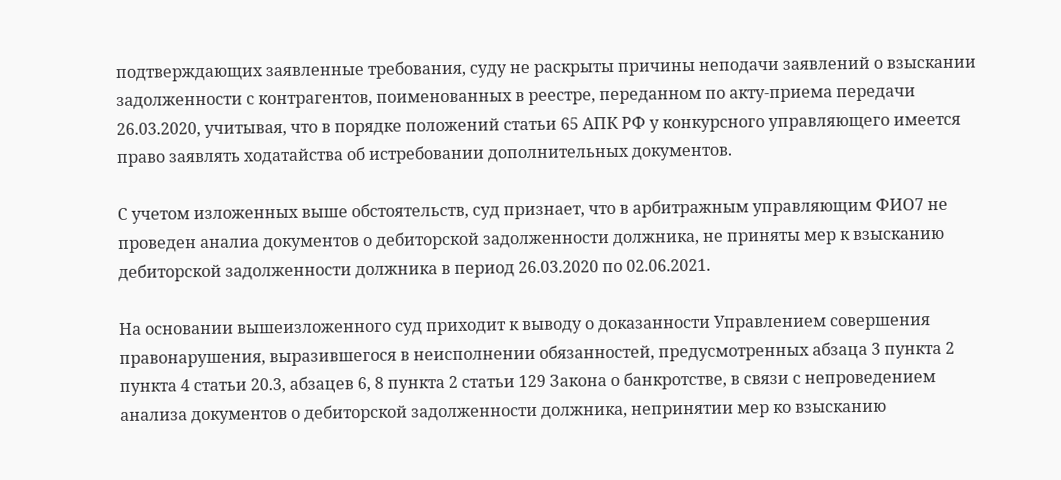подтверждающих заявленные требования, суду не раскрыты причины неподачи заявлений о взыскании задолженности с контрагентов, поименованных в реестре, переданном по акту-приема передачи 26.03.2020, учитывая, что в порядке положений статьи 65 АПК РФ у конкурсного управляющего имеется право заявлять ходатайства об истребовании дополнительных документов.

С учетом изложенных выше обстоятельств, суд признает, что в арбитражным управляющим ФИО7 не проведен аналиа документов о дебиторской задолженности должника, не приняты мер к взысканию дебиторской задолженности должника в период 26.03.2020 по 02.06.2021.

На основании вышеизложенного суд приходит к выводу о доказанности Управлением совершения правонарушения, выразившегося в неисполнении обязанностей, предусмотренных абзаца 3 пункта 2 пункта 4 статьи 20.3, абзацев 6, 8 пункта 2 статьи 129 Закона о банкротстве, в связи с непроведением анализа документов о дебиторской задолженности должника, непринятии мер ко взысканию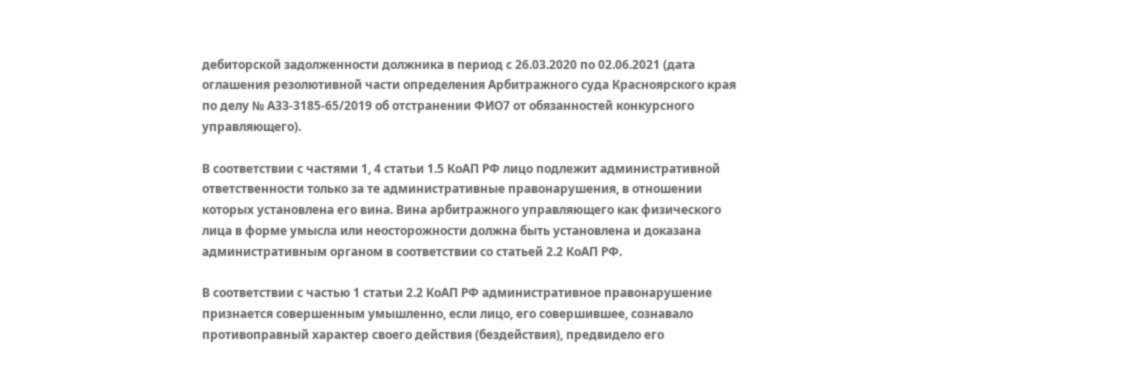дебиторской задолженности должника в период с 26.03.2020 по 02.06.2021 (дата оглашения резолютивной части определения Арбитражного суда Красноярского края по делу № АЗЗ-3185-65/2019 об отстранении ФИО7 от обязанностей конкурсного управляющего).

В соответствии с частями 1, 4 статьи 1.5 КоАП РФ лицо подлежит административной ответственности только за те административные правонарушения, в отношении которых установлена его вина. Вина арбитражного управляющего как физического лица в форме умысла или неосторожности должна быть установлена и доказана административным органом в соответствии со статьей 2.2 КоАП РФ.

В соответствии с частью 1 статьи 2.2 КоАП РФ административное правонарушение признается совершенным умышленно, если лицо, его совершившее, сознавало противоправный характер своего действия (бездействия), предвидело его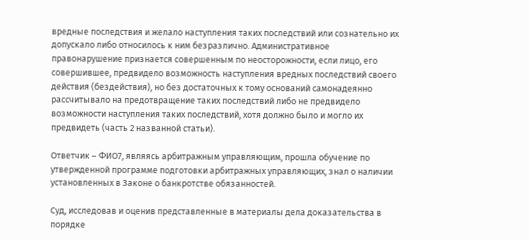вредные последствия и желало наступления таких последствий или сознательно их допускало либо относилось к ним безразлично. Административное правонарушение признается совершенным по неосторожности, если лицо, его совершившее, предвидело возможность наступления вредных последствий своего действия (бездействия), но без достаточных к тому оснований самонадеянно рассчитывало на предотвращение таких последствий либо не предвидело возможности наступления таких последствий, хотя должно было и могло их предвидеть (часть 2 названной статьи).

Ответчик – ФИО7, являясь арбитражным управляющим, прошла обучение по утвержденной программе подготовки арбитражных управляющих, знал о наличии установленных в Законе о банкротстве обязанностей.

Суд, исследовав и оценив представленные в материалы дела доказательства в порядке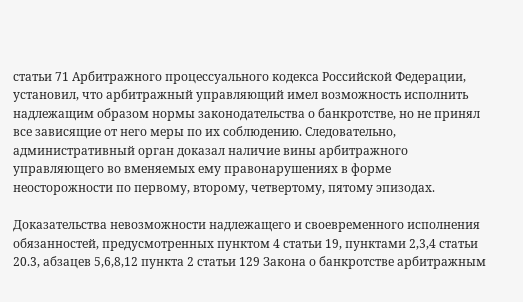статьи 71 Арбитражного процессуального кодекса Российской Федерации, установил, что арбитражный управляющий имел возможность исполнить надлежащим образом нормы законодательства о банкротстве, но не принял все зависящие от него меры по их соблюдению. Следовательно, административный орган доказал наличие вины арбитражного управляющего во вменяемых ему правонарушениях в форме неосторожности по первому, второму, четвертому, пятому эпизодах.

Доказательства невозможности надлежащего и своевременного исполнения обязанностей, предусмотренных пунктом 4 статьи 19, пунктами 2,3,4 статьи 20.3, абзацев 5,6,8,12 пункта 2 статьи 129 Закона о банкротстве арбитражным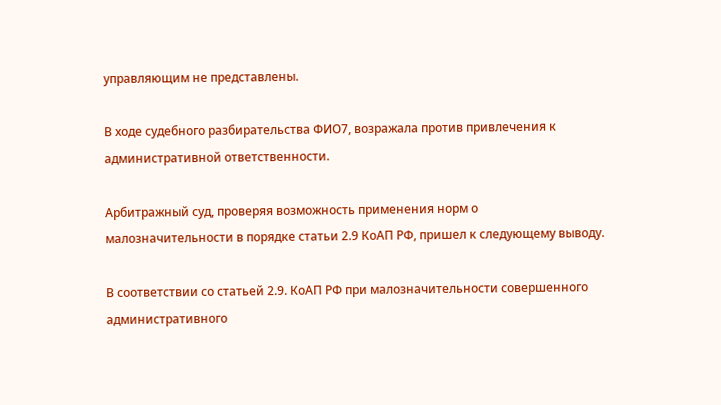управляющим не представлены.

В ходе судебного разбирательства ФИО7, возражала против привлечения к административной ответственности.

Арбитражный суд, проверяя возможность применения норм о малозначительности в порядке статьи 2.9 КоАП РФ, пришел к следующему выводу.

В соответствии со статьей 2.9. КоАП РФ при малозначительности совершенного административного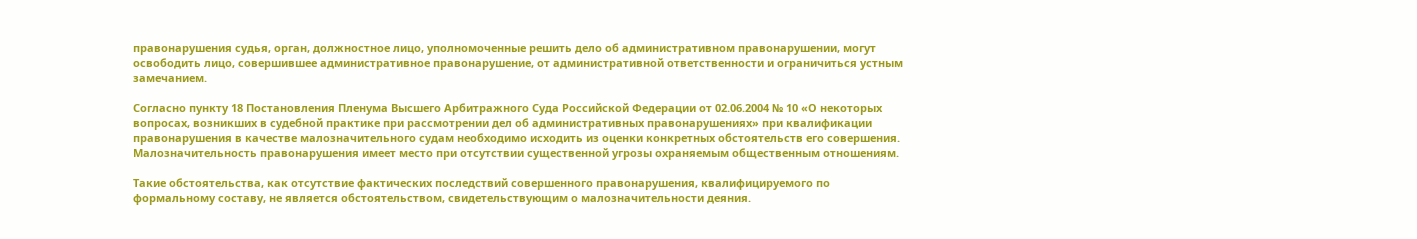правонарушения судья, орган, должностное лицо, уполномоченные решить дело об административном правонарушении, могут освободить лицо, совершившее административное правонарушение, от административной ответственности и ограничиться устным замечанием.

Согласно пункту 18 Постановления Пленума Высшего Арбитражного Суда Российской Федерации от 02.06.2004 № 10 «О некоторых вопросах, возникших в судебной практике при рассмотрении дел об административных правонарушениях» при квалификации правонарушения в качестве малозначительного судам необходимо исходить из оценки конкретных обстоятельств его совершения. Малозначительность правонарушения имеет место при отсутствии существенной угрозы охраняемым общественным отношениям.

Такие обстоятельства, как отсутствие фактических последствий совершенного правонарушения, квалифицируемого по формальному составу, не является обстоятельством, свидетельствующим о малозначительности деяния.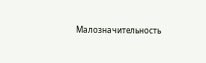Малозначительность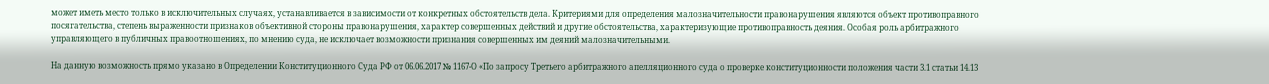может иметь место только в исключительных случаях, устанавливается в зависимости от конкретных обстоятельств дела. Критериями для определения малозначительности правонарушения являются объект противоправного посягательства, степень выраженности признаков объективной стороны правонарушения, характер совершенных действий и другие обстоятельства, характеризующие противоправность деяния. Особая роль арбитражного управляющего в публичных правоотношениях, по мнению суда, не исключает возможности признания совершенных им деяний малозначительными.

На данную возможность прямо указано в Определении Конституционного Суда РФ от 06.06.2017 № 1167-О «По запросу Третьего арбитражного апелляционного суда о проверке конституционности положения части 3.1 статьи 14.13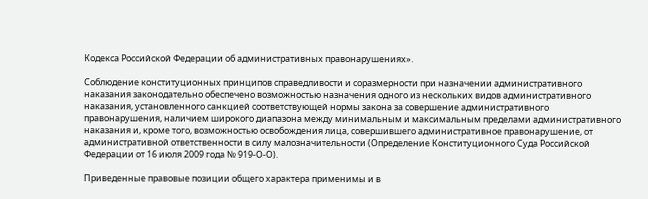Кодекса Российской Федерации об административных правонарушениях».

Соблюдение конституционных принципов справедливости и соразмерности при назначении административного наказания законодательно обеспечено возможностью назначения одного из нескольких видов административного наказания, установленного санкцией соответствующей нормы закона за совершение административного правонарушения, наличием широкого диапазона между минимальным и максимальным пределами административного наказания и, кроме того, возможностью освобождения лица, совершившего административное правонарушение, от административной ответственности в силу малозначительности (Определение Конституционного Суда Российской Федерации от 16 июля 2009 года № 919-О-О).

Приведенные правовые позиции общего характера применимы и в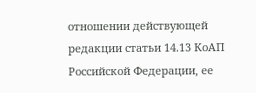отношении действующей редакции статьи 14.13 КоАП Российской Федерации, ее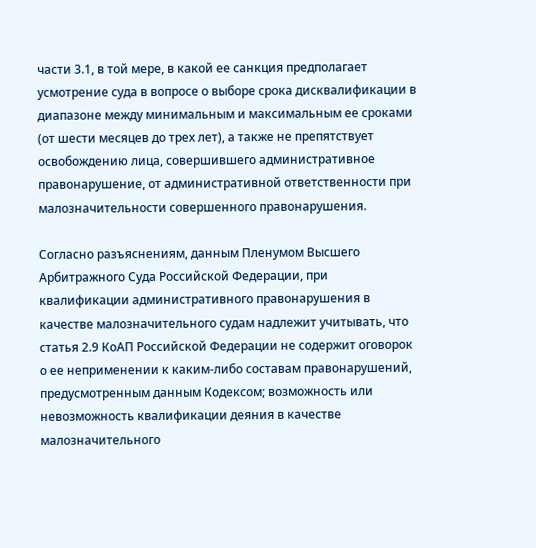части 3.1, в той мере, в какой ее санкция предполагает усмотрение суда в вопросе о выборе срока дисквалификации в диапазоне между минимальным и максимальным ее сроками (от шести месяцев до трех лет), а также не препятствует освобождению лица, совершившего административное правонарушение, от административной ответственности при малозначительности совершенного правонарушения.

Согласно разъяснениям, данным Пленумом Высшего Арбитражного Суда Российской Федерации, при квалификации административного правонарушения в качестве малозначительного судам надлежит учитывать, что статья 2.9 КоАП Российской Федерации не содержит оговорок о ее неприменении к каким-либо составам правонарушений, предусмотренным данным Кодексом; возможность или невозможность квалификации деяния в качестве малозначительного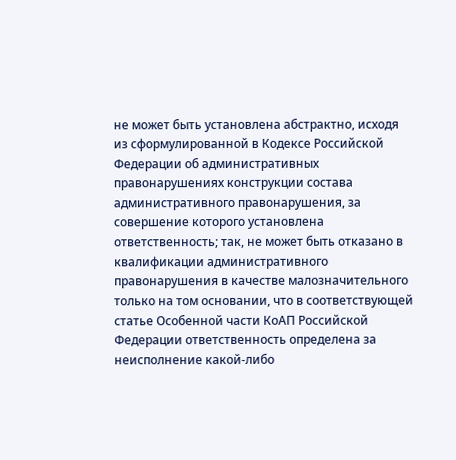не может быть установлена абстрактно, исходя из сформулированной в Кодексе Российской Федерации об административных правонарушениях конструкции состава административного правонарушения, за совершение которого установлена ответственность; так, не может быть отказано в квалификации административного правонарушения в качестве малозначительного только на том основании, что в соответствующей статье Особенной части КоАП Российской Федерации ответственность определена за неисполнение какой-либо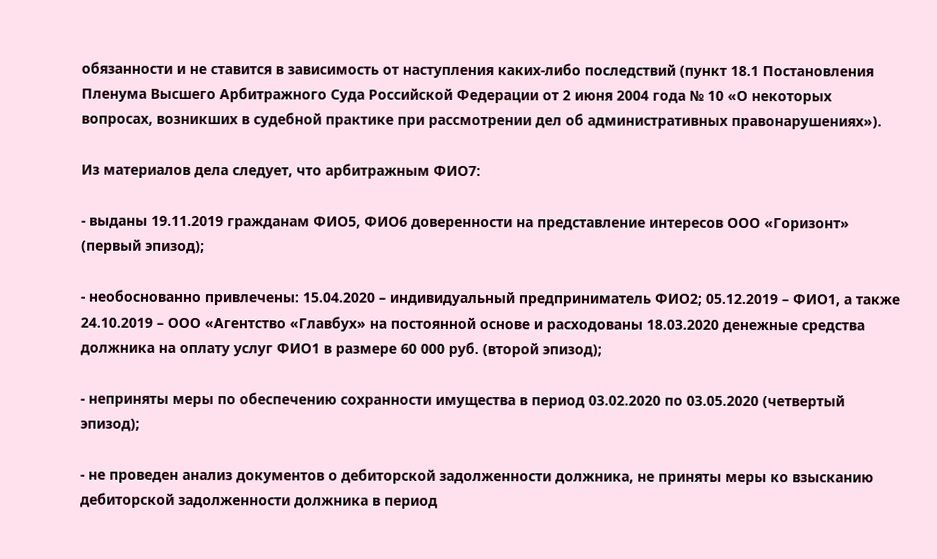обязанности и не ставится в зависимость от наступления каких-либо последствий (пункт 18.1 Постановления Пленума Высшего Арбитражного Суда Российской Федерации от 2 июня 2004 года № 10 «О некоторых вопросах, возникших в судебной практике при рассмотрении дел об административных правонарушениях»).

Из материалов дела следует, что арбитражным ФИО7:

- выданы 19.11.2019 гражданам ФИО5, ФИО6 доверенности на представление интересов ООО «Горизонт» (первый эпизод);

- необоснованно привлечены: 15.04.2020 – индивидуальный предприниматель ФИО2; 05.12.2019 – ФИО1, а также 24.10.2019 – ООО «Агентство «Главбух» на постоянной основе и расходованы 18.03.2020 денежные средства должника на оплату услуг ФИО1 в размере 60 000 руб. (второй эпизод);

- неприняты меры по обеспечению сохранности имущества в период 03.02.2020 по 03.05.2020 (четвертый эпизод);

- не проведен анализ документов о дебиторской задолженности должника, не приняты меры ко взысканию дебиторской задолженности должника в период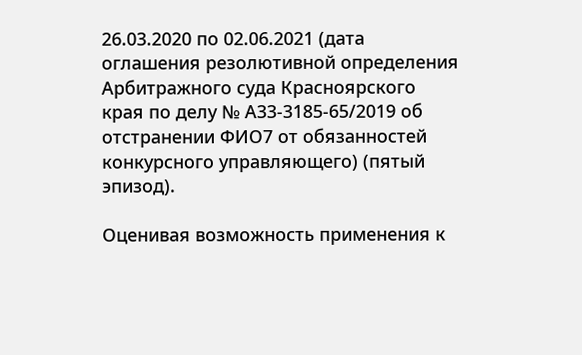26.03.2020 по 02.06.2021 (дата оглашения резолютивной определения Арбитражного суда Красноярского края по делу № А33-3185-65/2019 об отстранении ФИО7 от обязанностей конкурсного управляющего) (пятый эпизод).

Оценивая возможность применения к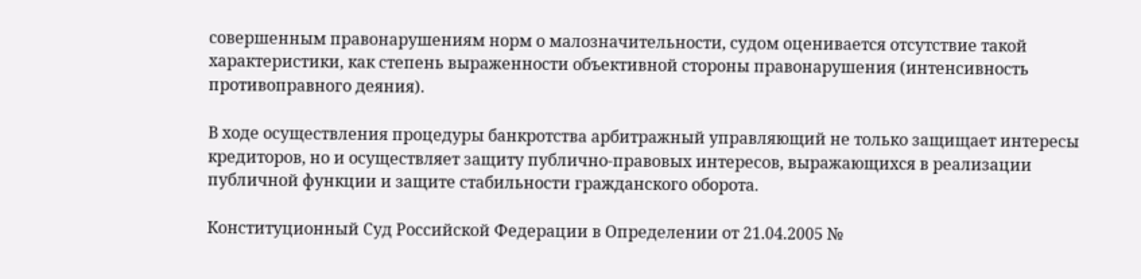совершенным правонарушениям норм о малозначительности, судом оценивается отсутствие такой характеристики, как степень выраженности объективной стороны правонарушения (интенсивность противоправного деяния).

В ходе осуществления процедуры банкротства арбитражный управляющий не только защищает интересы кредиторов, но и осуществляет защиту публично-правовых интересов, выражающихся в реализации публичной функции и защите стабильности гражданского оборота.

Конституционный Суд Российской Федерации в Определении от 21.04.2005 №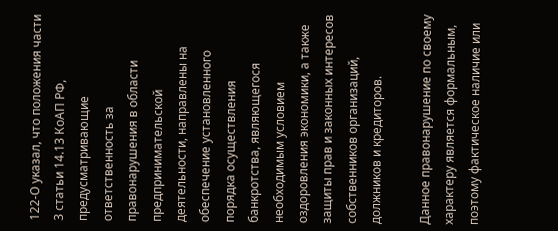122-О указал, что положения части 3 статьи 14.13 КоАП РФ, предусматривающие ответственность за правонарушения в области предпринимательской деятельности, направлены на обеспечение установленного порядка осуществления банкротства, являющегося необходимым условием оздоровления экономики, а также защиты прав и законных интересов собственников организаций, должников и кредиторов.

Данное правонарушение по своему характеру является формальным, поэтому фактическое наличие или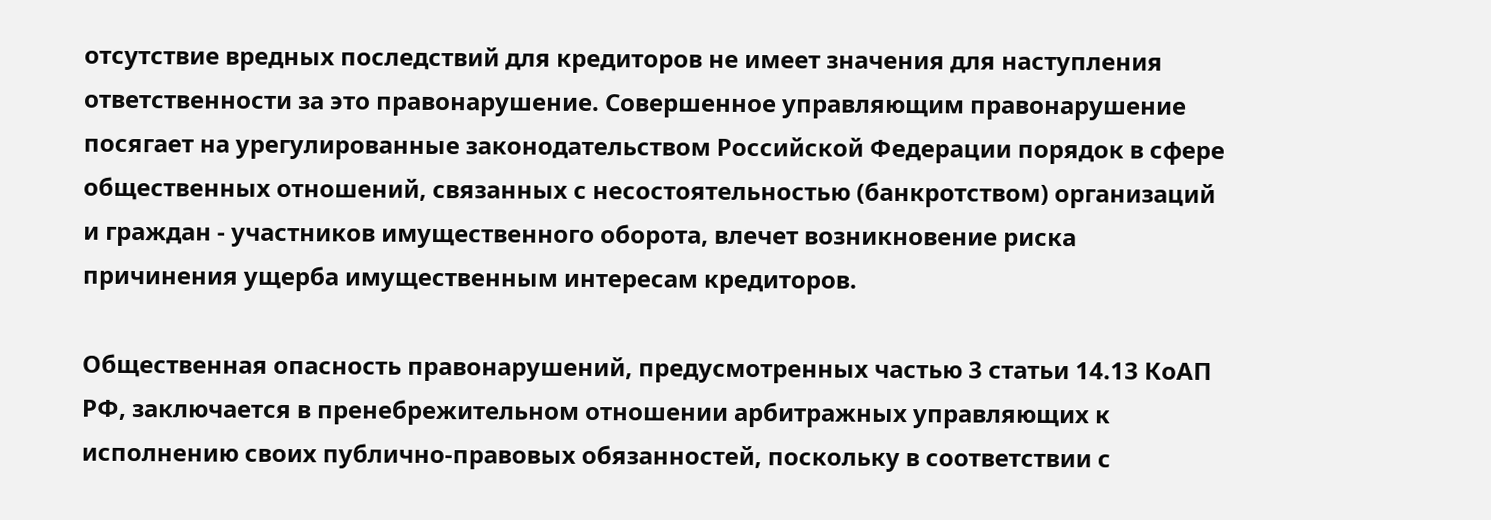отсутствие вредных последствий для кредиторов не имеет значения для наступления ответственности за это правонарушение. Совершенное управляющим правонарушение посягает на урегулированные законодательством Российской Федерации порядок в сфере общественных отношений, связанных с несостоятельностью (банкротством) организаций и граждан - участников имущественного оборота, влечет возникновение риска причинения ущерба имущественным интересам кредиторов.

Общественная опасность правонарушений, предусмотренных частью 3 статьи 14.13 КоАП РФ, заключается в пренебрежительном отношении арбитражных управляющих к исполнению своих публично-правовых обязанностей, поскольку в соответствии с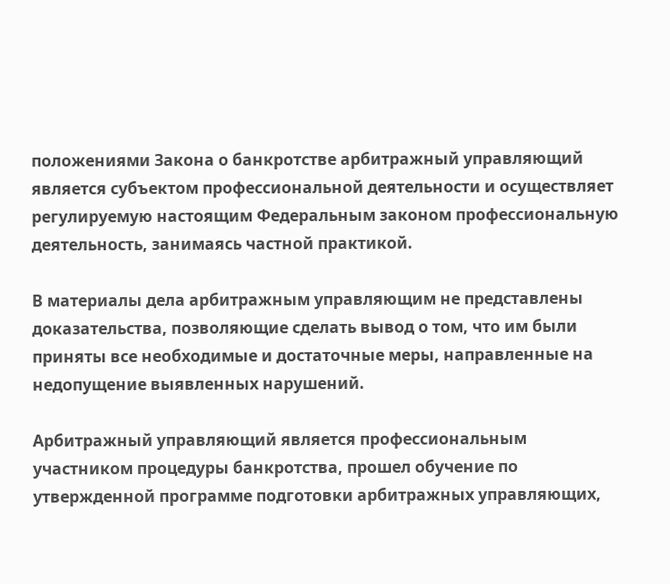положениями Закона о банкротстве арбитражный управляющий является субъектом профессиональной деятельности и осуществляет регулируемую настоящим Федеральным законом профессиональную деятельность, занимаясь частной практикой.

В материалы дела арбитражным управляющим не представлены доказательства, позволяющие сделать вывод о том, что им были приняты все необходимые и достаточные меры, направленные на недопущение выявленных нарушений.

Арбитражный управляющий является профессиональным участником процедуры банкротства, прошел обучение по утвержденной программе подготовки арбитражных управляющих,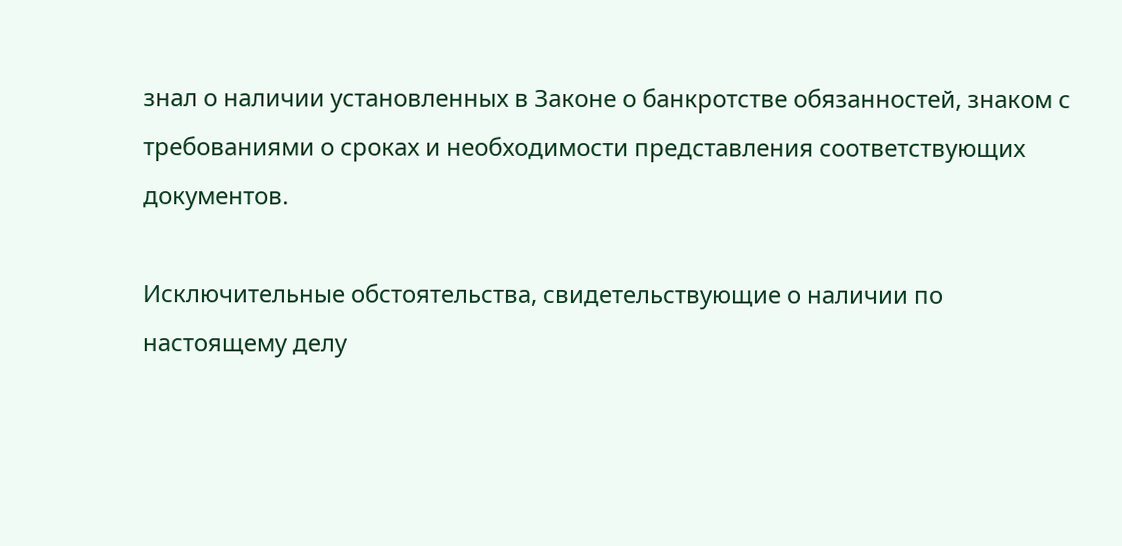знал о наличии установленных в Законе о банкротстве обязанностей, знаком с требованиями о сроках и необходимости представления соответствующих документов.

Исключительные обстоятельства, свидетельствующие о наличии по настоящему делу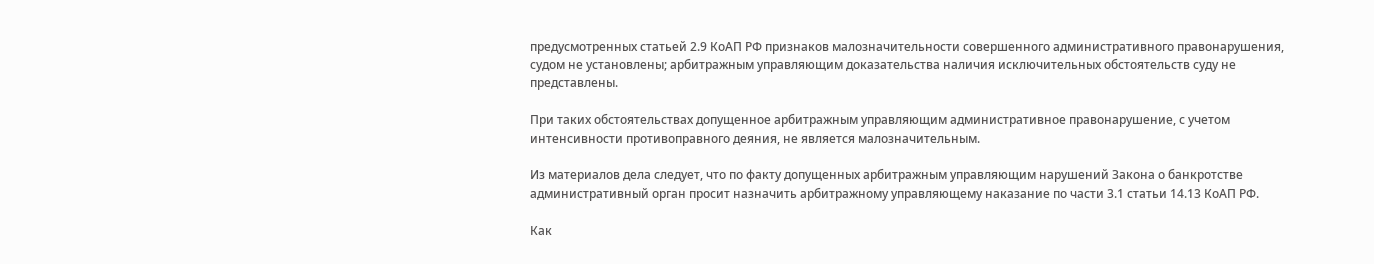предусмотренных статьей 2.9 КоАП РФ признаков малозначительности совершенного административного правонарушения, судом не установлены; арбитражным управляющим доказательства наличия исключительных обстоятельств суду не представлены.

При таких обстоятельствах допущенное арбитражным управляющим административное правонарушение, с учетом интенсивности противоправного деяния, не является малозначительным.

Из материалов дела следует, что по факту допущенных арбитражным управляющим нарушений Закона о банкротстве административный орган просит назначить арбитражному управляющему наказание по части 3.1 статьи 14.13 КоАП РФ.

Как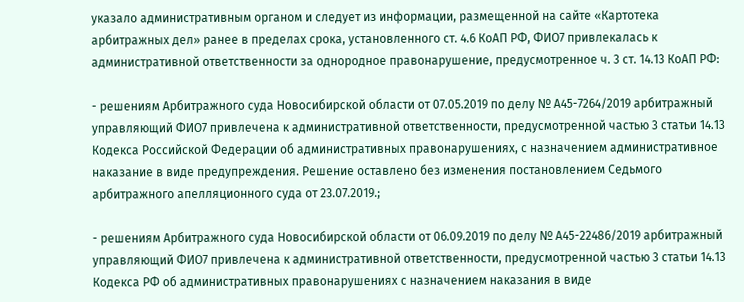указало административным органом и следует из информации, размещенной на сайте «Картотека арбитражных дел» ранее в пределах срока, установленного ст. 4.6 КоАП РФ, ФИО7 привлекалась к административной ответственности за однородное правонарушение, предусмотренное ч. 3 ст. 14.13 КоАП РФ:

- решениям Арбитражного суда Новосибирской области от 07.05.2019 по делу № А45-7264/2019 арбитражный управляющий ФИО7 привлечена к административной ответственности, предусмотренной частью 3 статьи 14.13 Кодекса Российской Федерации об административных правонарушениях, с назначением административное наказание в виде предупреждения. Решение оставлено без изменения постановлением Седьмого арбитражного апелляционного суда от 23.07.2019.;

- решениям Арбитражного суда Новосибирской области от 06.09.2019 по делу № А45-22486/2019 арбитражный управляющий ФИО7 привлечена к административной ответственности, предусмотренной частью 3 статьи 14.13 Кодекса РФ об административных правонарушениях с назначением наказания в виде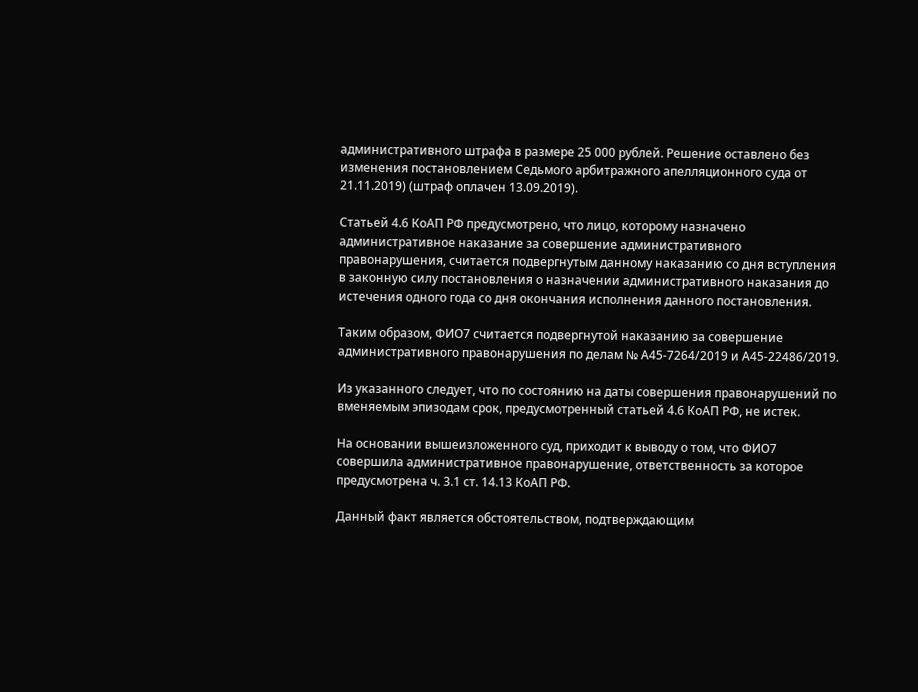административного штрафа в размере 25 000 рублей. Решение оставлено без изменения постановлением Седьмого арбитражного апелляционного суда от 21.11.2019) (штраф оплачен 13.09.2019).

Статьей 4.6 КоАП РФ предусмотрено, что лицо, которому назначено административное наказание за совершение административного правонарушения, считается подвергнутым данному наказанию со дня вступления в законную силу постановления о назначении административного наказания до истечения одного года со дня окончания исполнения данного постановления.

Таким образом, ФИО7 считается подвергнутой наказанию за совершение административного правонарушения по делам № А45-7264/2019 и А45-22486/2019.

Из указанного следует, что по состоянию на даты совершения правонарушений по вменяемым эпизодам срок, предусмотренный статьей 4.6 КоАП РФ, не истек.

На основании вышеизложенного суд, приходит к выводу о том, что ФИО7 совершила административное правонарушение, ответственность за которое предусмотрена ч. 3.1 ст. 14.13 КоАП РФ.

Данный факт является обстоятельством, подтверждающим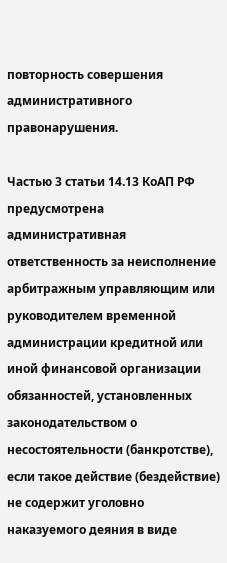повторность совершения административного правонарушения.

Частью 3 статьи 14.13 КоАП РФ предусмотрена административная ответственность за неисполнение арбитражным управляющим или руководителем временной администрации кредитной или иной финансовой организации обязанностей, установленных законодательством о несостоятельности (банкротстве), если такое действие (бездействие) не содержит уголовно наказуемого деяния в виде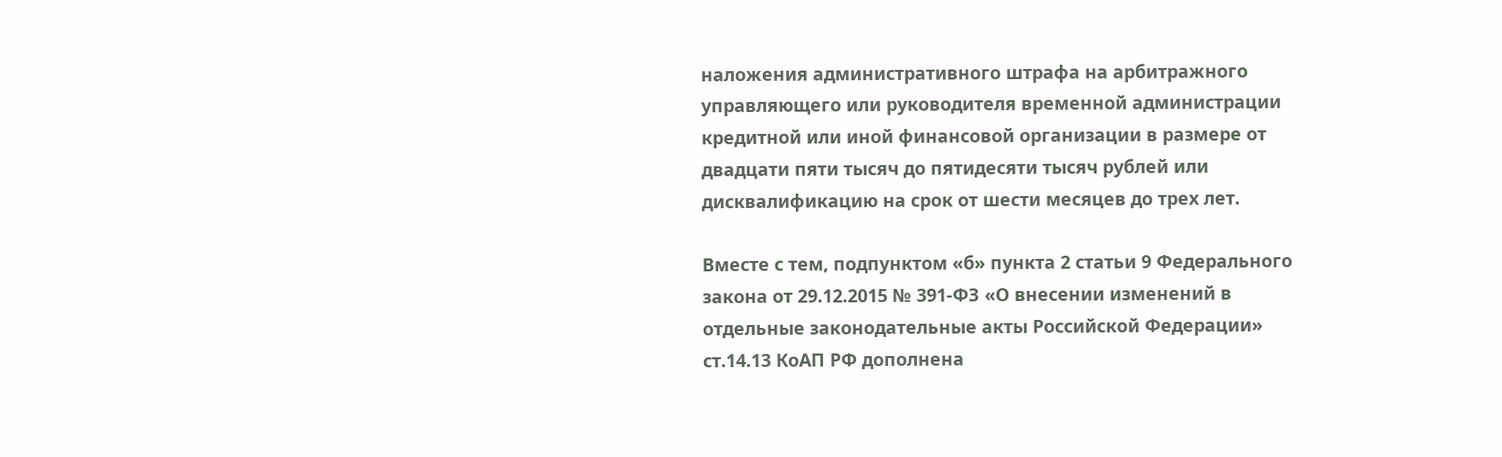наложения административного штрафа на арбитражного управляющего или руководителя временной администрации кредитной или иной финансовой организации в размере от двадцати пяти тысяч до пятидесяти тысяч рублей или дисквалификацию на срок от шести месяцев до трех лет.

Вместе с тем, подпунктом «б» пункта 2 статьи 9 Федерального закона от 29.12.2015 № 391-ФЗ «О внесении изменений в отдельные законодательные акты Российской Федерации» ст.14.13 КоАП РФ дополнена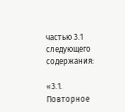частью 3.1 следующего содержания:

«3.1. Повторное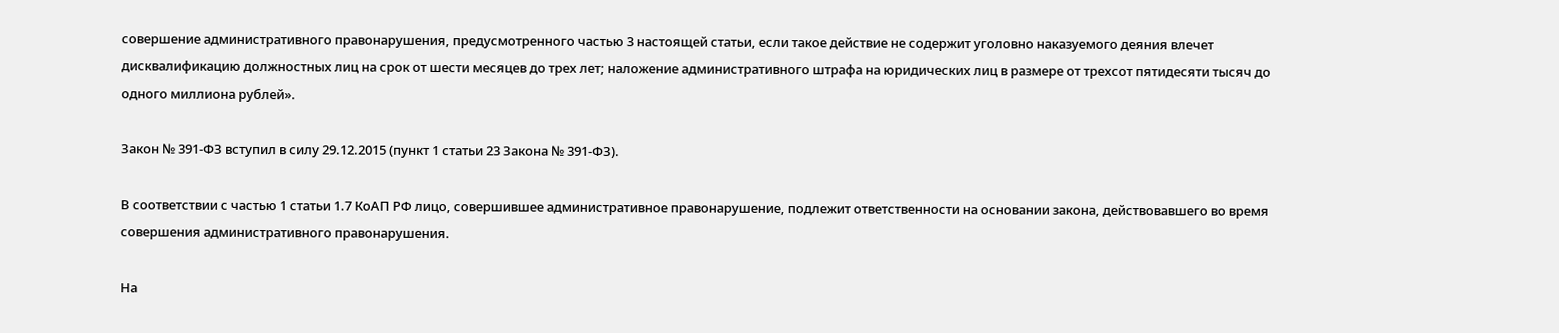совершение административного правонарушения, предусмотренного частью 3 настоящей статьи, если такое действие не содержит уголовно наказуемого деяния влечет дисквалификацию должностных лиц на срок от шести месяцев до трех лет; наложение административного штрафа на юридических лиц в размере от трехсот пятидесяти тысяч до одного миллиона рублей».

Закон № 391-ФЗ вступил в силу 29.12.2015 (пункт 1 статьи 23 Закона № 391-ФЗ).

В соответствии с частью 1 статьи 1.7 КоАП РФ лицо, совершившее административное правонарушение, подлежит ответственности на основании закона, действовавшего во время совершения административного правонарушения.

На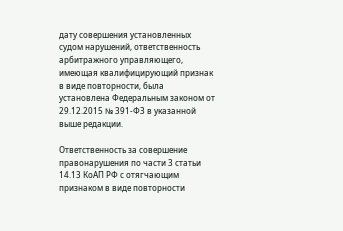дату совершения установленных судом нарушений, ответственность арбитражного управляющего, имеющая квалифицирующий признак в виде повторности, была установлена Федеральным законом от 29.12.2015 № 391-ФЗ в указанной выше редакции.

Ответственность за совершение правонарушения по части 3 статьи 14.13 КоАП РФ с отягчающим признаком в виде повторности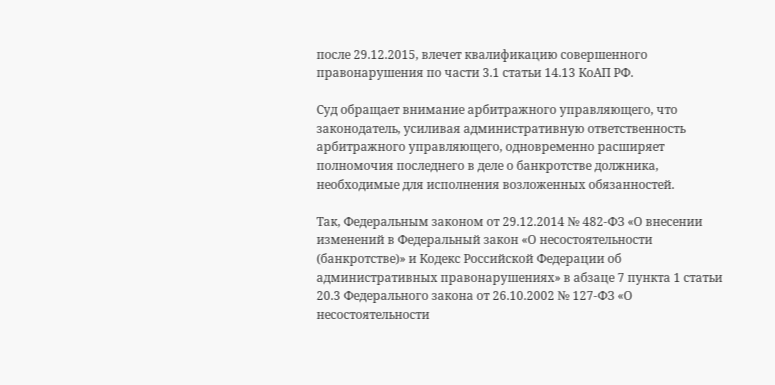после 29.12.2015, влечет квалификацию совершенного правонарушения по части 3.1 статьи 14.13 КоАП РФ.

Суд обращает внимание арбитражного управляющего, что законодатель, усиливая административную ответственность арбитражного управляющего, одновременно расширяет полномочия последнего в деле о банкротстве должника, необходимые для исполнения возложенных обязанностей.

Так, Федеральным законом от 29.12.2014 № 482-ФЗ «О внесении изменений в Федеральный закон «О несостоятельности (банкротстве)» и Кодекс Российской Федерации об административных правонарушениях» в абзаце 7 пункта 1 статьи 20.3 Федерального закона от 26.10.2002 № 127-ФЗ «О несостоятельности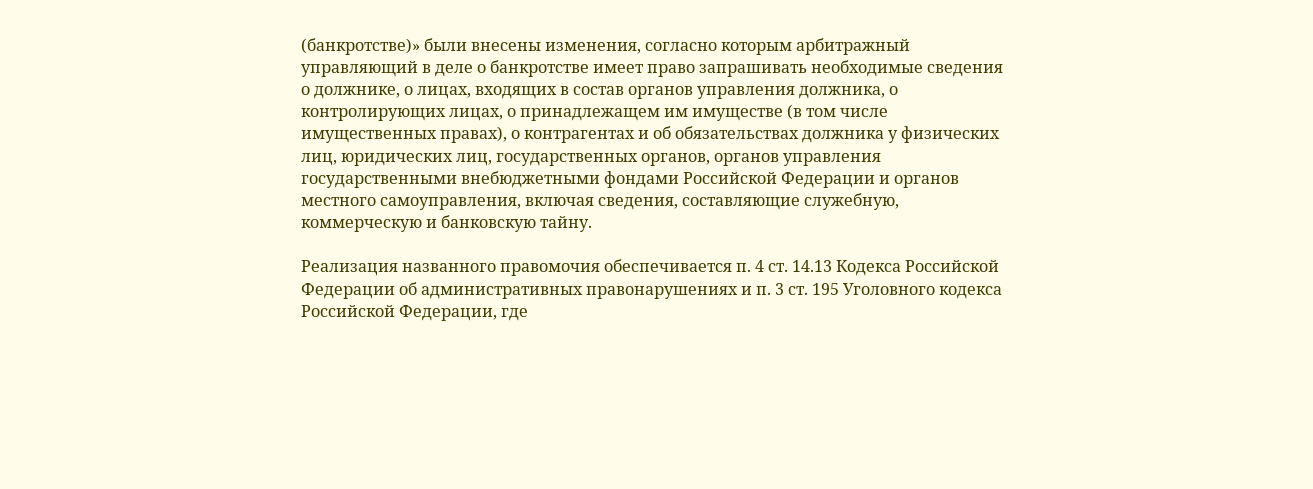(банкротстве)» были внесены изменения, согласно которым арбитражный управляющий в деле о банкротстве имеет право запрашивать необходимые сведения о должнике, о лицах, входящих в состав органов управления должника, о контролирующих лицах, о принадлежащем им имуществе (в том числе имущественных правах), о контрагентах и об обязательствах должника у физических лиц, юридических лиц, государственных органов, органов управления государственными внебюджетными фондами Российской Федерации и органов местного самоуправления, включая сведения, составляющие служебную, коммерческую и банковскую тайну.

Реализация названного правомочия обеспечивается п. 4 ст. 14.13 Кодекса Российской Федерации об административных правонарушениях и п. 3 ст. 195 Уголовного кодекса Российской Федерации, где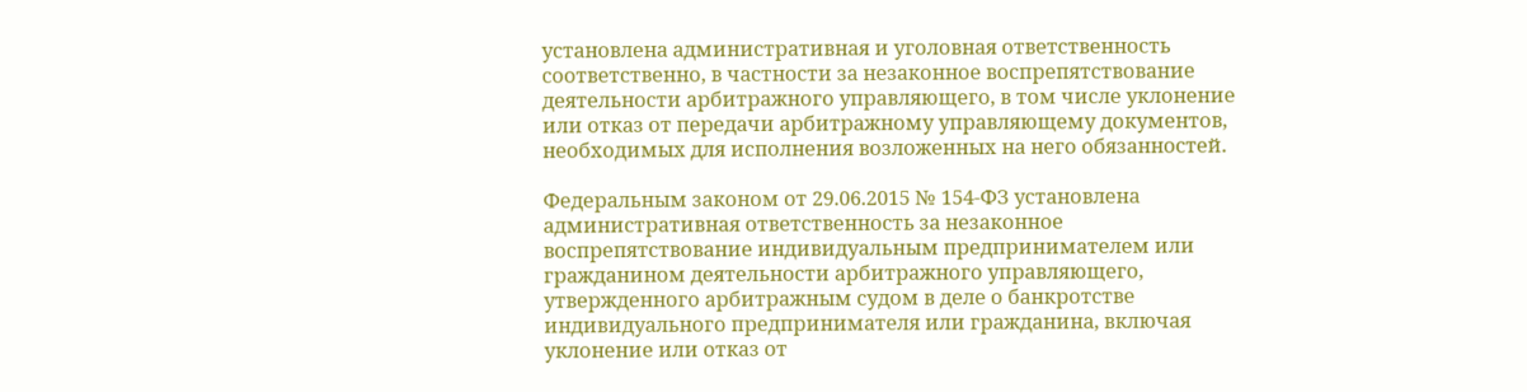установлена административная и уголовная ответственность соответственно, в частности за незаконное воспрепятствование деятельности арбитражного управляющего, в том числе уклонение или отказ от передачи арбитражному управляющему документов, необходимых для исполнения возложенных на него обязанностей.

Федеральным законом от 29.06.2015 № 154-ФЗ установлена административная ответственность за незаконное воспрепятствование индивидуальным предпринимателем или гражданином деятельности арбитражного управляющего, утвержденного арбитражным судом в деле о банкротстве индивидуального предпринимателя или гражданина, включая уклонение или отказ от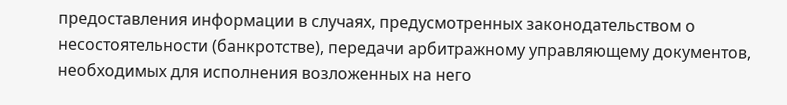предоставления информации в случаях, предусмотренных законодательством о несостоятельности (банкротстве), передачи арбитражному управляющему документов, необходимых для исполнения возложенных на него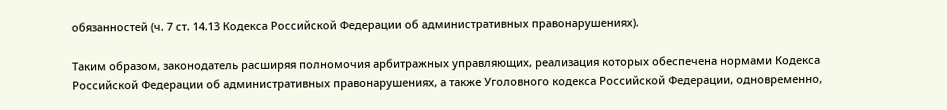обязанностей (ч. 7 ст. 14.13 Кодекса Российской Федерации об административных правонарушениях).

Таким образом, законодатель расширяя полномочия арбитражных управляющих, реализация которых обеспечена нормами Кодекса Российской Федерации об административных правонарушениях, а также Уголовного кодекса Российской Федерации, одновременно,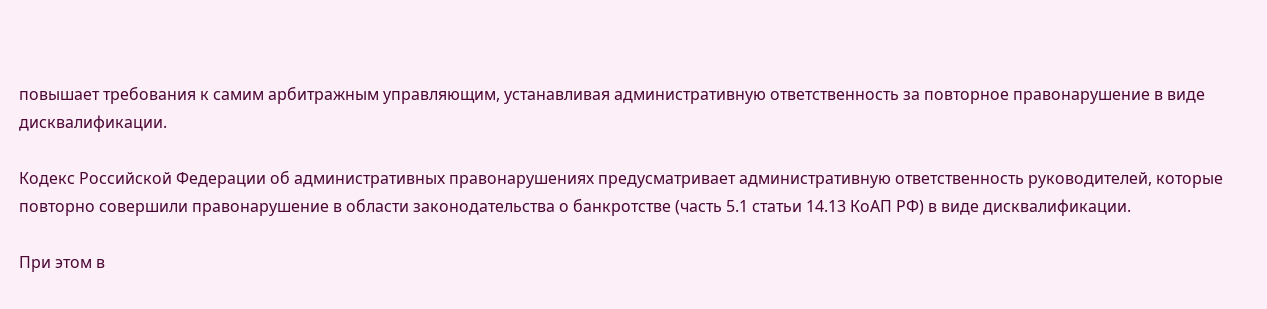повышает требования к самим арбитражным управляющим, устанавливая административную ответственность за повторное правонарушение в виде дисквалификации.

Кодекс Российской Федерации об административных правонарушениях предусматривает административную ответственность руководителей, которые повторно совершили правонарушение в области законодательства о банкротстве (часть 5.1 статьи 14.13 КоАП РФ) в виде дисквалификации.

При этом в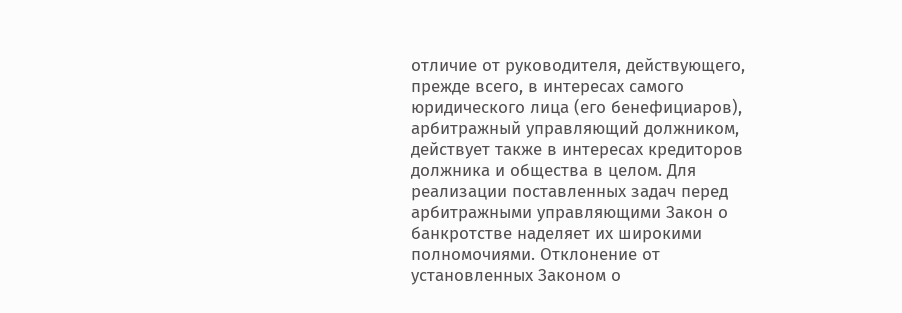отличие от руководителя, действующего, прежде всего, в интересах самого юридического лица (его бенефициаров), арбитражный управляющий должником, действует также в интересах кредиторов должника и общества в целом. Для реализации поставленных задач перед арбитражными управляющими Закон о банкротстве наделяет их широкими полномочиями. Отклонение от установленных Законом о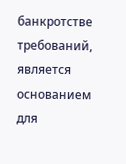банкротстве требований, является основанием для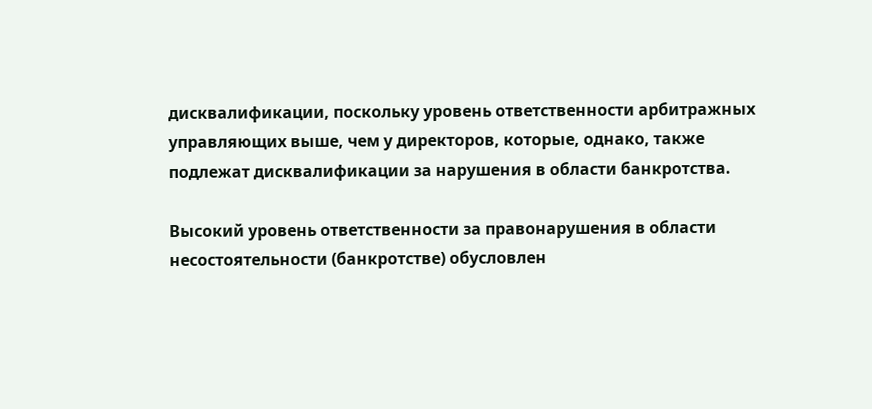дисквалификации, поскольку уровень ответственности арбитражных управляющих выше, чем у директоров, которые, однако, также подлежат дисквалификации за нарушения в области банкротства.

Высокий уровень ответственности за правонарушения в области несостоятельности (банкротстве) обусловлен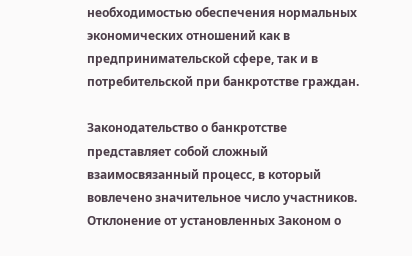необходимостью обеспечения нормальных экономических отношений как в предпринимательской сфере, так и в потребительской при банкротстве граждан.

Законодательство о банкротстве представляет собой сложный взаимосвязанный процесс, в который вовлечено значительное число участников. Отклонение от установленных Законом о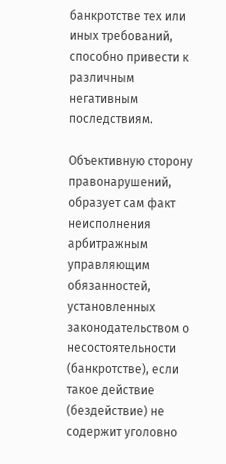банкротстве тех или иных требований, способно привести к различным негативным последствиям.

Объективную сторону правонарушений, образует сам факт неисполнения арбитражным управляющим обязанностей, установленных законодательством о несостоятельности (банкротстве), если такое действие (бездействие) не содержит уголовно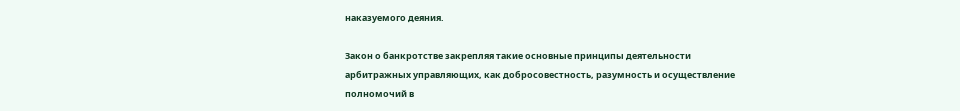наказуемого деяния.

Закон о банкротстве закрепляя такие основные принципы деятельности арбитражных управляющих, как добросовестность, разумность и осуществление полномочий в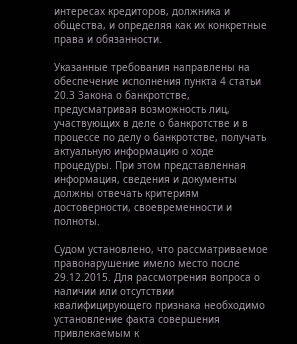интересах кредиторов, должника и общества, и определяя как их конкретные права и обязанности.

Указанные требования направлены на обеспечение исполнения пункта 4 статьи 20.3 Закона о банкротстве, предусматривая возможность лиц, участвующих в деле о банкротстве и в процессе по делу о банкротстве, получать актуальную информацию о ходе процедуры. При этом представленная информация, сведения и документы должны отвечать критериям достоверности, своевременности и полноты.

Судом установлено, что рассматриваемое правонарушение имело место после 29.12.2015. Для рассмотрения вопроса о наличии или отсутствии квалифицирующего признака необходимо установление факта совершения привлекаемым к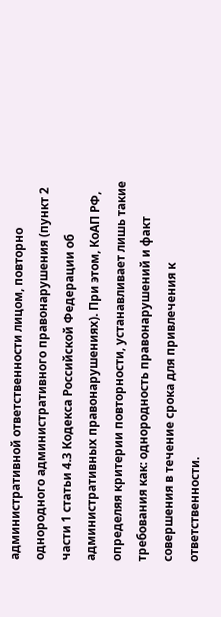административной ответственности лицом, повторно однородного административного правонарушения (пункт 2 части 1 статьи 4.3 Кодекса Российской Федерации об административных правонарушениях). При этом, КоАП РФ, определяя критерии повторности, устанавливает лишь такие требования как: однородность правонарушений и факт совершения в течение срока для привлечения к ответственности.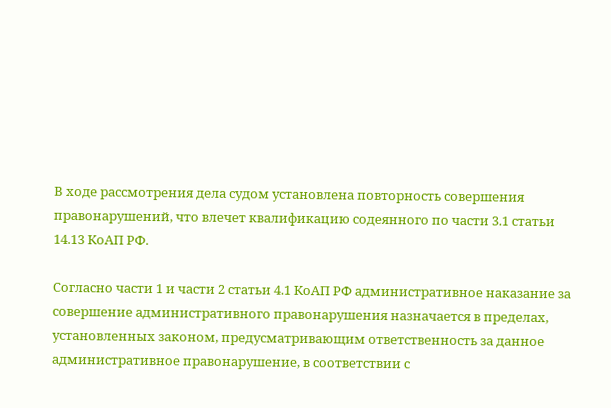В ходе рассмотрения дела судом установлена повторность совершения правонарушений, что влечет квалификацию содеянного по части 3.1 статьи 14.13 КоАП РФ.

Согласно части 1 и части 2 статьи 4.1 КоАП РФ административное наказание за совершение административного правонарушения назначается в пределах, установленных законом, предусматривающим ответственность за данное административное правонарушение, в соответствии с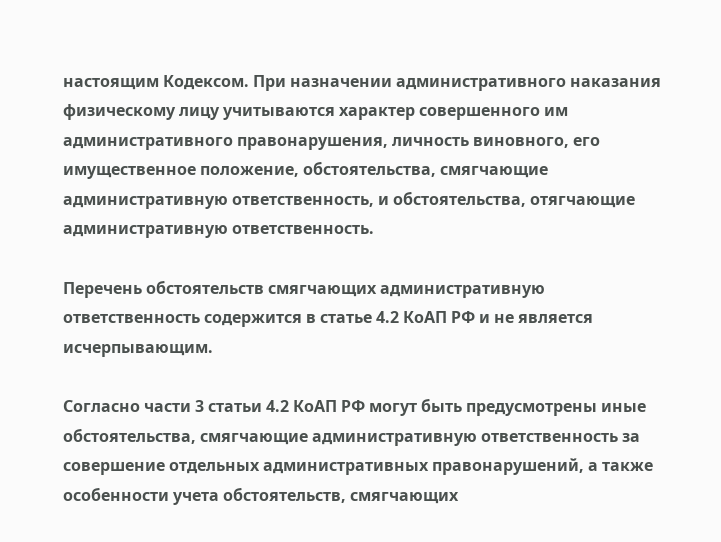настоящим Кодексом. При назначении административного наказания физическому лицу учитываются характер совершенного им административного правонарушения, личность виновного, его имущественное положение, обстоятельства, смягчающие административную ответственность, и обстоятельства, отягчающие административную ответственность.

Перечень обстоятельств смягчающих административную ответственность содержится в статье 4.2 КоАП РФ и не является исчерпывающим.

Согласно части 3 статьи 4.2 КоАП РФ могут быть предусмотрены иные обстоятельства, смягчающие административную ответственность за совершение отдельных административных правонарушений, а также особенности учета обстоятельств, смягчающих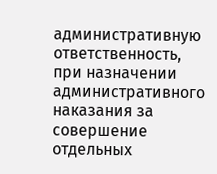административную ответственность, при назначении административного наказания за совершение отдельных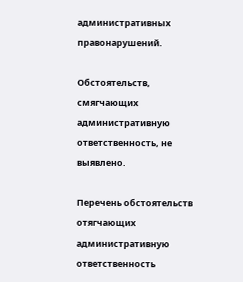административных правонарушений.

Обстоятельств, смягчающих административную ответственность, не выявлено.

Перечень обстоятельств отягчающих административную ответственность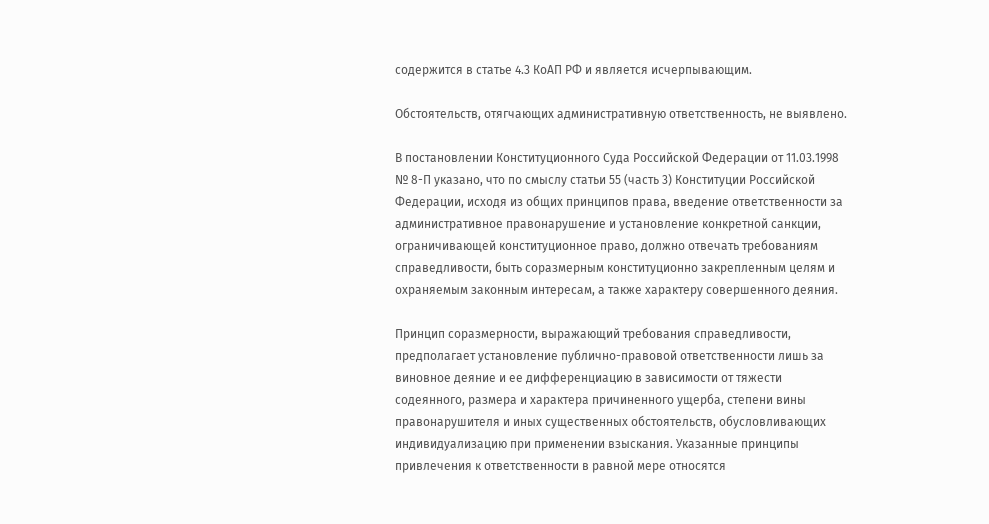содержится в статье 4.3 КоАП РФ и является исчерпывающим.

Обстоятельств, отягчающих административную ответственность, не выявлено.

В постановлении Конституционного Суда Российской Федерации от 11.03.1998 № 8-П указано, что по смыслу статьи 55 (часть 3) Конституции Российской Федерации, исходя из общих принципов права, введение ответственности за административное правонарушение и установление конкретной санкции, ограничивающей конституционное право, должно отвечать требованиям справедливости, быть соразмерным конституционно закрепленным целям и охраняемым законным интересам, а также характеру совершенного деяния.

Принцип соразмерности, выражающий требования справедливости, предполагает установление публично-правовой ответственности лишь за виновное деяние и ее дифференциацию в зависимости от тяжести содеянного, размера и характера причиненного ущерба, степени вины правонарушителя и иных существенных обстоятельств, обусловливающих индивидуализацию при применении взыскания. Указанные принципы привлечения к ответственности в равной мере относятся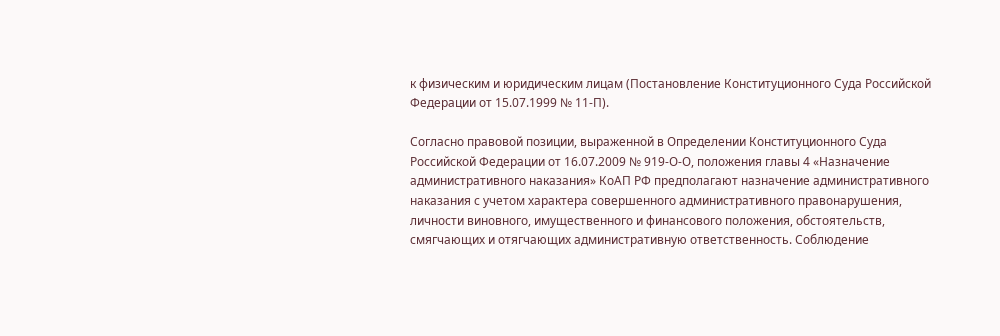к физическим и юридическим лицам (Постановление Конституционного Суда Российской Федерации от 15.07.1999 № 11-П).

Согласно правовой позиции, выраженной в Определении Конституционного Суда Российской Федерации от 16.07.2009 № 919-О-О, положения главы 4 «Назначение административного наказания» КоАП РФ предполагают назначение административного наказания с учетом характера совершенного административного правонарушения, личности виновного, имущественного и финансового положения, обстоятельств, смягчающих и отягчающих административную ответственность. Соблюдение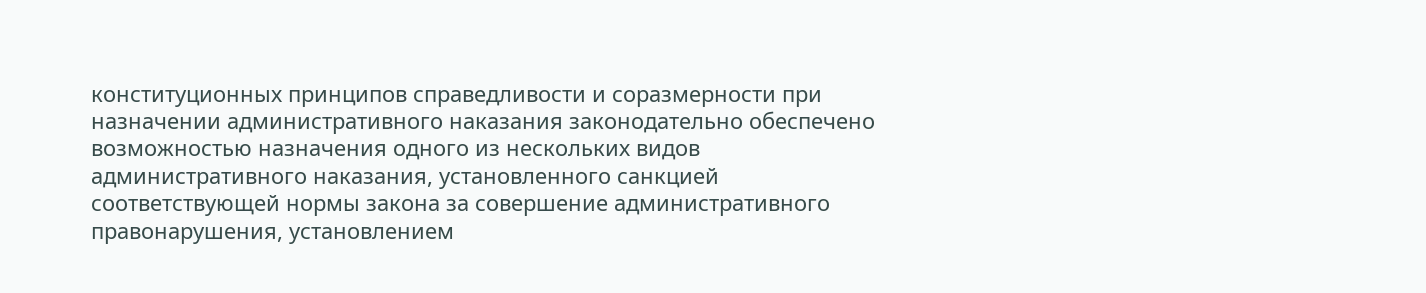конституционных принципов справедливости и соразмерности при назначении административного наказания законодательно обеспечено возможностью назначения одного из нескольких видов административного наказания, установленного санкцией соответствующей нормы закона за совершение административного правонарушения, установлением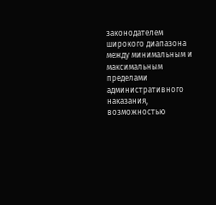законодателем широкого диапазона между минимальным и максимальным пределами административного наказания, возможностью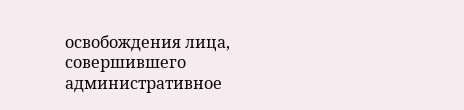освобождения лица, совершившего административное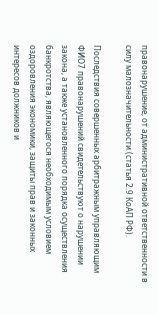правонарушение, от административной ответственности в силу малозначительности (статья 2.9 КоАП РФ).

Последствия совершенных арбитражным управляющим ФИО7 правонарушений свидетельствуют о нарушении закона, а также установленного порядка осуществления банкротства, являющегося необходимым условием оздоровления экономики, защиты прав и законных интересов должников и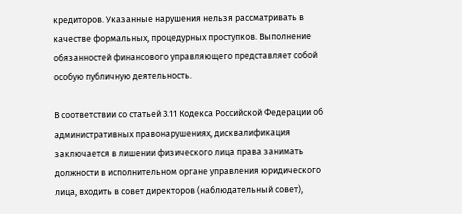кредиторов. Указанные нарушения нельзя рассматривать в качестве формальных, процедурных проступков. Выполнение обязанностей финансового управляющего представляет собой особую публичную деятельность.

В соответствии со статьей 3.11 Кодекса Российской Федерации об административных правонарушениях, дисквалификация заключается в лишении физического лица права занимать должности в исполнительном органе управления юридического лица, входить в совет директоров (наблюдательный совет),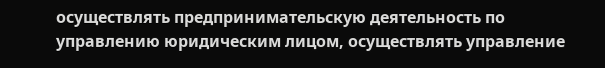осуществлять предпринимательскую деятельность по управлению юридическим лицом, осуществлять управление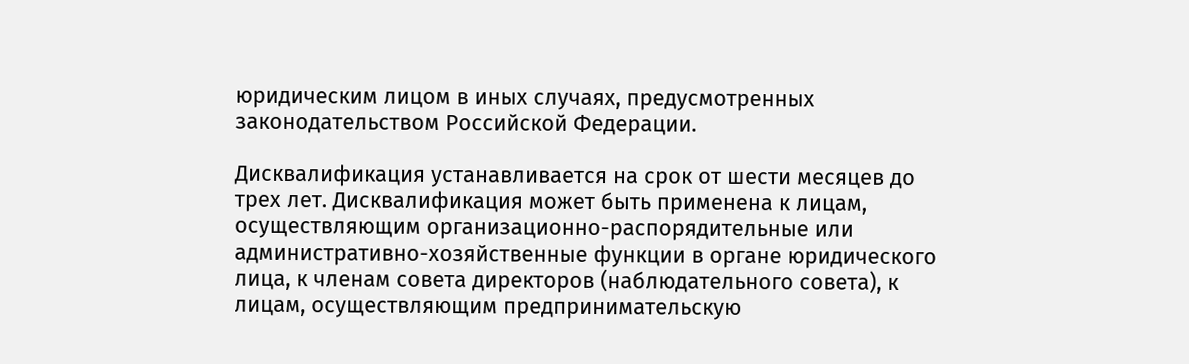юридическим лицом в иных случаях, предусмотренных законодательством Российской Федерации.

Дисквалификация устанавливается на срок от шести месяцев до трех лет. Дисквалификация может быть применена к лицам, осуществляющим организационно-распорядительные или административно-хозяйственные функции в органе юридического лица, к членам совета директоров (наблюдательного совета), к лицам, осуществляющим предпринимательскую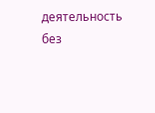деятельность без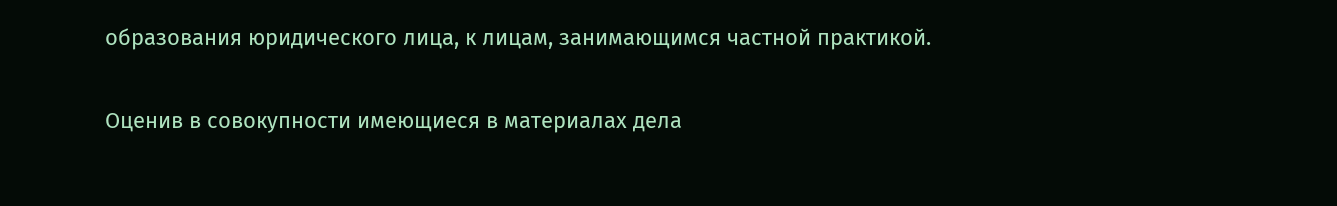образования юридического лица, к лицам, занимающимся частной практикой.

Оценив в совокупности имеющиеся в материалах дела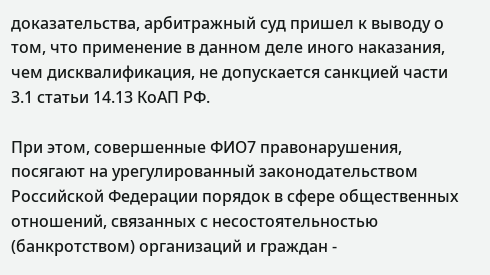доказательства, арбитражный суд пришел к выводу о том, что применение в данном деле иного наказания, чем дисквалификация, не допускается санкцией части 3.1 статьи 14.13 КоАП РФ.

При этом, совершенные ФИО7 правонарушения, посягают на урегулированный законодательством Российской Федерации порядок в сфере общественных отношений, связанных с несостоятельностью (банкротством) организаций и граждан -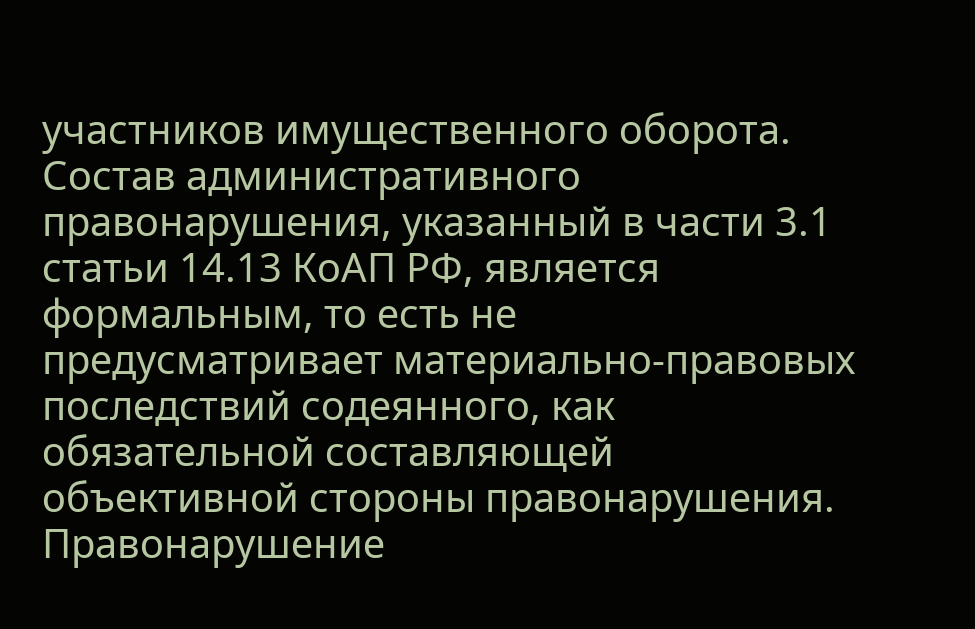участников имущественного оборота. Состав административного правонарушения, указанный в части 3.1 статьи 14.13 КоАП РФ, является формальным, то есть не предусматривает материально-правовых последствий содеянного, как обязательной составляющей объективной стороны правонарушения. Правонарушение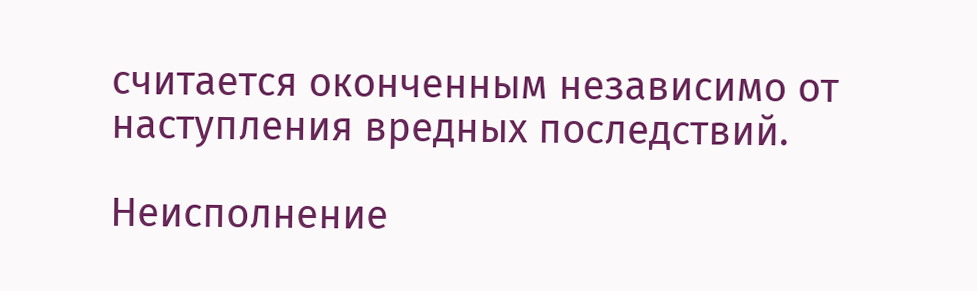считается оконченным независимо от наступления вредных последствий.

Неисполнение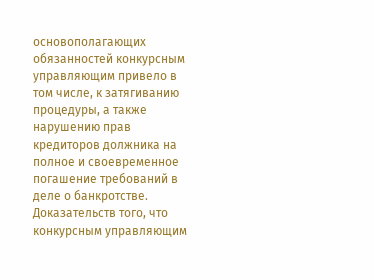основополагающих обязанностей конкурсным управляющим привело в том числе, к затягиванию процедуры, а также нарушению прав кредиторов должника на полное и своевременное погашение требований в деле о банкротстве. Доказательств того, что конкурсным управляющим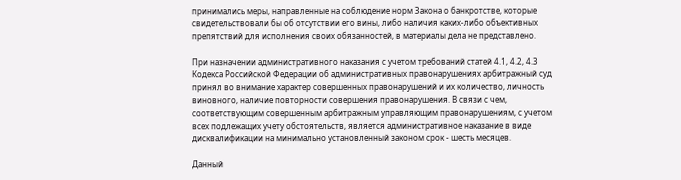принимались меры, направленные на соблюдение норм Закона о банкротстве, которые свидетельствовали бы об отсутствии его вины, либо наличия каких-либо объективных препятствий для исполнения своих обязанностей, в материалы дела не представлено.

При назначении административного наказания с учетом требований статей 4.1, 4.2, 4.3 Кодекса Российской Федерации об административных правонарушениях арбитражный суд принял во внимание характер совершенных правонарушений и их количество, личность виновного, наличие повторности совершения правонарушения. В связи с чем, соответствующим совершенным арбитражным управляющим правонарушениям, с учетом всех подлежащих учету обстоятельств, является административное наказание в виде дисквалификации на минимально установленный законом срок - шесть месяцев.

Данный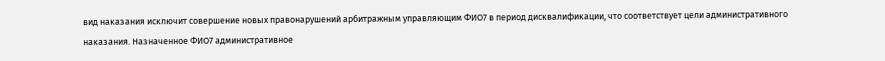вид наказания исключит совершение новых правонарушений арбитражным управляющим ФИО7 в период дисквалификации, что соответствует цели административного наказания. Назначенное ФИО7 административное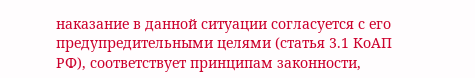наказание в данной ситуации согласуется с его предупредительными целями (статья 3.1 КоАП РФ), соответствует принципам законности,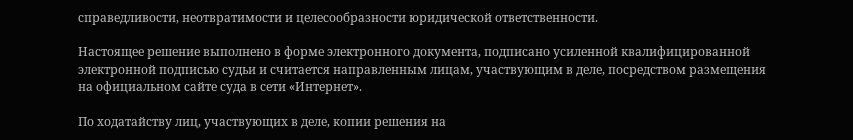справедливости, неотвратимости и целесообразности юридической ответственности.

Настоящее решение выполнено в форме электронного документа, подписано усиленной квалифицированной электронной подписью судьи и считается направленным лицам, участвующим в деле, посредством размещения на официальном сайте суда в сети «Интернет».

По ходатайству лиц, участвующих в деле, копии решения на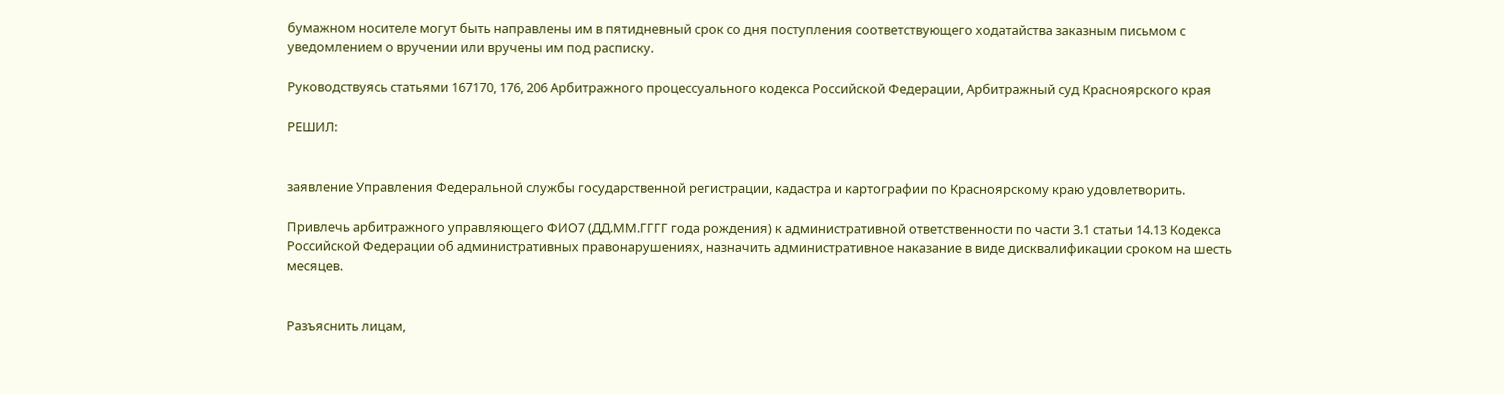бумажном носителе могут быть направлены им в пятидневный срок со дня поступления соответствующего ходатайства заказным письмом с уведомлением о вручении или вручены им под расписку.

Руководствуясь статьями 167170, 176, 206 Арбитражного процессуального кодекса Российской Федерации, Арбитражный суд Красноярского края

РЕШИЛ:


заявление Управления Федеральной службы государственной регистрации, кадастра и картографии по Красноярскому краю удовлетворить.

Привлечь арбитражного управляющего ФИО7 (ДД.ММ.ГГГГ года рождения) к административной ответственности по части 3.1 статьи 14.13 Кодекса Российской Федерации об административных правонарушениях, назначить административное наказание в виде дисквалификации сроком на шесть месяцев.


Разъяснить лицам,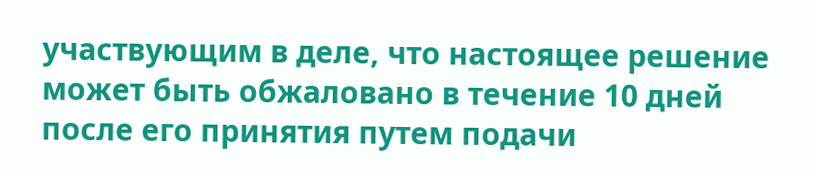участвующим в деле, что настоящее решение может быть обжаловано в течение 10 дней после его принятия путем подачи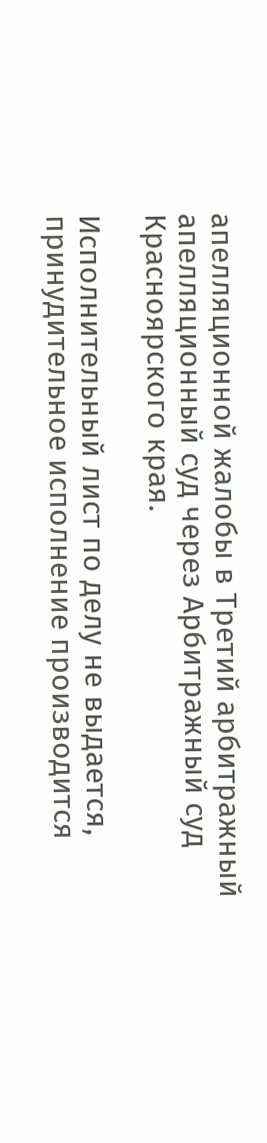апелляционной жалобы в Третий арбитражный апелляционный суд через Арбитражный суд Красноярского края.

Исполнительный лист по делу не выдается, принудительное исполнение производится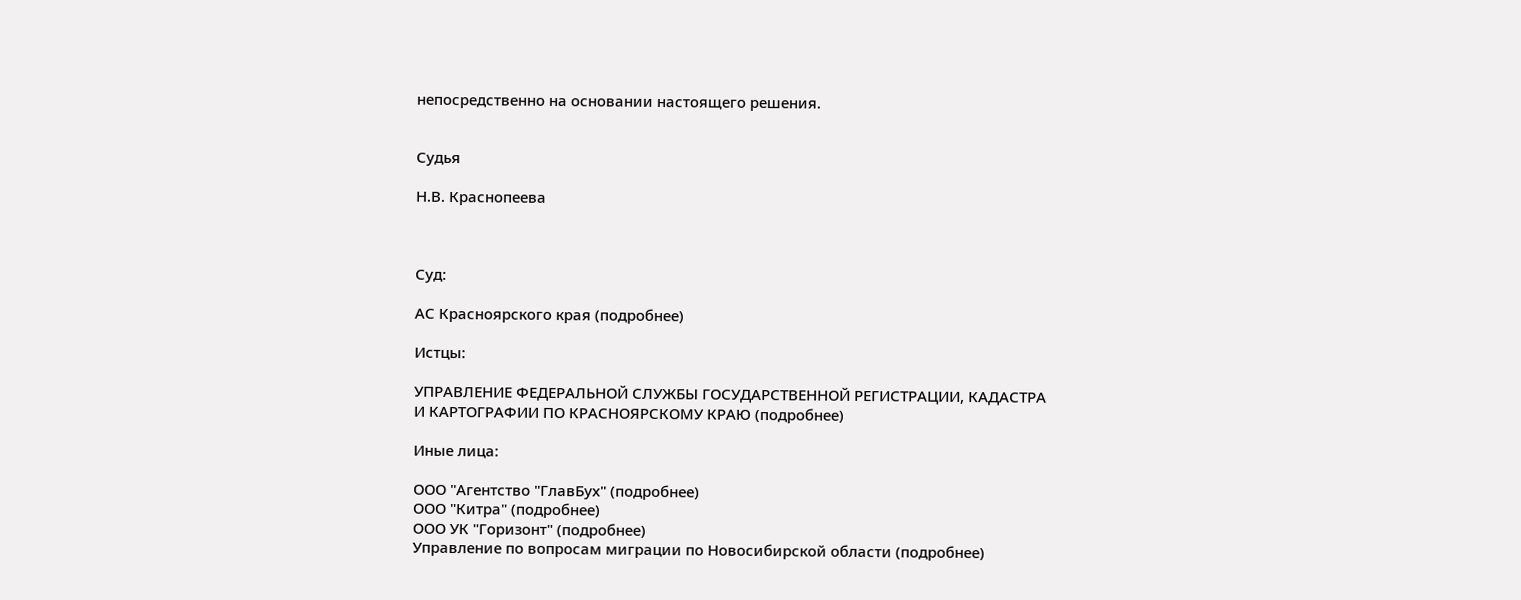непосредственно на основании настоящего решения.


Судья

Н.В. Краснопеева



Суд:

АС Красноярского края (подробнее)

Истцы:

УПРАВЛЕНИЕ ФЕДЕРАЛЬНОЙ СЛУЖБЫ ГОСУДАРСТВЕННОЙ РЕГИСТРАЦИИ, КАДАСТРА И КАРТОГРАФИИ ПО КРАСНОЯРСКОМУ КРАЮ (подробнее)

Иные лица:

ООО "Агентство "ГлавБух" (подробнее)
ООО "Китра" (подробнее)
ООО УК "Горизонт" (подробнее)
Управление по вопросам миграции по Новосибирской области (подробнее)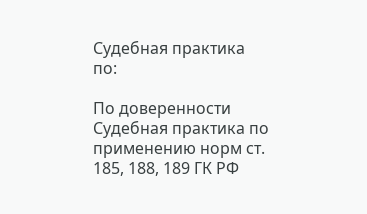Судебная практика по:

По доверенности
Судебная практика по применению норм ст. 185, 188, 189 ГК РФ